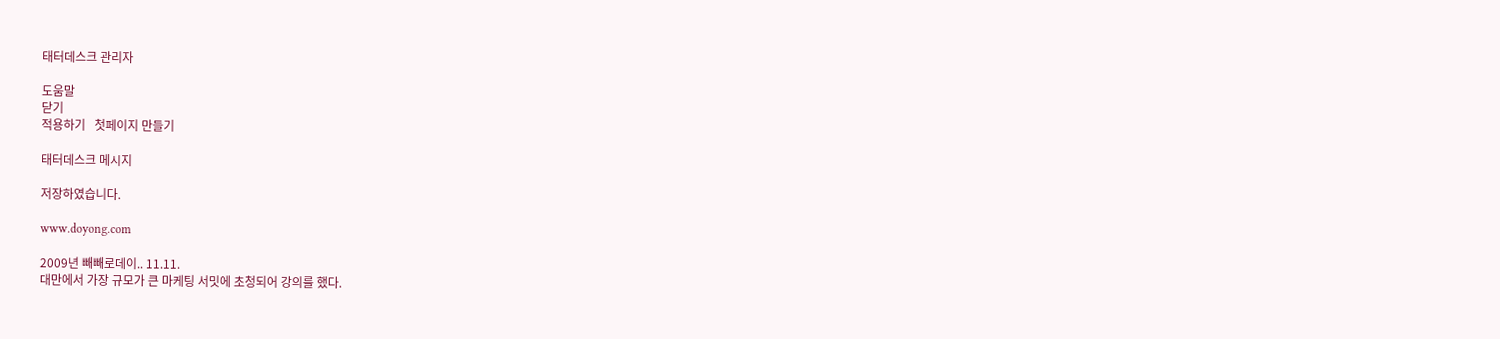태터데스크 관리자

도움말
닫기
적용하기   첫페이지 만들기

태터데스크 메시지

저장하였습니다.

www.doyong.com

2009년 빼빼로데이.. 11.11.
대만에서 가장 규모가 큰 마케팅 서밋에 초청되어 강의를 했다.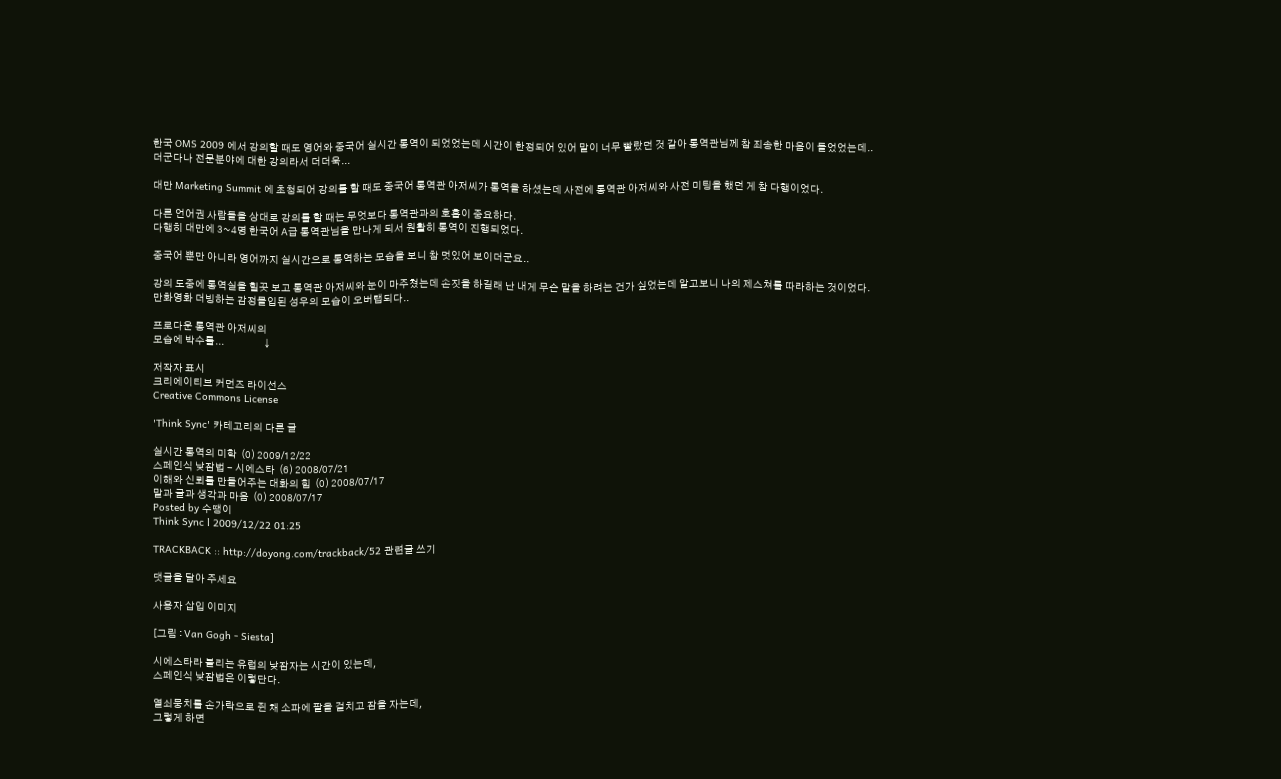한국 OMS 2009 에서 강의할 때도 영어와 중국어 실시간 통역이 되었었는데 시간이 한정되어 있어 말이 너무 빨랐던 것 같아 통역관님께 참 죄송한 마음이 들었었는데..
더군다나 전문분야에 대한 강의라서 더더욱...

대만 Marketing Summit 에 초청되어 강의를 할 때도 중국어 통역관 아저씨가 통역을 하셨는데 사전에 통역관 아저씨와 사전 미팅을 했던 게 참 다행이었다.

다른 언어권 사람들을 상대로 강의를 할 때는 무엇보다 통역관과의 호흡이 중요하다.
다행히 대만에 3~4명 한국어 A급 통역관님을 만나게 되서 원활히 통역이 진행되었다.

중국어 뿐만 아니라 영어까지 실시간으로 통역하는 모습을 보니 참 멋있어 보이더군요..

강의 도중에 통역실을 힐끗 보고 통역관 아저씨와 눈이 마주쳤는데 손짓을 하길래 난 내게 무슨 말을 하려는 건가 싶었는데 알고보니 나의 제스쳐를 따라하는 것이었다.
만화영화 더빙하는 감정몰입된 성우의 모습이 오버랩되다..

프로다운 통역관 아저씨의
모습에 박수를...                    ↓

저작자 표시
크리에이티브 커먼즈 라이선스
Creative Commons License

'Think Sync' 카테고리의 다른 글

실시간 통역의 미학  (0) 2009/12/22
스페인식 낮잠법 - 시에스타  (6) 2008/07/21
이해와 신뢰를 만들어주는 대화의 힘  (0) 2008/07/17
말과 글과 생각과 마음  (0) 2008/07/17
Posted by 수땡이
Think Sync l 2009/12/22 01:25

TRACKBACK :: http://doyong.com/trackback/52 관련글 쓰기

댓글을 달아 주세요

사용자 삽입 이미지

[그림 : Van Gogh - Siesta]

시에스타라 불리는 유럽의 낮잠자는 시간이 있는데,
스페인식 낮잠법은 이렇단다.

열쇠뭉치를 손가락으로 쥔 채 소파에 팔을 걸치고 잠을 자는데,
그렇게 하면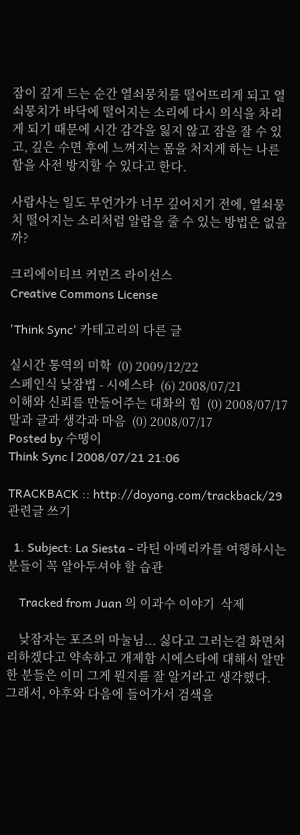잠이 깊게 드는 순간 열쇠뭉치를 떨어뜨리게 되고 열쇠뭉치가 바닥에 떨어지는 소리에 다시 의식을 차리게 되기 때문에 시간 감각을 잃지 않고 잠을 잘 수 있고, 깊은 수면 후에 느껴지는 몸을 처지게 하는 나른함을 사전 방지할 수 있다고 한다.

사람사는 일도 무언가가 너무 깊어지기 전에, 열쇠뭉치 떨어지는 소리처럼 알람을 줄 수 있는 방법은 없을까?

크리에이티브 커먼즈 라이선스
Creative Commons License

'Think Sync' 카테고리의 다른 글

실시간 통역의 미학  (0) 2009/12/22
스페인식 낮잠법 - 시에스타  (6) 2008/07/21
이해와 신뢰를 만들어주는 대화의 힘  (0) 2008/07/17
말과 글과 생각과 마음  (0) 2008/07/17
Posted by 수땡이
Think Sync l 2008/07/21 21:06

TRACKBACK :: http://doyong.com/trackback/29 관련글 쓰기

  1. Subject: La Siesta - 라틴 아메리카를 여행하시는 분들이 꼭 알아두셔야 할 습관

    Tracked from Juan 의 이과수 이야기  삭제

    낮잠자는 포즈의 마눌님... 싫다고 그러는걸 화면처리하겠다고 약속하고 개제함 시에스타에 대해서 알만한 분들은 이미 그게 뭔지를 잘 알거라고 생각했다. 그래서, 야후와 다음에 들어가서 검색을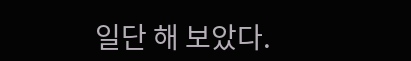일단 해 보았다.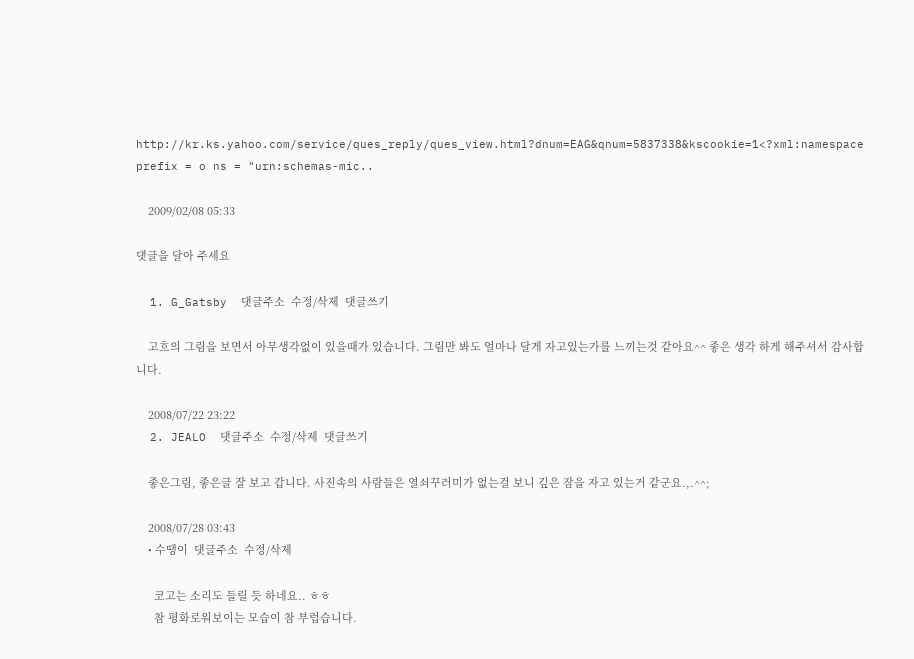http://kr.ks.yahoo.com/service/ques_reply/ques_view.html?dnum=EAG&qnum=5837338&kscookie=1<?xml:namespace prefix = o ns = "urn:schemas-mic..

    2009/02/08 05:33

댓글을 달아 주세요

  1. G_Gatsby  댓글주소  수정/삭제  댓글쓰기

    고흐의 그림을 보면서 아무생각없이 있을때가 있습니다. 그림만 봐도 얼마나 달게 자고있는가를 느끼는것 같아요^^ 좋은 생각 하게 해주셔서 감사합니다.

    2008/07/22 23:22
  2. JEALO  댓글주소  수정/삭제  댓글쓰기

    좋은그림, 좋은글 잘 보고 갑니다. 사진속의 사람들은 열쇠꾸러미가 없는걸 보니 깊은 잠을 자고 있는거 같군요.,.^^;

    2008/07/28 03:43
    • 수땡이  댓글주소  수정/삭제

      코고는 소리도 들릴 듯 하네요.. ㅎㅎ
      참 평화로워보이는 모습이 참 부럽습니다.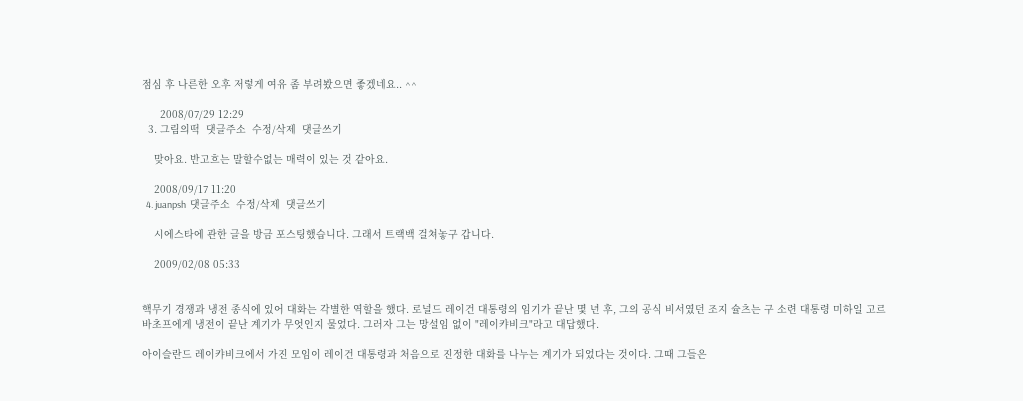점심 후 나른한 오후 저렇게 여유 좀 부려봤으면 좋겠네요.. ^^

      2008/07/29 12:29
  3. 그림의떡  댓글주소  수정/삭제  댓글쓰기

    맞아요. 반고흐는 말할수없는 매력이 있는 것 같아요.

    2008/09/17 11:20
  4. juanpsh  댓글주소  수정/삭제  댓글쓰기

    시에스타에 관한 글을 방금 포스팅했습니다. 그래서 트랙백 걸쳐놓구 갑니다.

    2009/02/08 05:33


핵무기 경쟁과 냉전 종식에 있어 대화는 각별한 역할을 했다. 로널드 레이건 대통령의 임기가 끝난 몇 년 후, 그의 공식 비서였던 조지 슐츠는 구 소련 대통령 미하일 고르바초프에게 냉전이 끝난 계기가 무엇인지 물었다. 그러자 그는 망설임 없이 "레이캬비크"라고 대답했다.

아이슬란드 레이캬비크에서 가진 모임이 레이건 대통령과 처음으로 진정한 대화를 나누는 계기가 되었다는 것이다. 그때 그들은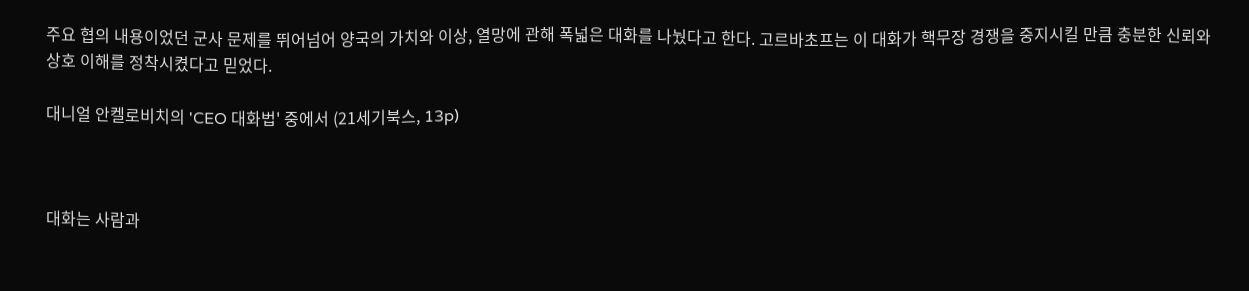주요 협의 내용이었던 군사 문제를 뛰어넘어 양국의 가치와 이상, 열망에 관해 폭넓은 대화를 나눴다고 한다. 고르바초프는 이 대화가 핵무장 경쟁을 중지시킬 만큼 충분한 신뢰와 상호 이해를 정착시켰다고 믿었다.

대니얼 안켈로비치의 'CEO 대화법' 중에서 (21세기북스, 13p)



대화는 사람과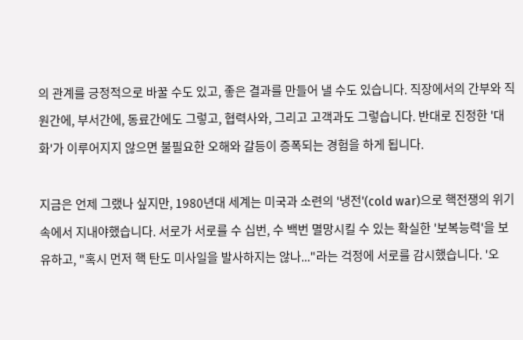의 관계를 긍정적으로 바꿀 수도 있고, 좋은 결과를 만들어 낼 수도 있습니다. 직장에서의 간부와 직원간에, 부서간에, 동료간에도 그렇고, 협력사와, 그리고 고객과도 그렇습니다. 반대로 진정한 '대화'가 이루어지지 않으면 불필요한 오해와 갈등이 증폭되는 경험을 하게 됩니다.

지금은 언제 그랬나 싶지만, 1980년대 세계는 미국과 소련의 '냉전'(cold war)으로 핵전쟁의 위기속에서 지내야했습니다. 서로가 서로를 수 십번, 수 백번 멸망시킬 수 있는 확실한 '보복능력'을 보유하고, "혹시 먼저 핵 탄도 미사일을 발사하지는 않나..."라는 걱정에 서로를 감시했습니다. '오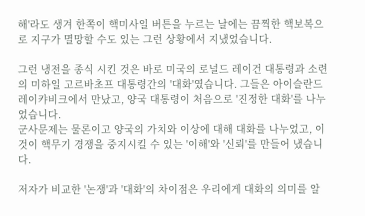해'라도 생겨 한쪽이 핵미사일 버튼을 누르는 날에는 끔찍한 핵보복으로 지구가 멸망할 수도 있는 그런 상황에서 지냈었습니다.

그런 냉전을 종식 시킨 것은 바로 미국의 로널드 레이건 대통령과 소련의 미하일 고르바초프 대통령간의 '대화'였습니다. 그들은 아이슬란드 레이캬비크에서 만났고, 양국 대통령이 처음으로 '진정한 대화'를 나누었습니다.
군사문제는 물론이고 양국의 가치와 이상에 대해 대화를 나누었고, 이것이 핵무기 경쟁을 중지시킬 수 있는 '이해'와 '신뢰'를 만들어 냈습니다.

저자가 비교한 '논쟁'과 '대화'의 차이점은 우리에게 대화의 의미를 알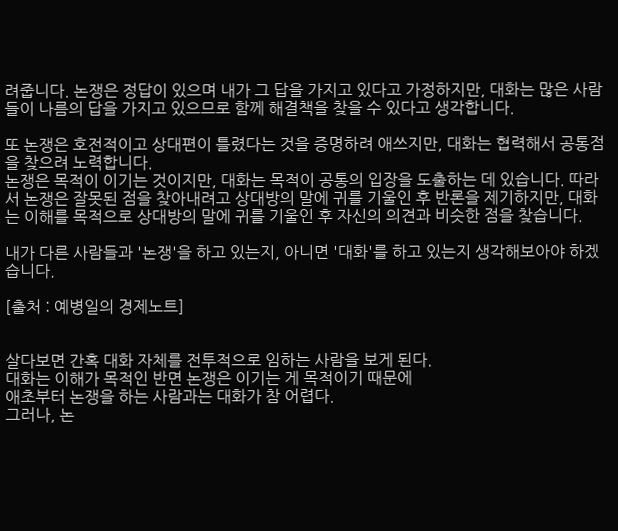려줍니다. 논쟁은 정답이 있으며 내가 그 답을 가지고 있다고 가정하지만, 대화는 많은 사람들이 나름의 답을 가지고 있으므로 함께 해결책을 찾을 수 있다고 생각합니다.

또 논쟁은 호전적이고 상대편이 틀렸다는 것을 증명하려 애쓰지만, 대화는 협력해서 공통점을 찾으려 노력합니다.
논쟁은 목적이 이기는 것이지만, 대화는 목적이 공통의 입장을 도출하는 데 있습니다. 따라서 논쟁은 잘못된 점을 찾아내려고 상대방의 말에 귀를 기울인 후 반론을 제기하지만, 대화는 이해를 목적으로 상대방의 말에 귀를 기울인 후 자신의 의견과 비슷한 점을 찾습니다.

내가 다른 사람들과 '논쟁'을 하고 있는지, 아니면 '대화'를 하고 있는지 생각해보아야 하겠습니다.

[출처 : 예병일의 경제노트]


살다보면 간혹 대화 자체를 전투적으로 임하는 사람을 보게 된다.
대화는 이해가 목적인 반면 논쟁은 이기는 게 목적이기 때문에
애초부터 논쟁을 하는 사람과는 대화가 참 어렵다.
그러나, 논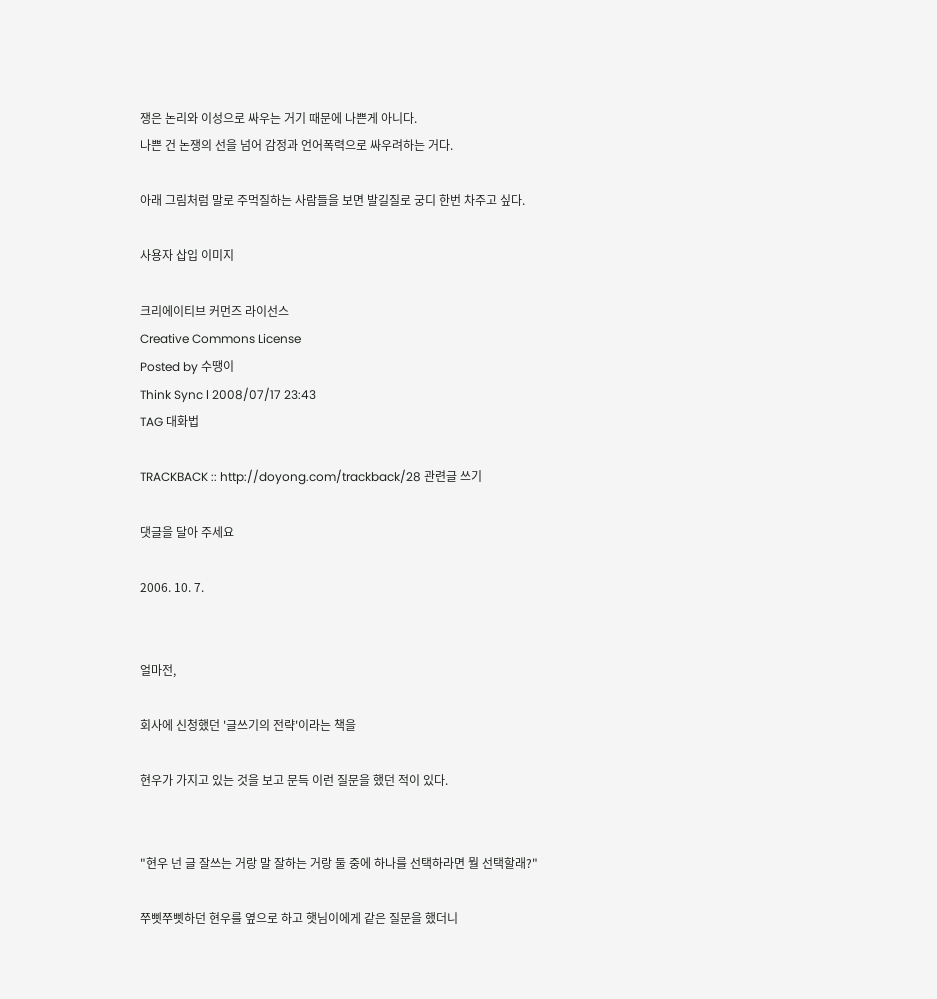쟁은 논리와 이성으로 싸우는 거기 때문에 나쁜게 아니다.
나쁜 건 논쟁의 선을 넘어 감정과 언어폭력으로 싸우려하는 거다.

아래 그림처럼 말로 주먹질하는 사람들을 보면 발길질로 궁디 한번 차주고 싶다.

사용자 삽입 이미지

크리에이티브 커먼즈 라이선스
Creative Commons License
Posted by 수땡이
Think Sync l 2008/07/17 23:43
TAG 대화법

TRACKBACK :: http://doyong.com/trackback/28 관련글 쓰기

댓글을 달아 주세요

2006. 10. 7.


얼마전,

회사에 신청했던 '글쓰기의 전략'이라는 책을

현우가 가지고 있는 것을 보고 문득 이런 질문을 했던 적이 있다.


"현우 넌 글 잘쓰는 거랑 말 잘하는 거랑 둘 중에 하나를 선택하라면 뭘 선택할래?"

쭈삣쭈삣하던 현우를 옆으로 하고 햇님이에게 같은 질문을 했더니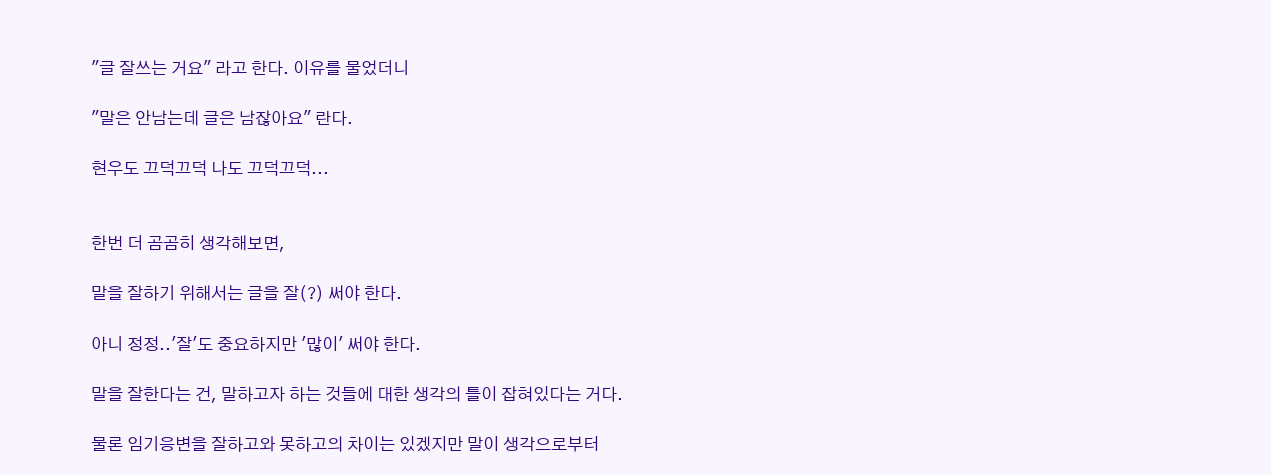"글 잘쓰는 거요" 라고 한다. 이유를 물었더니

"말은 안남는데 글은 남잖아요" 란다.

현우도 끄덕끄덕 나도 끄덕끄덕...


한번 더 곰곰히 생각해보면,

말을 잘하기 위해서는 글을 잘(?) 써야 한다.

아니 정정..'잘'도 중요하지만 '많이' 써야 한다.

말을 잘한다는 건, 말하고자 하는 것들에 대한 생각의 틀이 잡혀있다는 거다.

물론 임기응변을 잘하고와 못하고의 차이는 있겠지만 말이 생각으로부터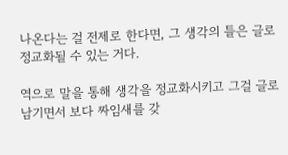나온다는 걸 전제로 한다면, 그 생각의 틀은 글로 정교화될 수 있는 거다.

역으로 말을 통해 생각을 정교화시키고 그걸 글로 남기면서 보다 짜임새를 갖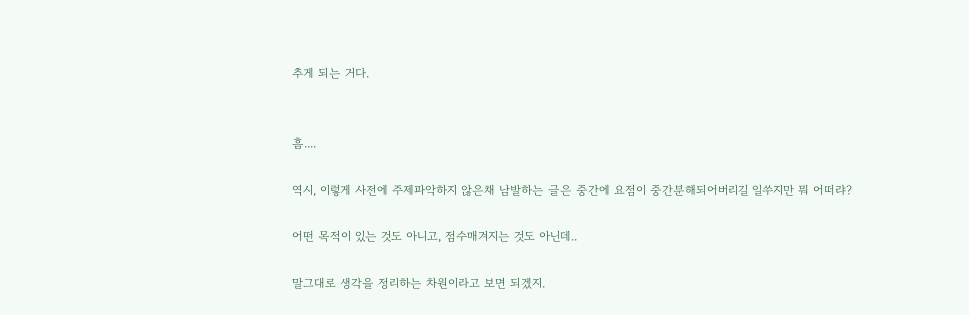추게 되는 거다.


흠....

역시, 이렇게 사전에 주제파악하지 않은채 남발하는 글은 중간에 요점이 중간분해되어버리길 일쑤지만 뭐 어떠랴?

어떤 목적이 있는 것도 아니고, 점수매겨지는 것도 아닌데..

말그대로 생각을 정리하는 차원이라고 보면 되겠지.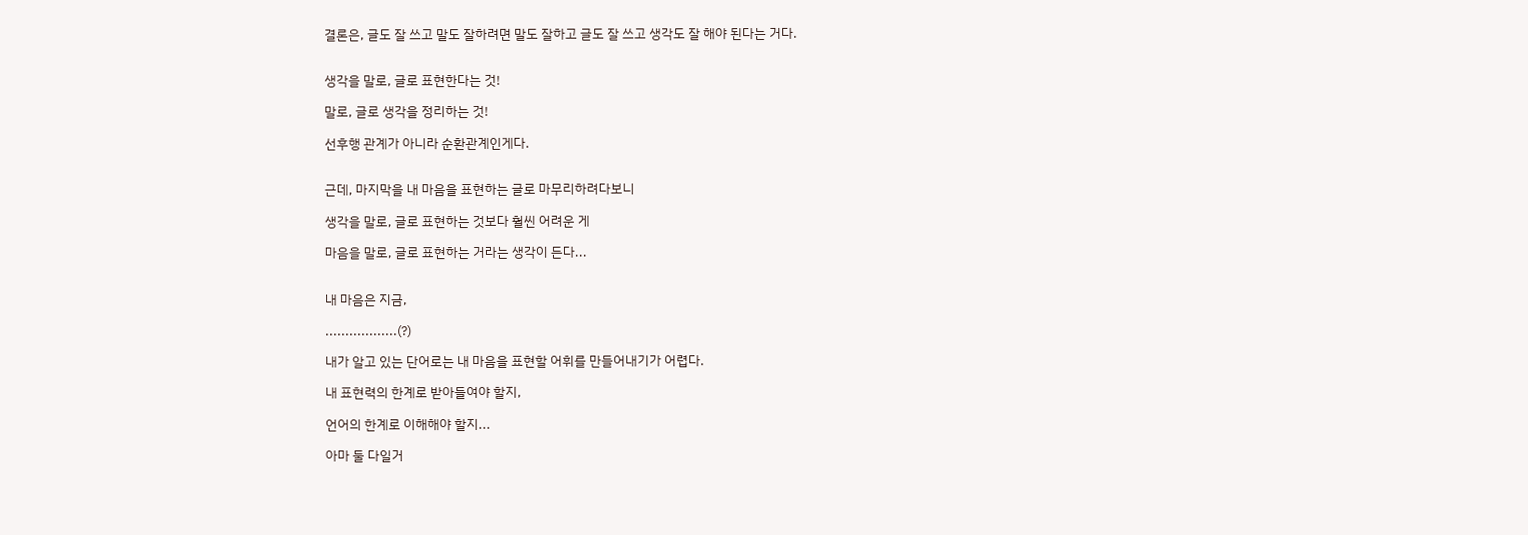결론은, 글도 잘 쓰고 말도 잘하려면 말도 잘하고 글도 잘 쓰고 생각도 잘 해야 된다는 거다.


생각을 말로, 글로 표현한다는 것!

말로, 글로 생각을 정리하는 것!

선후행 관계가 아니라 순환관계인게다.


근데, 마지막을 내 마음을 표현하는 글로 마무리하려다보니

생각을 말로, 글로 표현하는 것보다 훨씬 어려운 게

마음을 말로, 글로 표현하는 거라는 생각이 든다...


내 마음은 지금,

..................(?)

내가 알고 있는 단어로는 내 마음을 표현할 어휘를 만들어내기가 어렵다.

내 표현력의 한계로 받아들여야 할지,

언어의 한계로 이해해야 할지...

아마 둘 다일거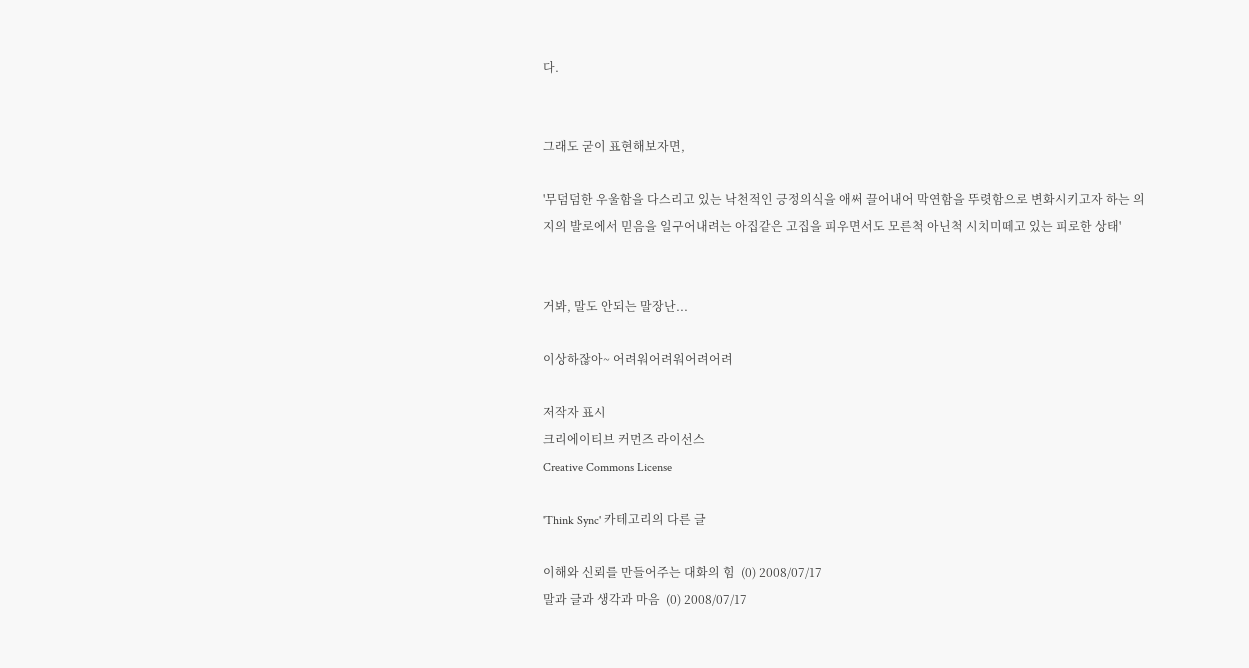다.


그래도 굳이 표현해보자면,

'무덤덤한 우울함을 다스리고 있는 낙천적인 긍정의식을 애써 끌어내어 막연함을 뚜렷함으로 변화시키고자 하는 의지의 발로에서 믿음을 일구어내려는 아집같은 고집을 피우면서도 모른척 아닌척 시치미떼고 있는 피로한 상태'


거봐, 말도 안되는 말장난...

이상하잖아~ 어려워어려워어려어려

저작자 표시
크리에이티브 커먼즈 라이선스
Creative Commons License

'Think Sync' 카테고리의 다른 글

이해와 신뢰를 만들어주는 대화의 힘  (0) 2008/07/17
말과 글과 생각과 마음  (0) 2008/07/17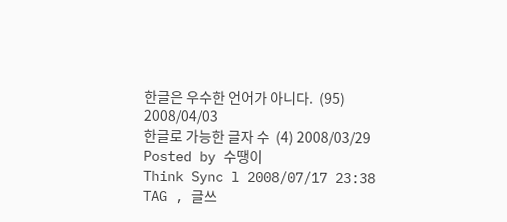한글은 우수한 언어가 아니다.  (95) 2008/04/03
한글로 가능한 글자 수  (4) 2008/03/29
Posted by 수땡이
Think Sync l 2008/07/17 23:38
TAG , 글쓰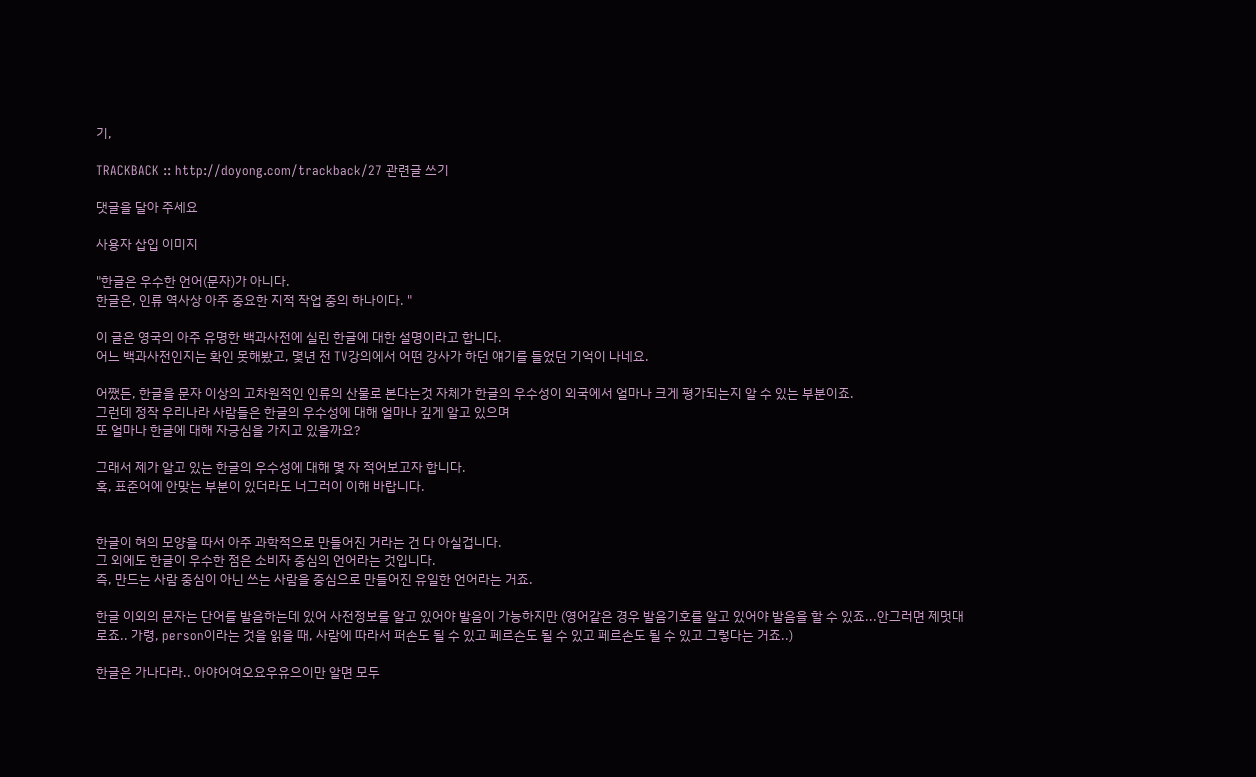기,

TRACKBACK :: http://doyong.com/trackback/27 관련글 쓰기

댓글을 달아 주세요

사용자 삽입 이미지

"한글은 우수한 언어(문자)가 아니다.
한글은, 인류 역사상 아주 중요한 지적 작업 중의 하나이다. "

이 글은 영국의 아주 유명한 백과사전에 실린 한글에 대한 설명이라고 합니다.
어느 백과사전인지는 확인 못해봤고, 몇년 전 TV강의에서 어떤 강사가 하던 얘기를 들었던 기억이 나네요.

어쨌든, 한글을 문자 이상의 고차원적인 인류의 산물로 본다는것 자체가 한글의 우수성이 외국에서 얼마나 크게 평가되는지 알 수 있는 부분이죠.
그런데 정작 우리나라 사람들은 한글의 우수성에 대해 얼마나 깊게 알고 있으며
또 얼마나 한글에 대해 자긍심을 가지고 있을까요?

그래서 제가 알고 있는 한글의 우수성에 대해 몇 자 적어보고자 합니다.
혹, 표준어에 안맞는 부분이 있더라도 너그러이 이해 바랍니다.


한글이 혀의 모양을 따서 아주 과학적으로 만들어진 거라는 건 다 아실겁니다.
그 외에도 한글이 우수한 점은 소비자 중심의 언어라는 것입니다.
즉, 만드는 사람 중심이 아닌 쓰는 사람을 중심으로 만들어진 유일한 언어라는 거죠.

한글 이외의 문자는 단어를 발음하는데 있어 사전정보를 알고 있어야 발음이 가능하지만 (영어같은 경우 발음기호를 알고 있어야 발음을 할 수 있죠...안그러면 제멋대로죠.. 가령, person이라는 것을 읽을 때, 사람에 따라서 퍼손도 될 수 있고 페르슨도 될 수 있고 페르손도 될 수 있고 그렇다는 거죠..)

한글은 가나다라.. 아야어여오요우유으이만 알면 모두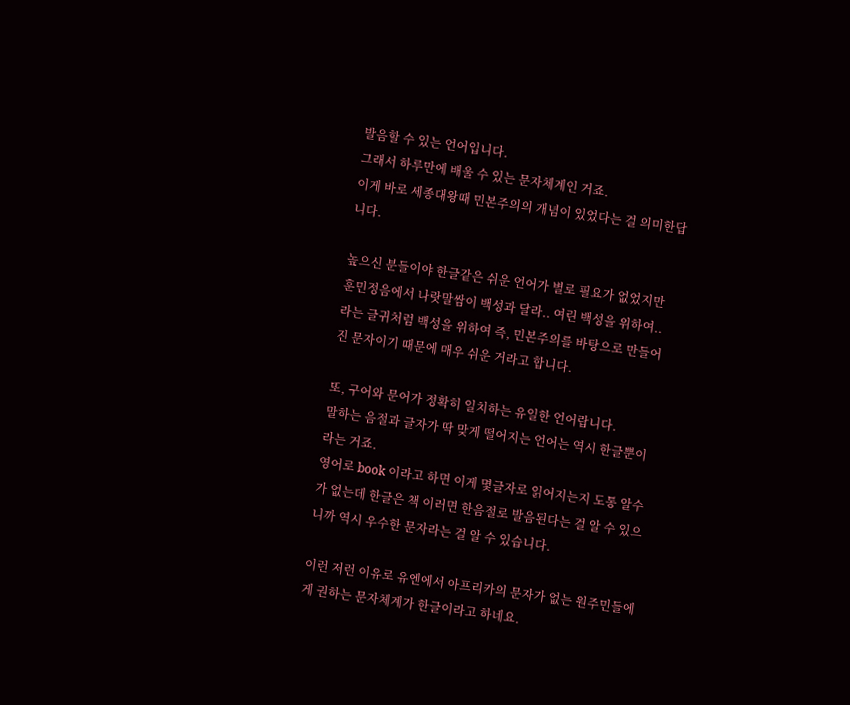발음할 수 있는 언어입니다.
그래서 하루만에 배울 수 있는 문자체계인 거죠.
이게 바로 세종대왕때 민본주의의 개념이 있었다는 걸 의미한답니다.

높으신 분들이야 한글같은 쉬운 언어가 별로 필요가 없었지만 훈민정음에서 나랏말쌈이 백성과 달라.. 여린 백성을 위하여.. 라는 글귀처럼 백성을 위하여 즉, 민본주의를 바탕으로 만들어진 문자이기 때문에 매우 쉬운 거라고 합니다.

또, 구어와 문어가 정확히 일치하는 유일한 언어랍니다.
말하는 음절과 글자가 딱 맞게 떨어지는 언어는 역시 한글뿐이라는 거죠.
영어로 book 이라고 하면 이게 몇글자로 읽어지는지 도통 알수가 없는데 한글은 책 이러면 한음절로 발음된다는 걸 알 수 있으니까 역시 우수한 문자라는 걸 알 수 있습니다.

이런 저런 이유로 유엔에서 아프리카의 문자가 없는 원주민들에게 권하는 문자체계가 한글이라고 하네요.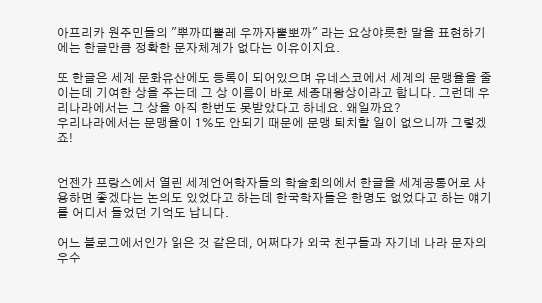아프리카 원주민들의 "뿌까띠뿔레 우까자뿔뽀까" 라는 요상야릇한 말을 표현하기에는 한글만큼 정확한 문자체계가 없다는 이유이지요.

또 한글은 세계 문화유산에도 등록이 되어있으며 유네스코에서 세계의 문맹율을 줄이는데 기여한 상을 주는데 그 상 이름이 바로 세종대왕상이라고 합니다. 그런데 우리나라에서는 그 상을 아직 한번도 못받았다고 하네요. 왜일까요?
우리나라에서는 문맹율이 1%도 안되기 때문에 문맹 퇴치할 일이 없으니까 그렇겠죠!


언젠가 프랑스에서 열린 세계언어학자들의 학술회의에서 한글을 세계공통어로 사용하면 좋겠다는 논의도 있었다고 하는데 한국학자들은 한명도 없었다고 하는 얘기를 어디서 들었던 기억도 납니다.

어느 블로그에서인가 읽은 것 같은데, 어쩌다가 외국 친구들과 자기네 나라 문자의 우수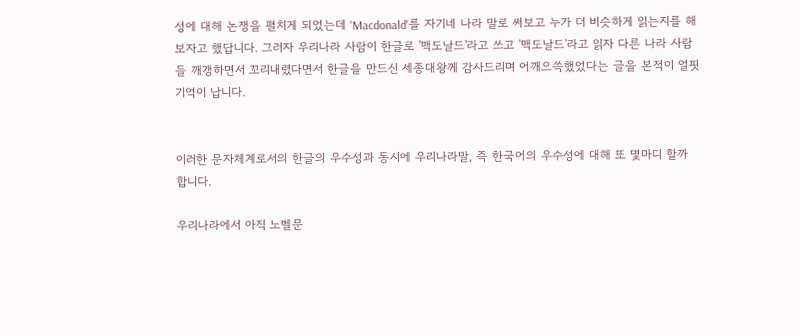성에 대해 논쟁을 펼치게 되었는데 'Macdonald'를 자기네 나라 말로 써보고 누가 더 비슷하게 읽는지를 해보자고 했답니다. 그러자 우리나라 사람이 한글로 '맥도날드'라고 쓰고 '맥도날드'라고 읽자 다른 나라 사람들 깨갱하면서 꼬리내렸다면서 한글을 만드신 세종대왕께 감사드리며 어깨으쓱했었다는 글을 본적이 얼핏 기억이 납니다.


이러한 문자체계로서의 한글의 우수성과 동시에 우리나라말, 즉 한국어의 우수성에 대해 또 몇마디 할까 합니다.

우리나라에서 아직 노벨문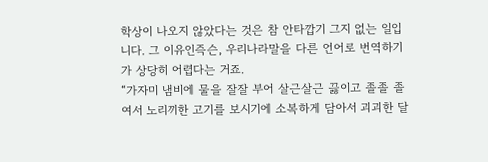학상이 나오지 않았다는 것은 참 안타깝기 그지 없는 일입니다. 그 이유인즉슨, 우리나라말을 다른 언어로 번역하기가 상당히 어렵다는 거죠.
“가자미 냄비에 물을 잘잘 부어 살근살근 끓이고 졸졸 졸여서 노리끼한 고기를 보시기에 소복하게 담아서 괴괴한 달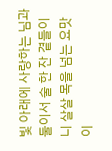빛 아래에 사랑하는 님과 둘이서 술 한 잔 곁들이니 살살 목을 넘는 요맛이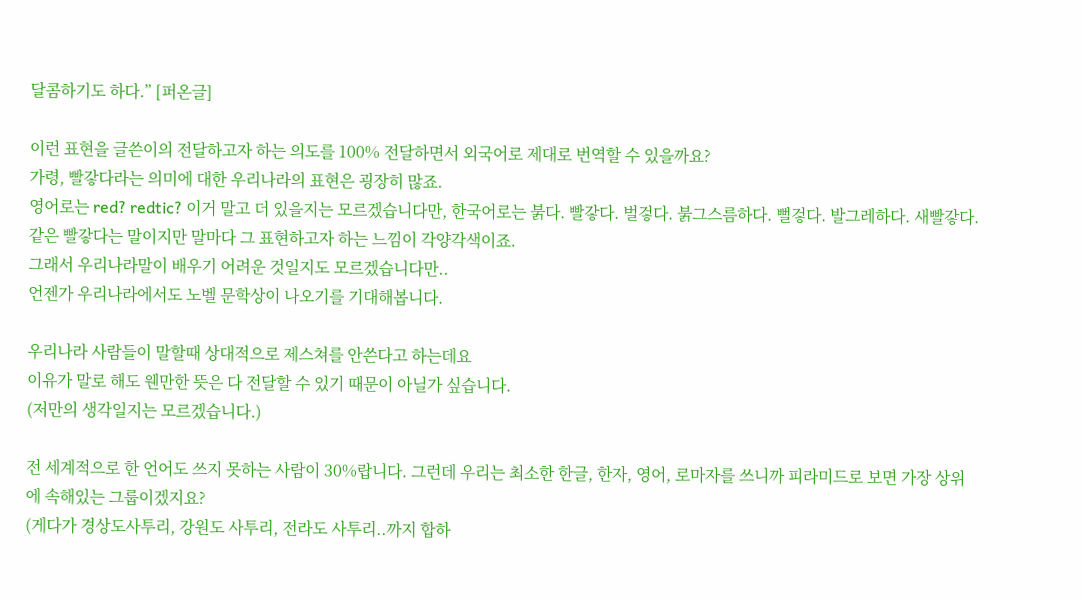달콤하기도 하다.” [퍼온글]

이런 표현을 글쓴이의 전달하고자 하는 의도를 100% 전달하면서 외국어로 제대로 번역할 수 있을까요?
가령, 빨갛다라는 의미에 대한 우리나라의 표현은 굉장히 많죠.
영어로는 red? redtic? 이거 말고 더 있을지는 모르겠습니다만, 한국어로는 붉다. 빨갛다. 벌겋다. 붉그스름하다. 뻘겋다. 발그레하다. 새빨갛다.
같은 빨갛다는 말이지만 말마다 그 표현하고자 하는 느낌이 각양각색이죠.
그래서 우리나라말이 배우기 어려운 것일지도 모르겠습니다만..
언젠가 우리나라에서도 노벨 문학상이 나오기를 기대해봅니다.

우리나라 사람들이 말할때 상대적으로 제스쳐를 안쓴다고 하는데요
이유가 말로 해도 웬만한 뜻은 다 전달할 수 있기 때문이 아닐가 싶습니다.
(저만의 생각일지는 모르겠습니다.)

전 세계적으로 한 언어도 쓰지 못하는 사람이 30%랍니다. 그런데 우리는 최소한 한글, 한자, 영어, 로마자를 쓰니까 피라미드로 보면 가장 상위에 속해있는 그룹이겠지요?
(게다가 경상도사투리, 강원도 사투리, 전라도 사투리..까지 합하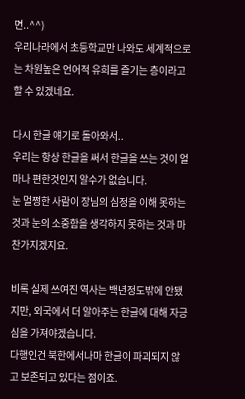면..^^)
우리나라에서 초등학교만 나와도 세계적으로는 차원높은 언어적 유희를 즐기는 층이라고 할 수 있겠네요.

다시 한글 얘기로 돌아와서..
우리는 항상 한글을 써서 한글을 쓰는 것이 얼마나 편한것인지 알수가 없습니다.
눈 멀쩡한 사람이 장님의 심정을 이해 못하는 것과 눈의 소중함을 생각하지 못하는 것과 마찬가지겠지요.

비록 실제 쓰여진 역사는 백년정도밖에 안됐지만, 외국에서 더 알아주는 한글에 대해 자긍심을 가져야겠습니다.
다행인건 북한에서나마 한글이 파괴되지 않고 보존되고 있다는 점이죠.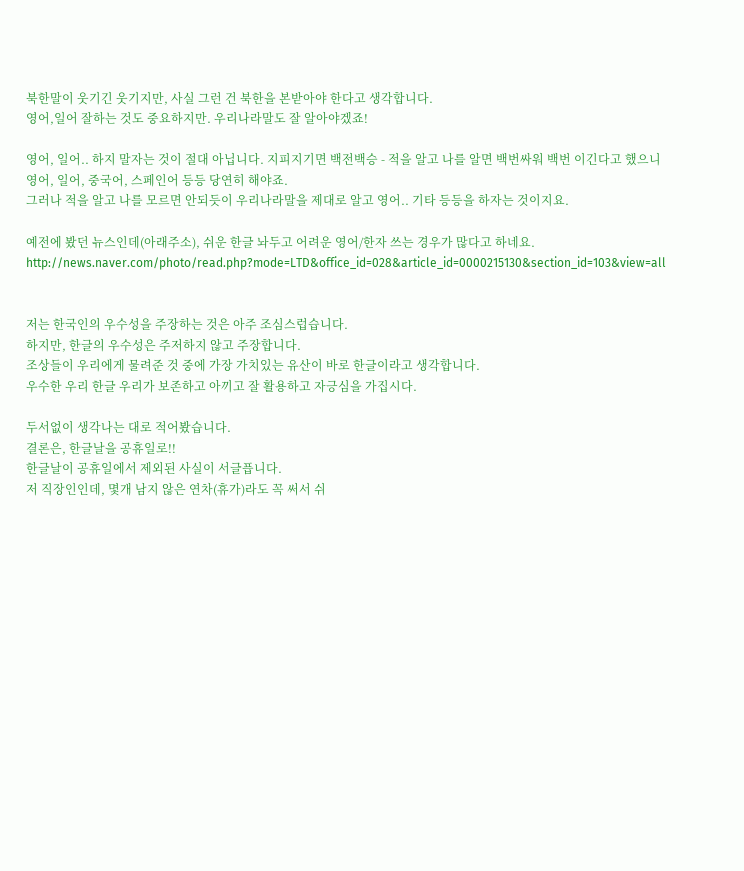북한말이 웃기긴 웃기지만, 사실 그런 건 북한을 본받아야 한다고 생각합니다.
영어,일어 잘하는 것도 중요하지만. 우리나라말도 잘 알아야겠죠!

영어, 일어.. 하지 말자는 것이 절대 아닙니다. 지피지기면 백전백승 - 적을 알고 나를 알면 백번싸워 백번 이긴다고 했으니 영어, 일어, 중국어, 스페인어 등등 당연히 해야죠.
그러나 적을 알고 나를 모르면 안되듯이 우리나라말을 제대로 알고 영어.. 기타 등등을 하자는 것이지요.

예전에 봤던 뉴스인데(아래주소), 쉬운 한글 놔두고 어려운 영어/한자 쓰는 경우가 많다고 하네요.
http://news.naver.com/photo/read.php?mode=LTD&office_id=028&article_id=0000215130&section_id=103&view=all


저는 한국인의 우수성을 주장하는 것은 아주 조심스럽습니다.
하지만, 한글의 우수성은 주저하지 않고 주장합니다.
조상들이 우리에게 물려준 것 중에 가장 가치있는 유산이 바로 한글이라고 생각합니다.
우수한 우리 한글 우리가 보존하고 아끼고 잘 활용하고 자긍심을 가집시다.

두서없이 생각나는 대로 적어봤습니다.
결론은, 한글날을 공휴일로!!
한글날이 공휴일에서 제외된 사실이 서글픕니다.
저 직장인인데, 몇개 남지 않은 연차(휴가)라도 꼭 써서 쉬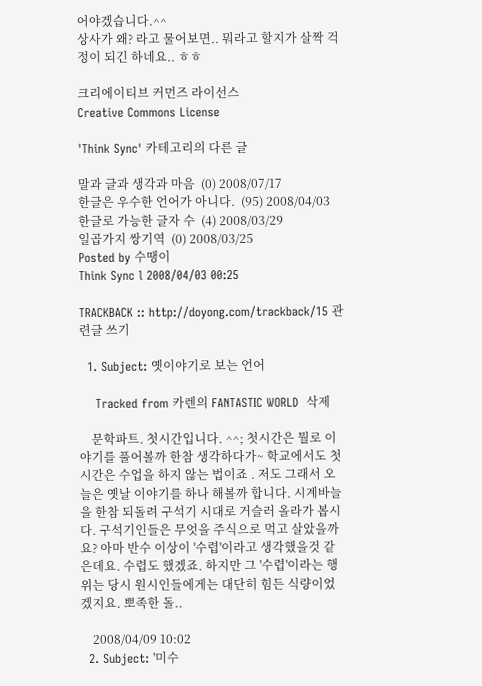어야겠습니다.^^
상사가 왜? 라고 물어보면.. 뭐라고 할지가 살짝 걱정이 되긴 하네요.. ㅎㅎ

크리에이티브 커먼즈 라이선스
Creative Commons License

'Think Sync' 카테고리의 다른 글

말과 글과 생각과 마음  (0) 2008/07/17
한글은 우수한 언어가 아니다.  (95) 2008/04/03
한글로 가능한 글자 수  (4) 2008/03/29
일곱가지 쌍기역  (0) 2008/03/25
Posted by 수땡이
Think Sync l 2008/04/03 00:25

TRACKBACK :: http://doyong.com/trackback/15 관련글 쓰기

  1. Subject: 옛이야기로 보는 언어

    Tracked from 카렌의 FANTASTIC WORLD  삭제

    문학파트. 첫시간입니다. ^^; 첫시간은 뭘로 이야기를 풀어볼까 한참 생각하다가~ 학교에서도 첫시간은 수업을 하지 않는 법이죠 . 저도 그래서 오늘은 옛날 이야기를 하나 해볼까 합니다. 시계바늘을 한참 되돌려 구석기 시대로 거슬러 올라가 봅시다. 구석기인들은 무엇을 주식으로 먹고 살았을까요? 아마 반수 이상이 '수렵'이라고 생각했을것 같은데요. 수렵도 했겠죠. 하지만 그 '수렵'이라는 행위는 당시 원시인들에게는 대단히 힘든 식량이었겠지요. 뽀족한 돌..

    2008/04/09 10:02
  2. Subject: '미수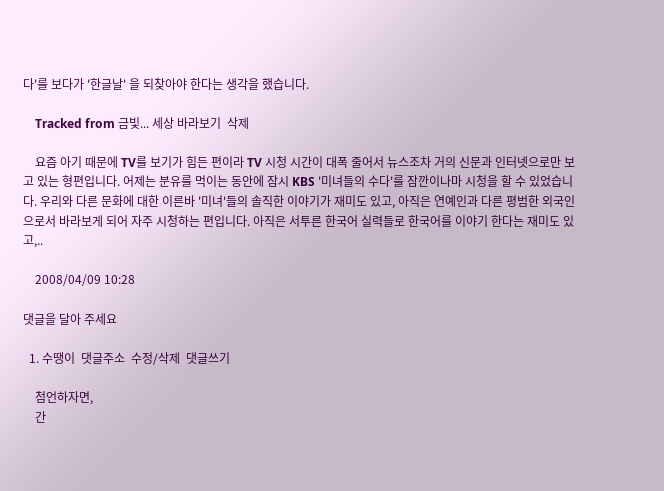다'를 보다가 '한글날' 을 되찾아야 한다는 생각을 했습니다.

    Tracked from 금빛... 세상 바라보기  삭제

    요즘 아기 때문에 TV를 보기가 힘든 편이라 TV 시청 시간이 대폭 줄어서 뉴스조차 거의 신문과 인터넷으로만 보고 있는 형편입니다. 어제는 분유를 먹이는 동안에 잠시 KBS '미녀들의 수다'를 잠깐이나마 시청을 할 수 있었습니다. 우리와 다른 문화에 대한 이른바 '미녀'들의 솔직한 이야기가 재미도 있고, 아직은 연예인과 다른 평범한 외국인으로서 바라보게 되어 자주 시청하는 편입니다. 아직은 서투른 한국어 실력들로 한국어를 이야기 한다는 재미도 있고,..

    2008/04/09 10:28

댓글을 달아 주세요

  1. 수땡이  댓글주소  수정/삭제  댓글쓰기

    첨언하자면,
    간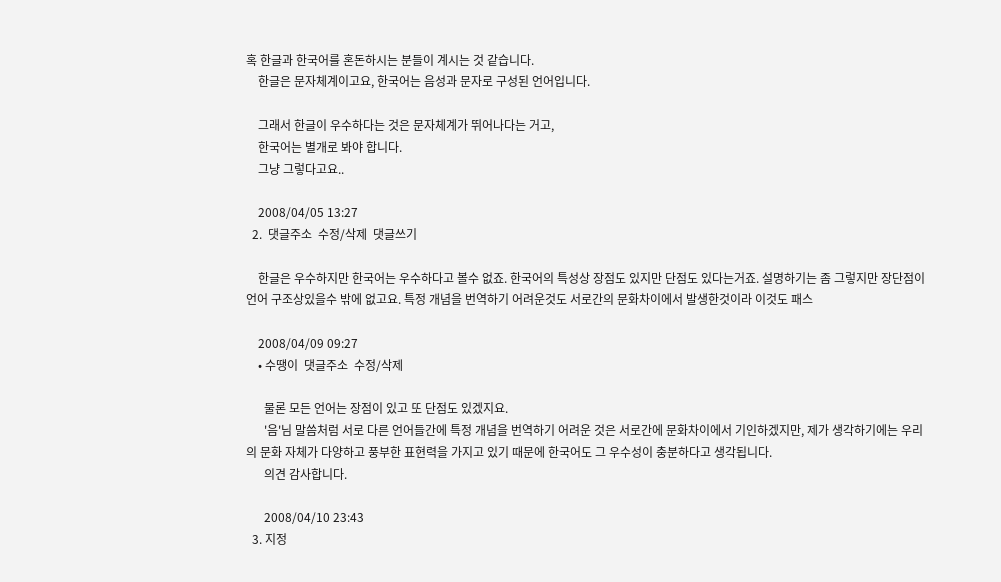혹 한글과 한국어를 혼돈하시는 분들이 계시는 것 같습니다.
    한글은 문자체계이고요, 한국어는 음성과 문자로 구성된 언어입니다.

    그래서 한글이 우수하다는 것은 문자체계가 뛰어나다는 거고,
    한국어는 별개로 봐야 합니다.
    그냥 그렇다고요..

    2008/04/05 13:27
  2.  댓글주소  수정/삭제  댓글쓰기

    한글은 우수하지만 한국어는 우수하다고 볼수 없죠. 한국어의 특성상 장점도 있지만 단점도 있다는거죠. 설명하기는 좀 그렇지만 장단점이 언어 구조상있을수 밖에 없고요. 특정 개념을 번역하기 어려운것도 서로간의 문화차이에서 발생한것이라 이것도 패스

    2008/04/09 09:27
    • 수땡이  댓글주소  수정/삭제

      물론 모든 언어는 장점이 있고 또 단점도 있겠지요.
      '음'님 말씀처럼 서로 다른 언어들간에 특정 개념을 번역하기 어려운 것은 서로간에 문화차이에서 기인하겠지만, 제가 생각하기에는 우리의 문화 자체가 다양하고 풍부한 표현력을 가지고 있기 때문에 한국어도 그 우수성이 충분하다고 생각됩니다.
      의견 감사합니다.

      2008/04/10 23:43
  3. 지정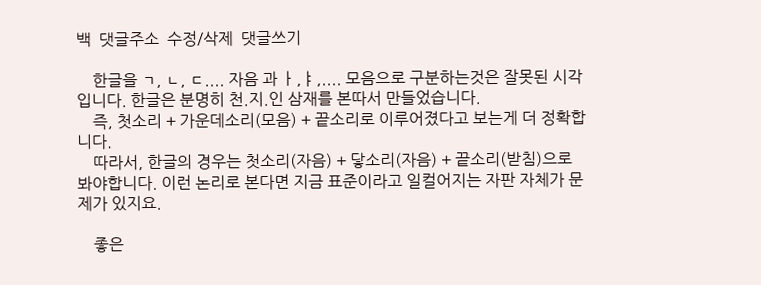백  댓글주소  수정/삭제  댓글쓰기

    한글을 ㄱ, ㄴ, ㄷ.... 자음 과 ㅏ,ㅑ,.... 모음으로 구분하는것은 잘못된 시각입니다. 한글은 분명히 천.지.인 삼재를 본따서 만들었습니다.
    즉, 첫소리 + 가운데소리(모음) + 끝소리로 이루어졌다고 보는게 더 정확합니다.
    따라서, 한글의 경우는 첫소리(자음) + 닿소리(자음) + 끝소리(받침)으로 봐야합니다. 이런 논리로 본다면 지금 표준이라고 일컬어지는 자판 자체가 문제가 있지요.

    좋은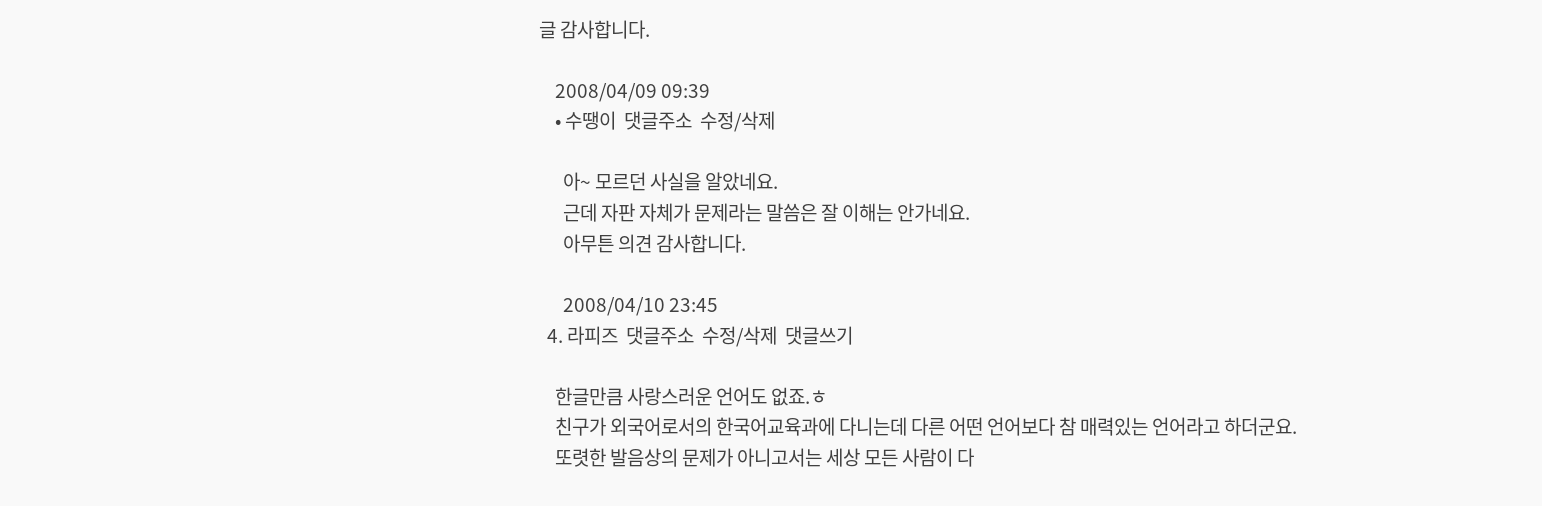글 감사합니다.

    2008/04/09 09:39
    • 수땡이  댓글주소  수정/삭제

      아~ 모르던 사실을 알았네요.
      근데 자판 자체가 문제라는 말씀은 잘 이해는 안가네요.
      아무튼 의견 감사합니다.

      2008/04/10 23:45
  4. 라피즈  댓글주소  수정/삭제  댓글쓰기

    한글만큼 사랑스러운 언어도 없죠.ㅎ
    친구가 외국어로서의 한국어교육과에 다니는데 다른 어떤 언어보다 참 매력있는 언어라고 하더군요.
    또렷한 발음상의 문제가 아니고서는 세상 모든 사람이 다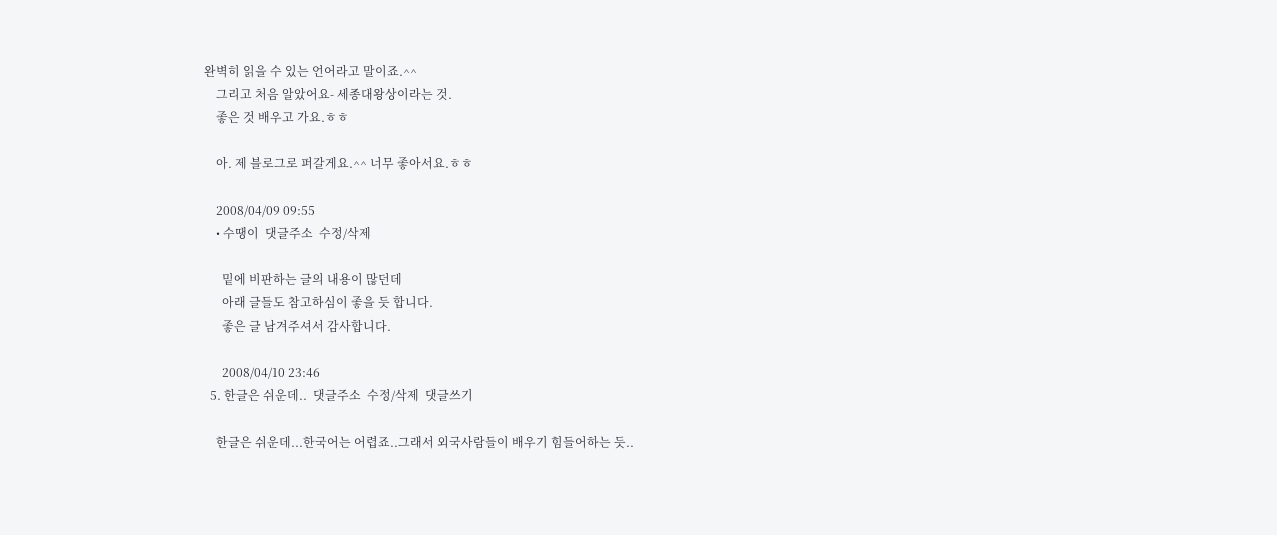완벽히 읽을 수 있는 언어라고 말이죠.^^
    그리고 처음 알았어요- 세종대왕상이라는 것.
    좋은 것 배우고 가요.ㅎㅎ

    아. 제 블로그로 퍼갈게요.^^ 너무 좋아서요.ㅎㅎ

    2008/04/09 09:55
    • 수땡이  댓글주소  수정/삭제

      밑에 비판하는 글의 내용이 많던데
      아래 글들도 참고하심이 좋을 듯 합니다.
      좋은 글 남겨주셔서 감사합니다.

      2008/04/10 23:46
  5. 한글은 쉬운데..  댓글주소  수정/삭제  댓글쓰기

    한글은 쉬운데...한국어는 어렵죠..그래서 외국사람들이 배우기 힘들어하는 듯..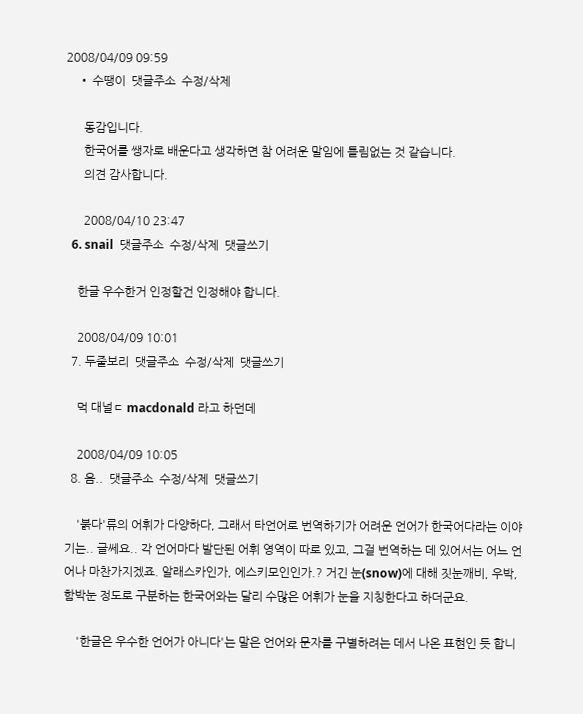2008/04/09 09:59
    • 수땡이  댓글주소  수정/삭제

      동감입니다.
      한국어를 쌩자로 배운다고 생각하면 참 어려운 말임에 틀림없는 것 같습니다.
      의견 감사합니다.

      2008/04/10 23:47
  6. snail  댓글주소  수정/삭제  댓글쓰기

    한글 우수한거 인정할건 인정해야 합니다.

    2008/04/09 10:01
  7. 두줄보리  댓글주소  수정/삭제  댓글쓰기

    먹 대널ㄷ macdonald 라고 하던데

    2008/04/09 10:05
  8. 음..  댓글주소  수정/삭제  댓글쓰기

    '붉다'류의 어휘가 다양하다, 그래서 타언어로 번역하기가 어려운 언어가 한국어다라는 이야기는.. 글쎄요.. 각 언어마다 발단된 어휘 영역이 따로 있고, 그걸 번역하는 데 있어서는 어느 언어나 마찬가지겠죠. 알래스카인가, 에스키모인인가.? 거긴 눈(snow)에 대해 짓눈깨비, 우박, 함박눈 정도로 구분하는 한국어와는 달리 수많은 어휘가 눈을 지칭한다고 하더군요.

    '한글은 우수한 언어가 아니다'는 말은 언어와 문자를 구별하려는 데서 나온 표현인 듯 합니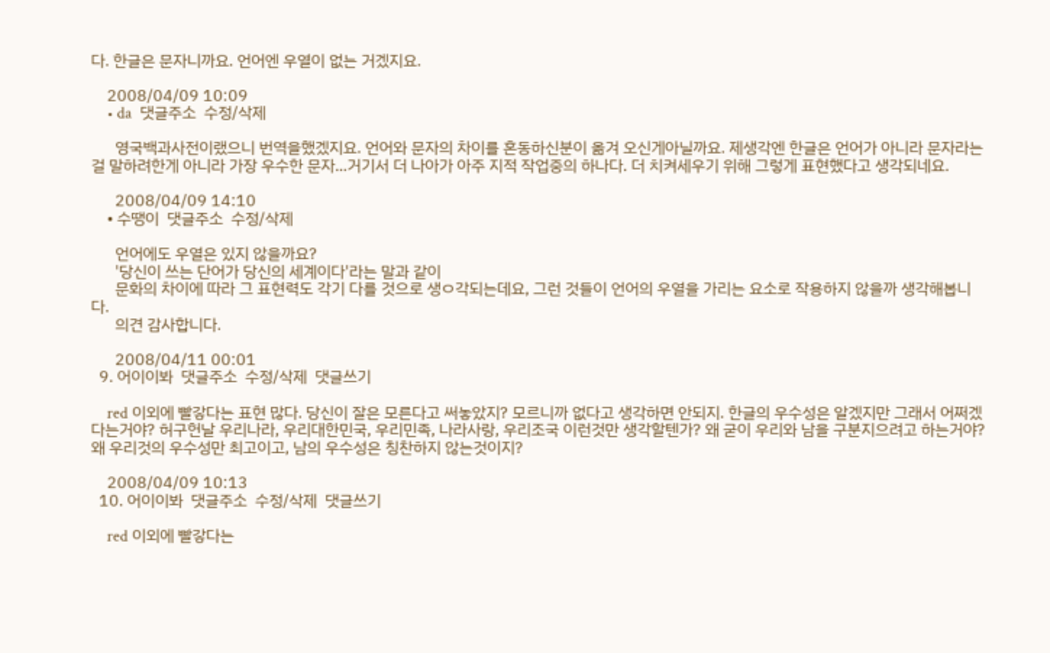다. 한글은 문자니까요. 언어엔 우열이 없는 거겠지요.

    2008/04/09 10:09
    • da  댓글주소  수정/삭제

      영국백과사전이랬으니 번역을했겠지요. 언어와 문자의 차이를 혼동하신분이 옮겨 오신게아닐까요. 제생각엔 한글은 언어가 아니라 문자라는걸 말하려한게 아니라 가장 우수한 문자...거기서 더 나아가 아주 지적 작업중의 하나다. 더 치켜세우기 위해 그렇게 표현했다고 생각되네요.

      2008/04/09 14:10
    • 수땡이  댓글주소  수정/삭제

      언어에도 우열은 있지 않을까요?
      '당신이 쓰는 단어가 당신의 세계이다'라는 말과 같이
      문화의 차이에 따라 그 표현력도 각기 다를 것으로 생ㅇ각되는데요, 그런 것들이 언어의 우열을 가리는 요소로 작용하지 않을까 생각해봅니다.
      의견 감사합니다.

      2008/04/11 00:01
  9. 어이이봐  댓글주소  수정/삭제  댓글쓰기

    red 이외에 빨갛다는 표현 많다. 당신이 잘은 모른다고 써놓았지? 모르니까 없다고 생각하면 안되지. 한글의 우수성은 알겠지만 그래서 어쩌겠다는거야? 허구헌날 우리나라, 우리대한민국, 우리민족, 나라사랑, 우리조국 이런것만 생각할텐가? 왜 굳이 우리와 남을 구분지으려고 하는거야? 왜 우리것의 우수성만 최고이고, 남의 우수성은 칭찬하지 않는것이지?

    2008/04/09 10:13
  10. 어이이봐  댓글주소  수정/삭제  댓글쓰기

    red 이외에 빨갛다는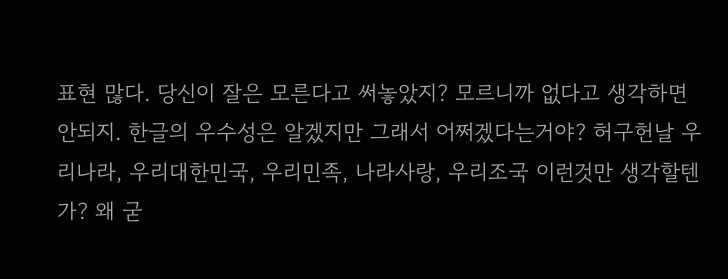표현 많다. 당신이 잘은 모른다고 써놓았지? 모르니까 없다고 생각하면 안되지. 한글의 우수성은 알겠지만 그래서 어쩌겠다는거야? 허구헌날 우리나라, 우리대한민국, 우리민족, 나라사랑, 우리조국 이런것만 생각할텐가? 왜 굳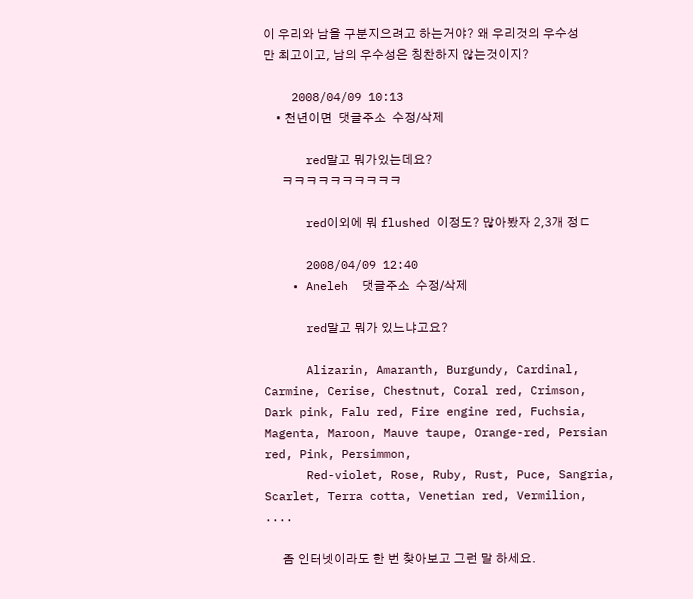이 우리와 남을 구분지으려고 하는거야? 왜 우리것의 우수성만 최고이고, 남의 우수성은 칭찬하지 않는것이지?

    2008/04/09 10:13
    • 천년이면  댓글주소  수정/삭제

      red말고 뭐가있는데요?
      ㅋㅋㅋㅋㅋㅋㅋㅋㅋㅋ

      red이외에 뭐 flushed 이정도? 많아봤자 2,3개 정ㄷ

      2008/04/09 12:40
    • Aneleh  댓글주소  수정/삭제

      red말고 뭐가 있느냐고요?

      Alizarin, Amaranth, Burgundy, Cardinal, Carmine, Cerise, Chestnut, Coral red, Crimson, Dark pink, Falu red, Fire engine red, Fuchsia, Magenta, Maroon, Mauve taupe, Orange-red, Persian red, Pink, Persimmon,
      Red-violet, Rose, Ruby, Rust, Puce, Sangria, Scarlet, Terra cotta, Venetian red, Vermilion, ....

      좀 인터넷이라도 한 번 찾아보고 그런 말 하세요.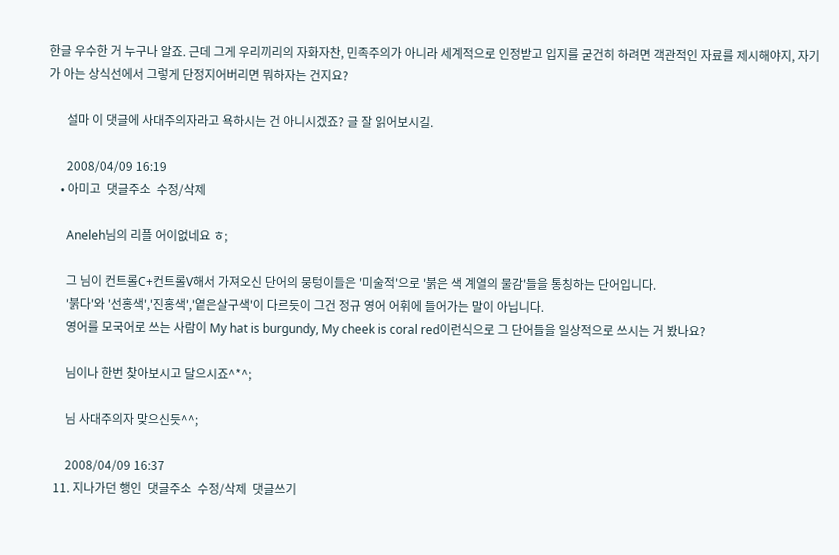한글 우수한 거 누구나 알죠. 근데 그게 우리끼리의 자화자찬, 민족주의가 아니라 세계적으로 인정받고 입지를 굳건히 하려면 객관적인 자료를 제시해야지, 자기가 아는 상식선에서 그렇게 단정지어버리면 뭐하자는 건지요?

      설마 이 댓글에 사대주의자라고 욕하시는 건 아니시겠죠? 글 잘 읽어보시길.

      2008/04/09 16:19
    • 아미고  댓글주소  수정/삭제

      Aneleh님의 리플 어이없네요 ㅎ;

      그 님이 컨트롤C+컨트롤V해서 가져오신 단어의 뭉텅이들은 '미술적'으로 '붉은 색 계열의 물감'들을 통칭하는 단어입니다.
      '붉다'와 '선홍색','진홍색','옅은살구색'이 다르듯이 그건 정규 영어 어휘에 들어가는 말이 아닙니다.
      영어를 모국어로 쓰는 사람이 My hat is burgundy, My cheek is coral red이런식으로 그 단어들을 일상적으로 쓰시는 거 봤나요?

      님이나 한번 찾아보시고 달으시죠^*^;

      님 사대주의자 맞으신듯^^;

      2008/04/09 16:37
  11. 지나가던 행인  댓글주소  수정/삭제  댓글쓰기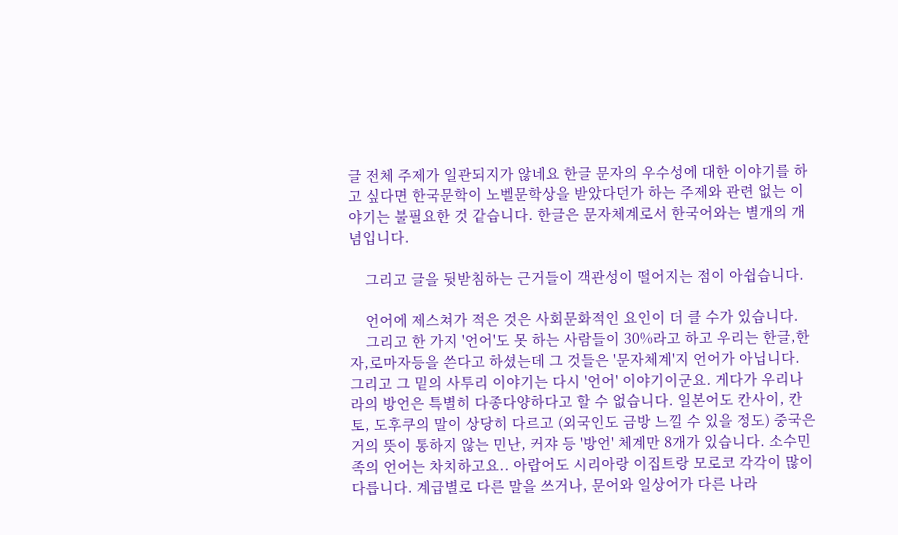글 전체 주제가 일관되지가 않네요 한글 문자의 우수성에 대한 이야기를 하고 싶다면 한국문학이 노벨문학상을 받았다던가 하는 주제와 관련 없는 이야기는 불필요한 것 같습니다. 한글은 문자체계로서 한국어와는 별개의 개념입니다.

    그리고 글을 뒷받침하는 근거들이 객관성이 떨어지는 점이 아쉽습니다.

    언어에 제스쳐가 적은 것은 사회문화적인 요인이 더 클 수가 있습니다.
    그리고 한 가지 '언어'도 못 하는 사람들이 30%라고 하고 우리는 한글,한자,로마자등을 쓴다고 하셨는데 그 것들은 '문자체계'지 언어가 아닙니다. 그리고 그 밑의 사투리 이야기는 다시 '언어' 이야기이군요. 게다가 우리나라의 방언은 특별히 다종다양하다고 할 수 없습니다. 일본어도 칸사이, 칸토, 도후쿠의 말이 상당히 다르고 (외국인도 금방 느낄 수 있을 정도) 중국은 거의 뜻이 통하지 않는 민난, 커쟈 등 '방언' 체계만 8개가 있습니다. 소수민족의 언어는 차치하고요.. 아랍어도 시리아랑 이집트랑 모로코 각각이 많이 다릅니다. 계급별로 다른 말을 쓰거나, 문어와 일상어가 다른 나라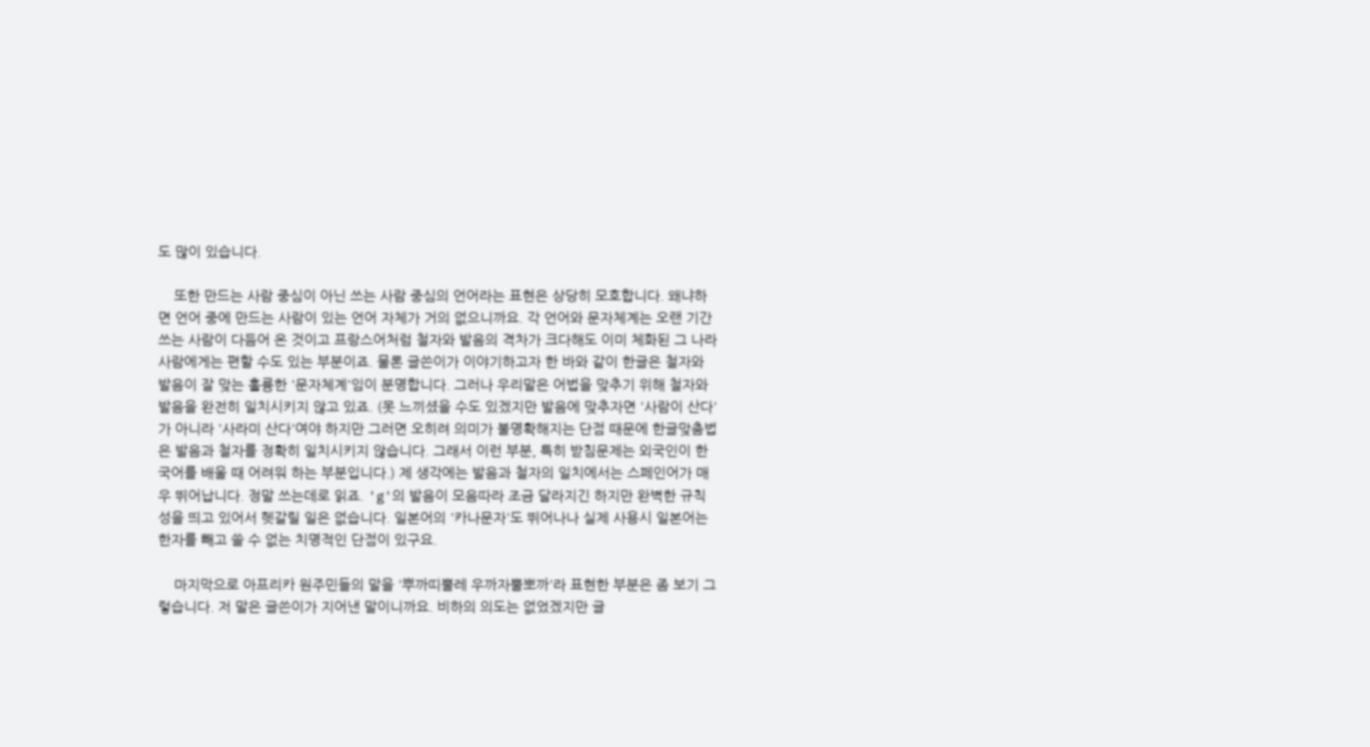도 많이 있습니다.

    또한 만드는 사람 중심이 아닌 쓰는 사람 중심의 언어라는 표현은 상당히 모호합니다. 왜냐하면 언어 중에 만드는 사람이 있는 언어 자체가 거의 없으니까요. 각 언어와 문자체계는 오랜 기간 쓰는 사람이 다듬어 온 것이고 프랑스어처럼 철자와 발음의 격차가 크다해도 이미 체화된 그 나라 사람에게는 편할 수도 있는 부분이죠. 물론 글쓴이가 이야기하고자 한 바와 같이 한글은 철자와 발음이 잘 맞는 훌륭한 '문자체계'임이 분명합니다. 그러나 우리말은 어법을 맞추기 위해 철자와 발음을 완전히 일치시키지 않고 있죠. (못 느끼셨을 수도 있겠지만 발음에 맞추자면 '사람이 산다'가 아니라 '사라미 산다'여야 하지만 그러면 오히려 의미가 불명확해지는 단점 때문에 한글맞춤법은 발음과 철자를 정확히 일치시키지 않습니다. 그래서 이런 부분, 특히 받침문제는 외국인이 한국어를 배울 때 어려워 하는 부분입니다.) 제 생각에는 발음과 철자의 일치에서는 스페인어가 매우 뛰어납니다. 정말 쓰는데로 읽죠. 'g'의 발음이 모음따라 조금 달라지긴 하지만 완벽한 규칙성을 띄고 있어서 헷갈릴 일은 없습니다. 일본어의 '카나문자'도 뛰어나나 실제 사용시 일본어는 한자를 빼고 쓸 수 없는 치명적인 단점이 있구요.

    마지막으로 아프리카 원주민들의 말을 '뿌까띠뿔레 우까자뿔뽀까'라 표현한 부분은 좀 보기 그렇습니다. 저 말은 글쓴이가 지어낸 말이니까요. 비하의 의도는 없었겠지만 글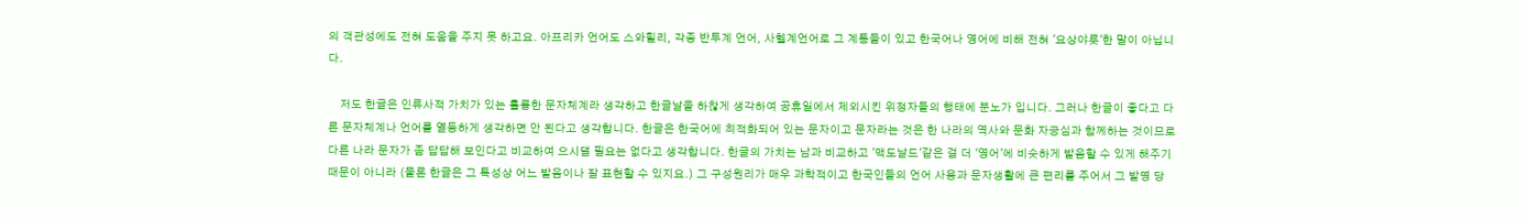의 객관성에도 전혀 도움을 주지 못 하고요. 아프리카 언어도 스와힐리, 각종 반투계 언어, 사헬계언어로 그 계통들이 있고 한국어나 영어에 비해 전혀 '요상야릇'한 말이 아닙니다.

    저도 한글은 인류사적 가치가 있는 훌륭한 문자체계라 생각하고 한글날을 하찮게 생각하여 공휴일에서 제외시킨 위정자들의 행태에 분노가 입니다. 그러나 한글이 좋다고 다른 문자체계나 언어를 열등하게 생각하면 안 된다고 생각합니다. 한글은 한국어에 최적화되어 있는 문자이고 문자라는 것은 한 나라의 역사와 문화 자긍심과 함께하는 것이므로 다른 나라 문자가 좀 답답해 보인다고 비교하여 으시댈 필요는 없다고 생각합니다. 한글의 가치는 남과 비교하고 '맥도날드'같은 걸 더 '영어'에 비슷하게 발음할 수 있게 해주기 때문이 아니라 (물론 한글은 그 특성상 어느 발음이나 잘 표현할 수 있지요.) 그 구성원리가 매우 과학적이고 한국인들의 언어 사용과 문자생활에 큰 편리를 주어서 그 발명 당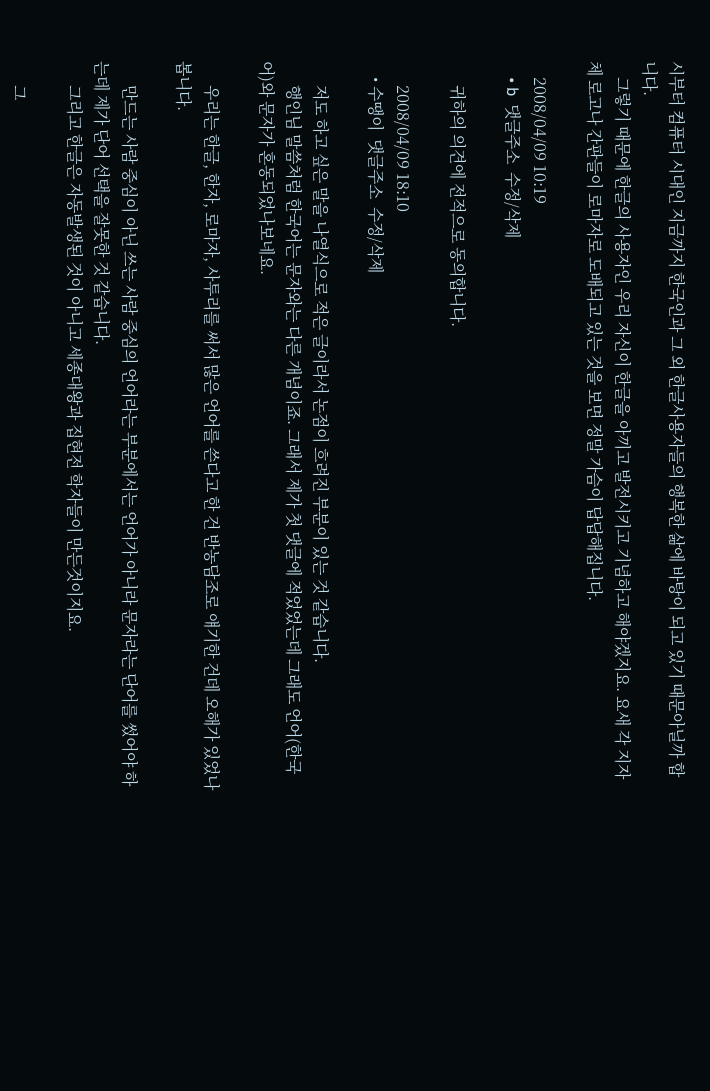시부터 컴퓨터 시대인 지금까지 한국인과 그 외 한글사용자들의 행복한 삶에 바탕이 되고 있기 때문아닐까 합니다.
    그렇기 때문에 한글의 사용자인 우리 자신이 한글을 아끼고 발전시키고 기념하고 해야겠지요. 요새 각 지자체 로고나 간판들이 로마자로 도배되고 있는 것을 보면 정말 가슴이 답답해집니다.

    2008/04/09 10:19
    • b  댓글주소  수정/삭제

      귀하의 의견에 전적으로 동의합니다.

      2008/04/09 18:10
    • 수땡이  댓글주소  수정/삭제

      저도 하고 싶은 말을 나열식으로 적은 글이라서 논점이 흐려진 부분이 있는 것 같습니다.
      행인님 말씀처럼 한국어는 문자와는 다른 개념이죠. 그래서 제가 첫 댓글에 적었었는데 그래도 언어(한국어)와 문자가 혼동되었나보네요.

      우리는 한글, 한자, 로마자, 사투리를 써서 많은 언어를 쓴다고 한 건 반농담조로 얘기한 건데 오해가 있었나봅니다.

      만드는 사람 중심이 아닌 쓰는 사람 중심의 언어라는 부분에서는 언어가 아니라 문자라는 단어를 썼어야 하는데 제가 단어 선택을 잘못한 것 같습니다.
      그리고 한글은 자동발생된 것이 아니고 세종대왕과 집현전 학자들이 만든것이지요.

      그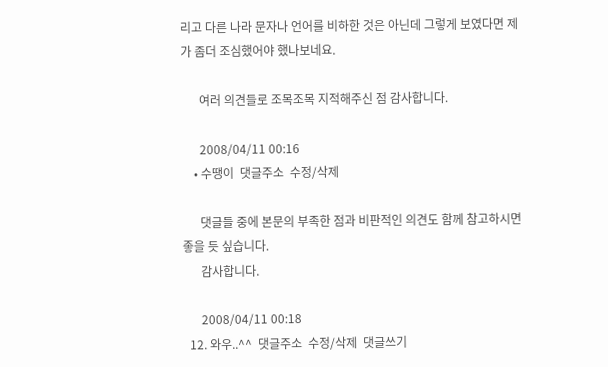리고 다른 나라 문자나 언어를 비하한 것은 아닌데 그렇게 보였다면 제가 좀더 조심했어야 했나보네요.

      여러 의견들로 조목조목 지적해주신 점 감사합니다.

      2008/04/11 00:16
    • 수땡이  댓글주소  수정/삭제

      댓글들 중에 본문의 부족한 점과 비판적인 의견도 함께 참고하시면 좋을 듯 싶습니다.
      감사합니다.

      2008/04/11 00:18
  12. 와우..^^  댓글주소  수정/삭제  댓글쓰기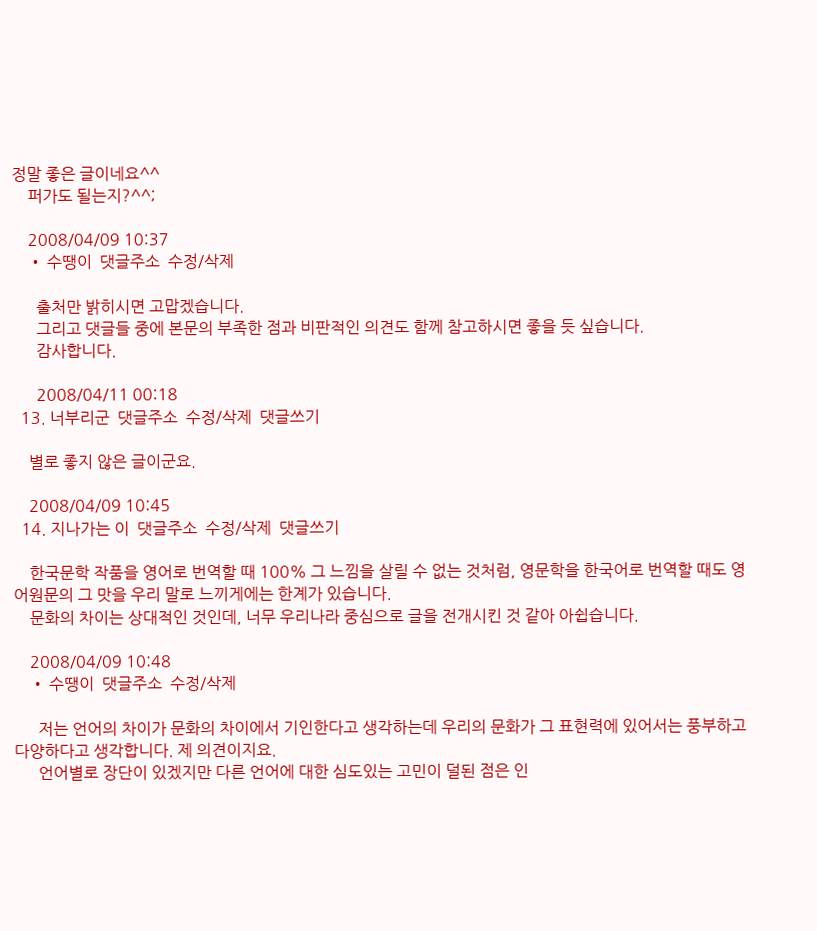정말 좋은 글이네요^^
    퍼가도 될는지?^^;

    2008/04/09 10:37
    • 수땡이  댓글주소  수정/삭제

      출처만 밝히시면 고맙겠습니다.
      그리고 댓글들 중에 본문의 부족한 점과 비판적인 의견도 함께 참고하시면 좋을 듯 싶습니다.
      감사합니다.

      2008/04/11 00:18
  13. 너부리군  댓글주소  수정/삭제  댓글쓰기

    별로 좋지 않은 글이군요.

    2008/04/09 10:45
  14. 지나가는 이  댓글주소  수정/삭제  댓글쓰기

    한국문학 작품을 영어로 번역할 때 100% 그 느낌을 살릴 수 없는 것처럼, 영문학을 한국어로 번역할 때도 영어원문의 그 맛을 우리 말로 느끼게에는 한계가 있습니다.
    문화의 차이는 상대적인 것인데, 너무 우리나라 중심으로 글을 전개시킨 것 같아 아쉽습니다.

    2008/04/09 10:48
    • 수땡이  댓글주소  수정/삭제

      저는 언어의 차이가 문화의 차이에서 기인한다고 생각하는데 우리의 문화가 그 표현력에 있어서는 풍부하고 다양하다고 생각합니다. 제 의견이지요.
      언어별로 장단이 있겠지만 다른 언어에 대한 심도있는 고민이 덜된 점은 인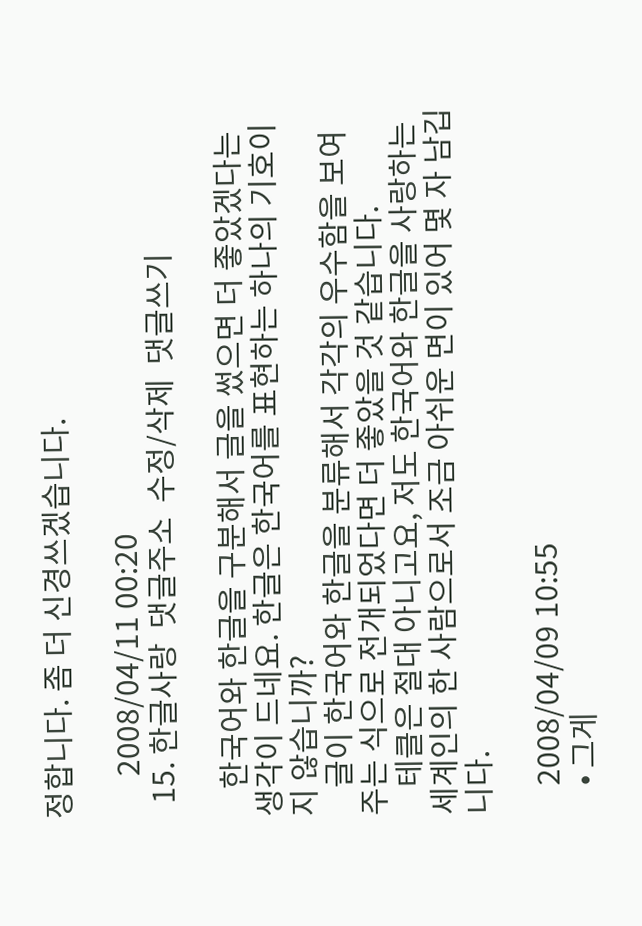정합니다. 좀 더 신경쓰겠습니다.

      2008/04/11 00:20
  15. 한글사랑  댓글주소  수정/삭제  댓글쓰기

    한국어와 한글을 구분해서 글을 썼으면 더 좋았겠다는 생각이 드네요. 한글은 한국어를 표현하는 하나의 기호이지 않습니까?
    글이 한국어와 한글을 분류해서 각각의 우수함을 보여주는 식으로 전개되었다면 더 좋았을 것 같습니다.
    테클은 절대 아니고요, 저도 한국어와 한글을 사랑하는 세계인의 한 사람으로서 조금 아쉬운 면이 있어 몇 자 남깁니다.

    2008/04/09 10:55
    • 그게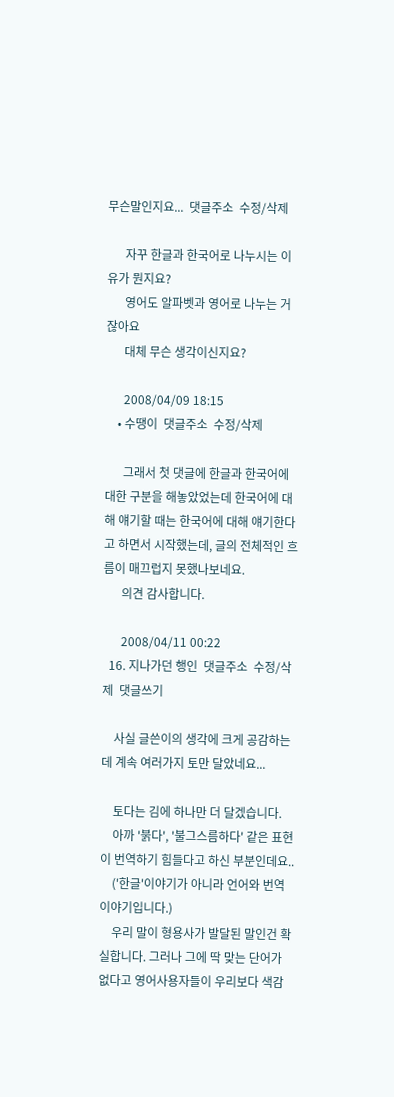무슨말인지요...  댓글주소  수정/삭제

      자꾸 한글과 한국어로 나누시는 이유가 뭔지요?
      영어도 알파벳과 영어로 나누는 거잖아요
      대체 무슨 생각이신지요?

      2008/04/09 18:15
    • 수땡이  댓글주소  수정/삭제

      그래서 첫 댓글에 한글과 한국어에 대한 구분을 해놓았었는데 한국어에 대해 얘기할 때는 한국어에 대해 얘기한다고 하면서 시작했는데, 글의 전체적인 흐름이 매끄럽지 못했나보네요.
      의견 감사합니다.

      2008/04/11 00:22
  16. 지나가던 행인  댓글주소  수정/삭제  댓글쓰기

    사실 글쓴이의 생각에 크게 공감하는데 계속 여러가지 토만 달았네요...

    토다는 김에 하나만 더 달겠습니다.
    아까 '붉다', '불그스름하다' 같은 표현이 번역하기 힘들다고 하신 부분인데요..
    ('한글'이야기가 아니라 언어와 번역이야기입니다.)
    우리 말이 형용사가 발달된 말인건 확실합니다. 그러나 그에 딱 맞는 단어가 없다고 영어사용자들이 우리보다 색감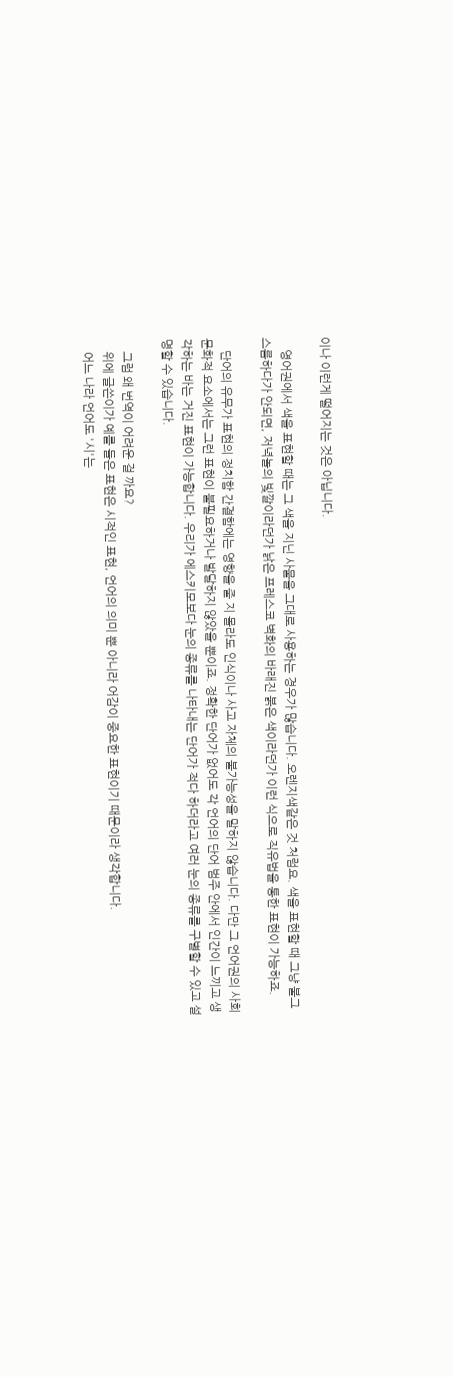이나 이런게 떨어지는 것은 아닙니다.

    영어권에서 색을 표현할 때는 그 색을 지닌 사물을 그대로 사용하는 경우가 많습니다. 오렌지색같은 것 처럼요. 색을 표현할 때 그냥 불그스름하다가 안되면, 저녁놀의 빛깔이라던가 낡은 프레스코 벽화의 바래진 붉은 색이라던가 이런 식으로 직유법을 통한 표현이 가능하죠.

    단어의 유무가 표현의 정치함 간결함에는 영향을 줄 지 몰라도 인식이나 사고 자체의 불가능성을 말하지 않습니다. 다만 그 언어권의 사회 문화적 요소에서는 그런 표현이 불필요하거나 발달하지 않았을 뿐이죠. 정확한 단어가 없어도 각 언어의 단어 범주 안에서 인간이 느끼고 생각하는 바는 거진 표현이 가능합니다. 우리가 에스키모보다 눈의 종류를 나타내는 단어가 적다 하더라고 여러 눈의 종류를 구별할 수 있고 설명할 수 있습니다.

    그럼 왜 번역이 어려운 걸 까요?
    위에 글쓴이가 예를 들은 표현은 시적인 표현, 언어의 의미 뿐 아니라 어감이 중요한 표현이기 때문이라 생각합니다.
    어느 나라 언어도 '시'는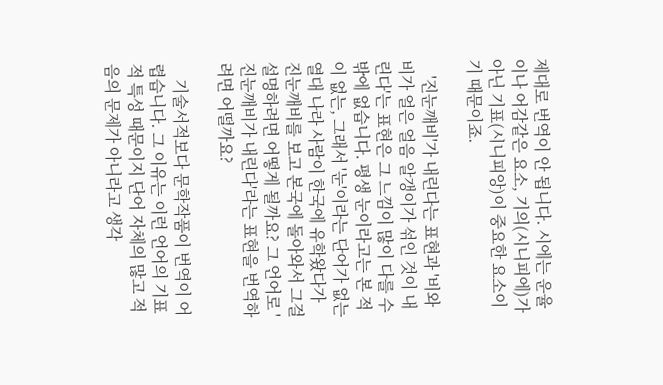제대로 번역이 안 됩니다. 시에는 운율이나 어감같은 요소, 기의(시니피에)가 아닌 기표(시니피앙)이 중요한 요소이기 때문이죠.

    '진눈깨비'가 내린다는 표현과 '비와 비가 얼은 얼음 알갱이가 섞인 것이 내린다'는 표현은 그 느낌이 많이 다를 수 밖에 없습니다. 평생 눈이라고는 본 적이 없는, 그래서 '눈'이라는 단어가 없는 열대 나라 사람이 한국에 유학왔다가 진눈깨비를 보고 본국에 돌아와서 그걸 설명하려면 어떻게 될까요? 그 언어로 '진눈깨비가 내린다'라는 표현을 번역하려면 어떨까요?

    기술서적보다 문학작품이 번역이 어렵습니다. 그 이유는 이런 언어의 기표적 특성 때문이지 단어 자체의 많고 적음의 문제가 아니라고 생각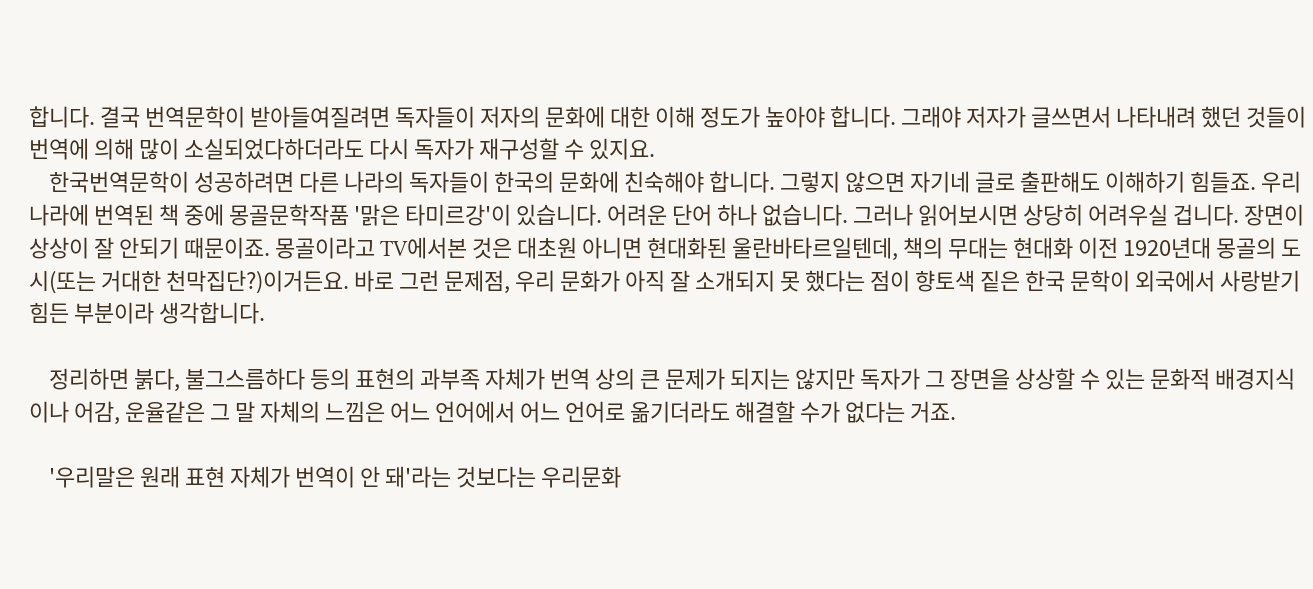합니다. 결국 번역문학이 받아들여질려면 독자들이 저자의 문화에 대한 이해 정도가 높아야 합니다. 그래야 저자가 글쓰면서 나타내려 했던 것들이 번역에 의해 많이 소실되었다하더라도 다시 독자가 재구성할 수 있지요.
    한국번역문학이 성공하려면 다른 나라의 독자들이 한국의 문화에 친숙해야 합니다. 그렇지 않으면 자기네 글로 출판해도 이해하기 힘들죠. 우리나라에 번역된 책 중에 몽골문학작품 '맑은 타미르강'이 있습니다. 어려운 단어 하나 없습니다. 그러나 읽어보시면 상당히 어려우실 겁니다. 장면이 상상이 잘 안되기 때문이죠. 몽골이라고 TV에서본 것은 대초원 아니면 현대화된 울란바타르일텐데, 책의 무대는 현대화 이전 1920년대 몽골의 도시(또는 거대한 천막집단?)이거든요. 바로 그런 문제점, 우리 문화가 아직 잘 소개되지 못 했다는 점이 향토색 짙은 한국 문학이 외국에서 사랑받기 힘든 부분이라 생각합니다.

    정리하면 붉다, 불그스름하다 등의 표현의 과부족 자체가 번역 상의 큰 문제가 되지는 않지만 독자가 그 장면을 상상할 수 있는 문화적 배경지식이나 어감, 운율같은 그 말 자체의 느낌은 어느 언어에서 어느 언어로 옮기더라도 해결할 수가 없다는 거죠.

    '우리말은 원래 표현 자체가 번역이 안 돼'라는 것보다는 우리문화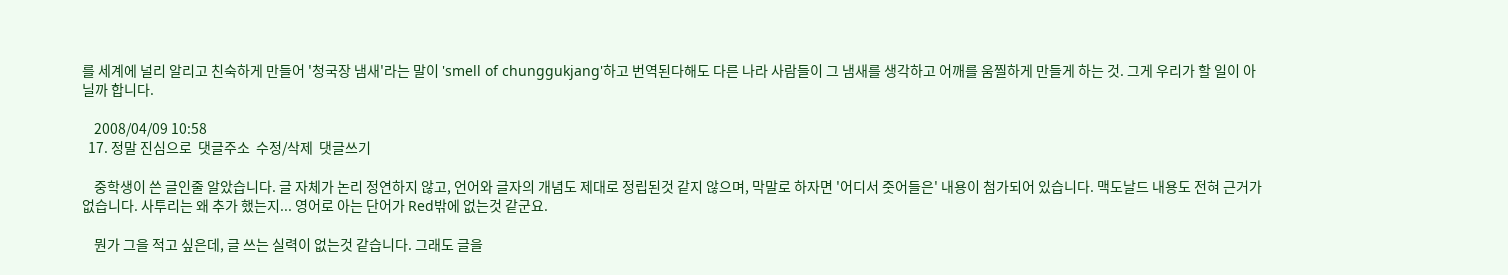를 세계에 널리 알리고 친숙하게 만들어 '청국장 냄새'라는 말이 'smell of chunggukjang'하고 번역된다해도 다른 나라 사람들이 그 냄새를 생각하고 어깨를 움찔하게 만들게 하는 것. 그게 우리가 할 일이 아닐까 합니다.

    2008/04/09 10:58
  17. 정말 진심으로  댓글주소  수정/삭제  댓글쓰기

    중학생이 쓴 글인줄 알았습니다. 글 자체가 논리 정연하지 않고, 언어와 글자의 개념도 제대로 정립된것 같지 않으며, 막말로 하자면 '어디서 줏어들은' 내용이 첨가되어 있습니다. 맥도날드 내용도 전혀 근거가 없습니다. 사투리는 왜 추가 했는지... 영어로 아는 단어가 Red밖에 없는것 같군요.

    뭔가 그을 적고 싶은데, 글 쓰는 실력이 없는것 같습니다. 그래도 글을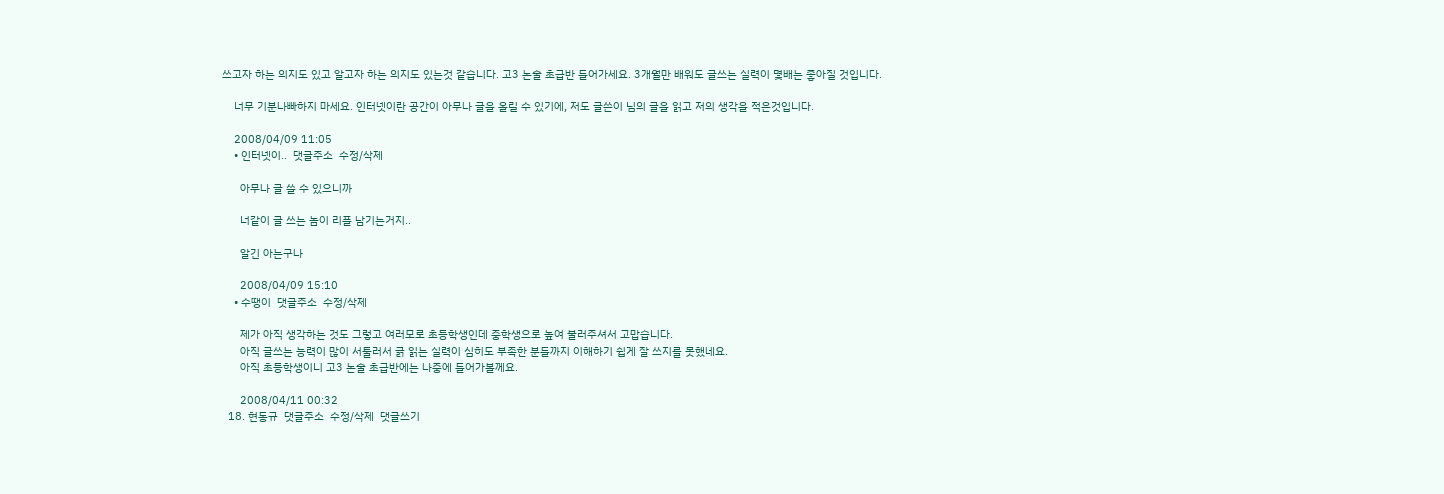쓰고자 하는 의지도 있고 알고자 하는 의지도 있는것 같습니다. 고3 논술 초급반 들어가세요. 3개월만 배워도 글쓰는 실력이 몇배는 좋아질 것입니다.

    너무 기분나빠하지 마세요. 인터넷이란 공간이 아무나 글을 올릴 수 있기에, 저도 글쓴이 님의 글을 읽고 저의 생각을 적은것입니다.

    2008/04/09 11:05
    • 인터넷이..  댓글주소  수정/삭제

      아무나 글 쓸 수 있으니까

      너같이 글 쓰는 놈이 리플 남기는거지..

      알긴 아는구나

      2008/04/09 15:10
    • 수땡이  댓글주소  수정/삭제

      제가 아직 생각하는 것도 그렇고 여러모로 초등학생인데 중학생으로 높여 불러주셔서 고맙습니다.
      아직 글쓰는 능력이 많이 서툴러서 긁 읽는 실력이 심히도 부족한 분들까지 이해하기 쉽게 잘 쓰지를 못했네요.
      아직 초등학생이니 고3 논술 초급반에는 나중에 들어가볼께요.

      2008/04/11 00:32
  18. 현동규  댓글주소  수정/삭제  댓글쓰기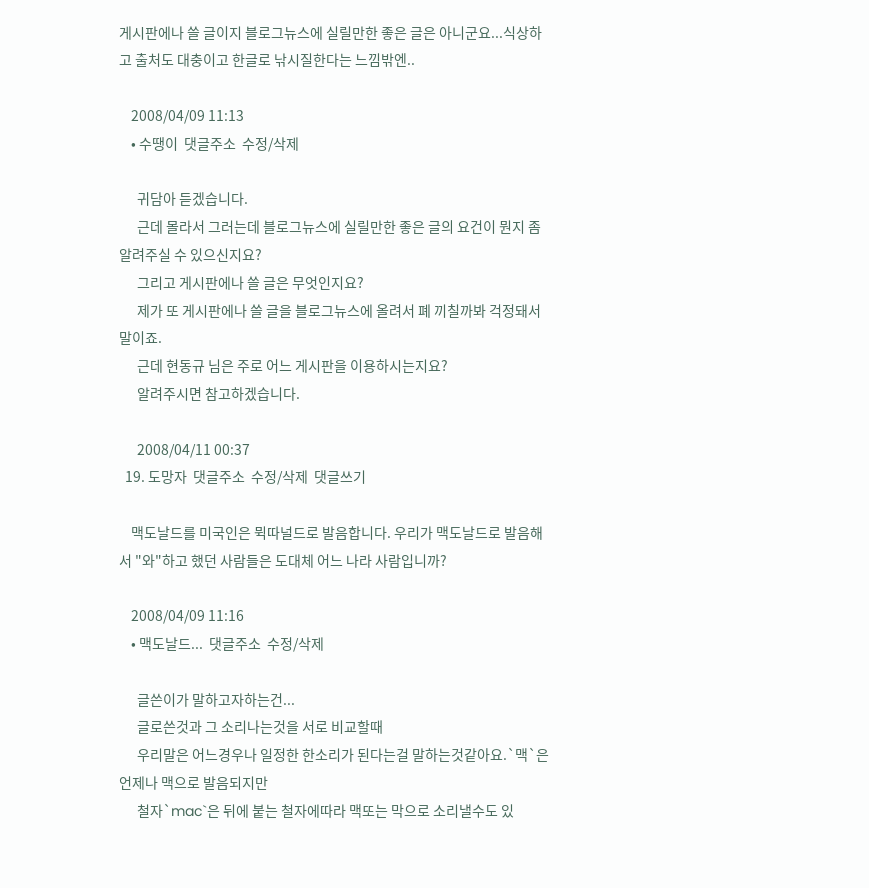게시판에나 쓸 글이지 블로그뉴스에 실릴만한 좋은 글은 아니군요...식상하고 출처도 대충이고 한글로 낚시질한다는 느낌밖엔..

    2008/04/09 11:13
    • 수땡이  댓글주소  수정/삭제

      귀담아 듣겠습니다.
      근데 몰라서 그러는데 블로그뉴스에 실릴만한 좋은 글의 요건이 뭔지 좀 알려주실 수 있으신지요?
      그리고 게시판에나 쓸 글은 무엇인지요?
      제가 또 게시판에나 쓸 글을 블로그뉴스에 올려서 폐 끼칠까봐 걱정돼서 말이죠.
      근데 현동규 님은 주로 어느 게시판을 이용하시는지요?
      알려주시면 참고하겠습니다.

      2008/04/11 00:37
  19. 도망자  댓글주소  수정/삭제  댓글쓰기

    맥도날드를 미국인은 뮉따널드로 발음합니다. 우리가 맥도날드로 발음해서 "와"하고 했던 사람들은 도대체 어느 나라 사람입니까?

    2008/04/09 11:16
    • 맥도날드...  댓글주소  수정/삭제

      글쓴이가 말하고자하는건...
      글로쓴것과 그 소리나는것을 서로 비교할때
      우리말은 어느경우나 일정한 한소리가 된다는걸 말하는것같아요.`맥`은 언제나 맥으로 발음되지만
      철자`mac`은 뒤에 붙는 철자에따라 맥또는 막으로 소리낼수도 있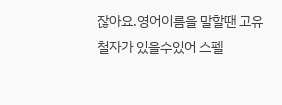잖아요.영어이름을 말할땐 고유철자가 있을수있어 스펠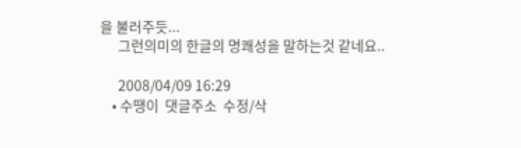을 불러주듯...
      그런의미의 한글의 명쾌성을 말하는것 같네요..

      2008/04/09 16:29
    • 수땡이  댓글주소  수정/삭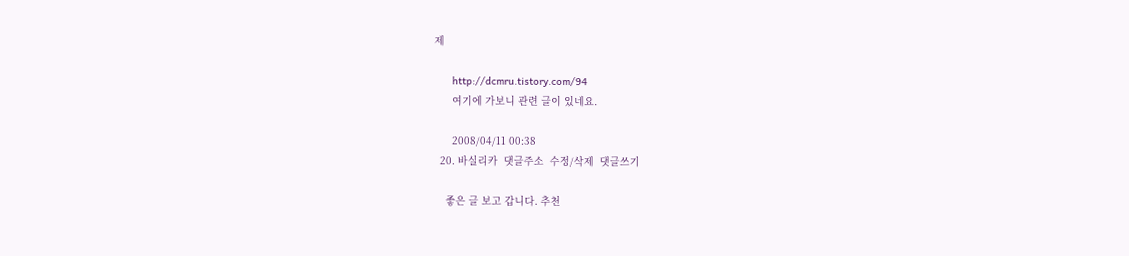제

      http://dcmru.tistory.com/94
      여기에 가보니 관련 글이 있네요.

      2008/04/11 00:38
  20. 바실리카  댓글주소  수정/삭제  댓글쓰기

    좋은 글 보고 갑니다. 추천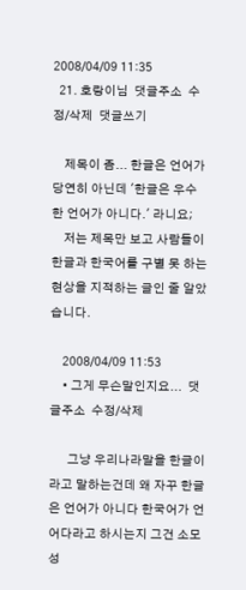2008/04/09 11:35
  21. 호랑이님  댓글주소  수정/삭제  댓글쓰기

    제목이 좀... 한글은 언어가 당연히 아닌데 '한글은 우수한 언어가 아니다.' 라니요;
    저는 제목만 보고 사람들이 한글과 한국어를 구별 못 하는 현상을 지적하는 글인 줄 알았습니다.

    2008/04/09 11:53
    • 그게 무슨말인지요...  댓글주소  수정/삭제

      그냥 우리나라말을 한글이라고 말하는건데 왜 자꾸 한글은 언어가 아니다 한국어가 언어다라고 하시는지 그건 소모성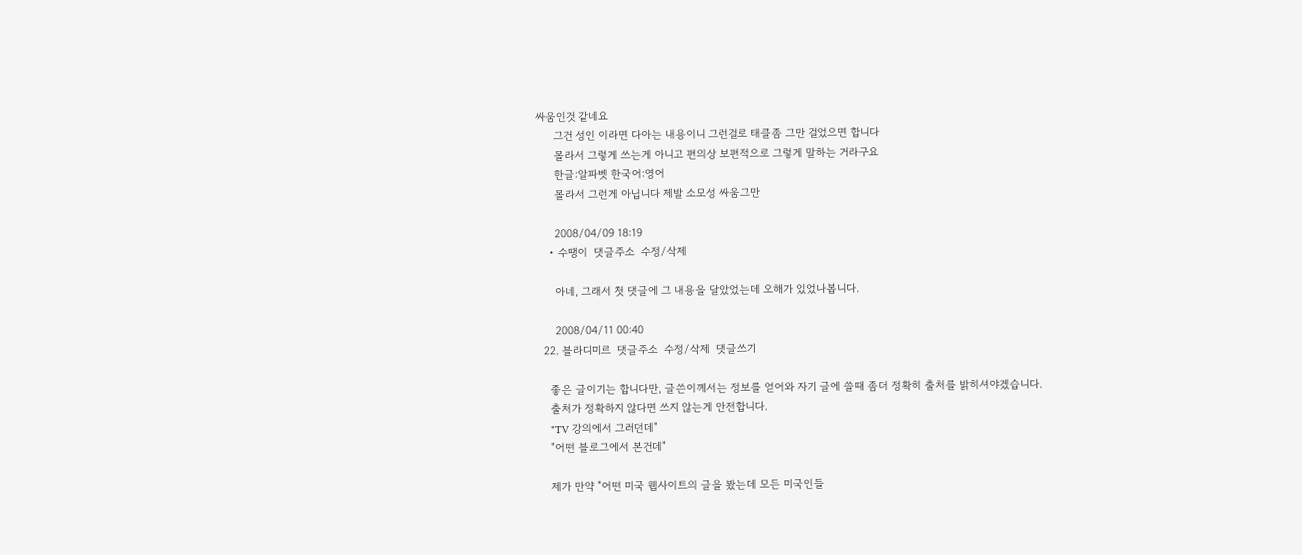싸움인것 같네요
      그건 성인 이라면 다아는 내용이니 그런걸로 태클좀 그만 걸었으면 합니다
      몰라서 그렇게 쓰는게 아니고 편의상 보편적으로 그렇게 말하는 거라구요
      한글:알파벳 한국어:영어
      몰라서 그런게 아닙니다 제발 소모성 싸움그만

      2008/04/09 18:19
    • 수땡이  댓글주소  수정/삭제

      아네, 그래서 첫 댓글에 그 내용을 달았었는데 오해가 있었나봅니다.

      2008/04/11 00:40
  22. 블라디미르  댓글주소  수정/삭제  댓글쓰기

    좋은 글이기는 합니다만, 글쓴이께서는 정보를 얻어와 자기 글에 쓸때 좀더 정확히 출처를 밝히셔야겠습니다.
    출처가 정확하지 않다면 쓰지 않는게 안전합니다.
    "TV 강의에서 그러던데"
    "어떤 블로그에서 본건데"

    제가 만약 "어떤 미국 웹사이트의 글을 봤는데 모든 미국인들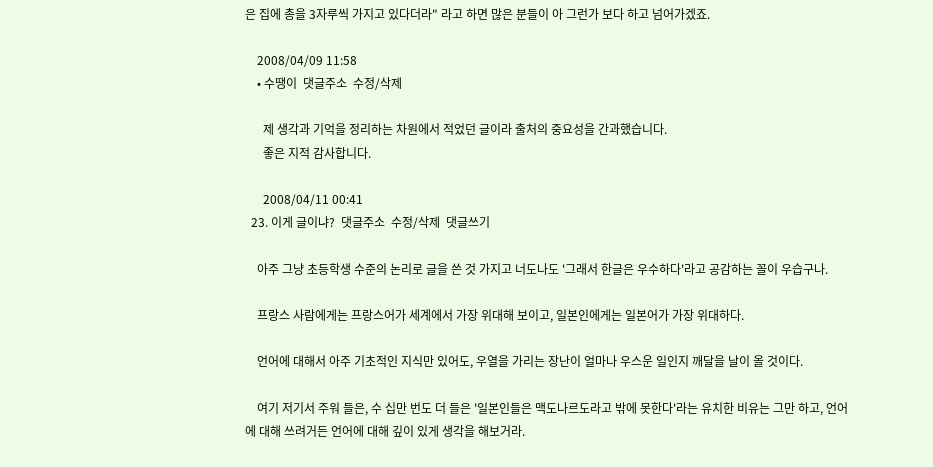은 집에 총을 3자루씩 가지고 있다더라" 라고 하면 많은 분들이 아 그런가 보다 하고 넘어가겠죠.

    2008/04/09 11:58
    • 수땡이  댓글주소  수정/삭제

      제 생각과 기억을 정리하는 차원에서 적었던 글이라 출처의 중요성을 간과했습니다.
      좋은 지적 감사합니다.

      2008/04/11 00:41
  23. 이게 글이냐?  댓글주소  수정/삭제  댓글쓰기

    아주 그냥 초등학생 수준의 논리로 글을 쓴 것 가지고 너도나도 '그래서 한글은 우수하다'라고 공감하는 꼴이 우습구나.

    프랑스 사람에게는 프랑스어가 세계에서 가장 위대해 보이고, 일본인에게는 일본어가 가장 위대하다.

    언어에 대해서 아주 기초적인 지식만 있어도, 우열을 가리는 장난이 얼마나 우스운 일인지 깨달을 날이 올 것이다.

    여기 저기서 주워 들은, 수 십만 번도 더 들은 '일본인들은 맥도나르도라고 밖에 못한다'라는 유치한 비유는 그만 하고, 언어에 대해 쓰려거든 언어에 대해 깊이 있게 생각을 해보거라.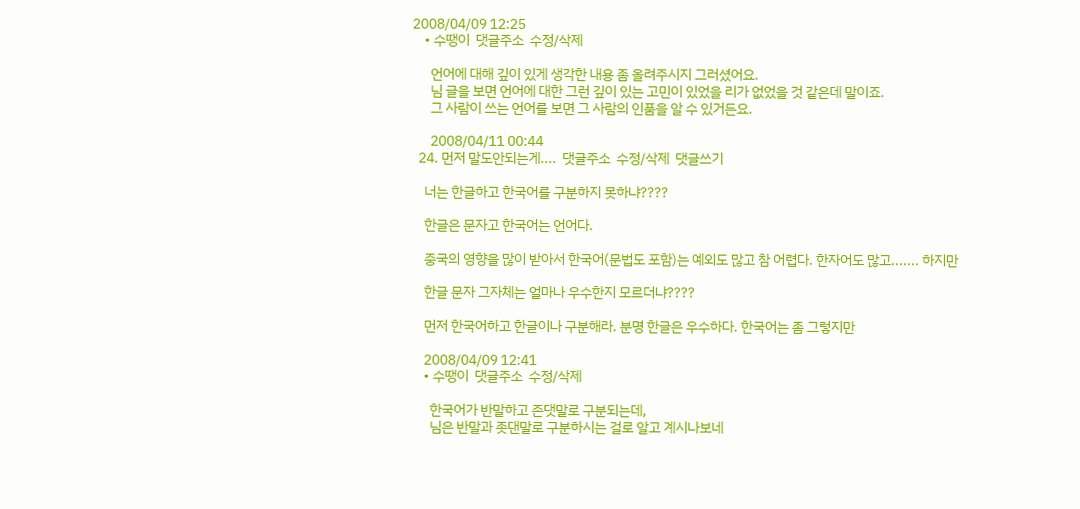2008/04/09 12:25
    • 수땡이  댓글주소  수정/삭제

      언어에 대해 깊이 있게 생각한 내용 좀 올려주시지 그러셨어요.
      님 글을 보면 언어에 대한 그런 깊이 있는 고민이 있었을 리가 없었을 것 같은데 말이죠.
      그 사람이 쓰는 언어를 보면 그 사람의 인품을 알 수 있거든요.

      2008/04/11 00:44
  24. 먼저 말도안되는게....  댓글주소  수정/삭제  댓글쓰기

    너는 한글하고 한국어를 구분하지 못하냐????

    한글은 문자고 한국어는 언어다.

    중국의 영향을 많이 받아서 한국어(문법도 포함)는 예외도 많고 참 어렵다. 한자어도 많고....... 하지만

    한글 문자 그자체는 얼마나 우수한지 모르더냐????

    먼저 한국어하고 한글이나 구분해라. 분명 한글은 우수하다. 한국어는 좀 그렇지만

    2008/04/09 12:41
    • 수땡이  댓글주소  수정/삭제

      한국어가 반말하고 존댓말로 구분되는데,
      님은 반말과 좃댄말로 구분하시는 걸로 알고 계시나보네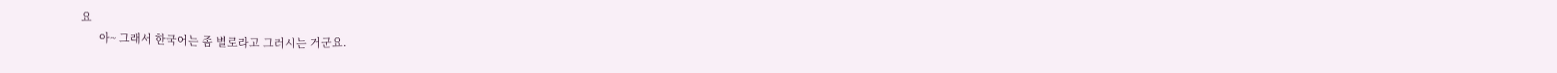요
      아~ 그래서 한국어는 좀 별로라고 그러시는 거군요.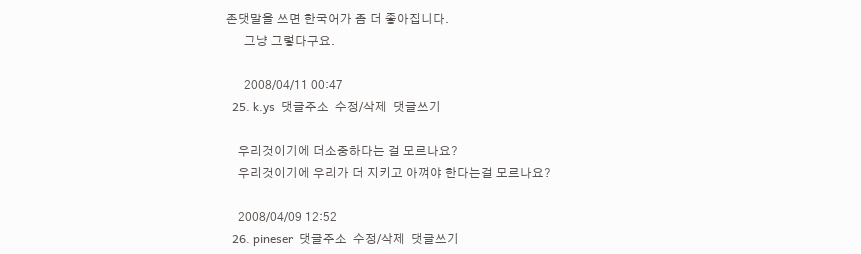존댓말을 쓰면 한국어가 좀 더 좋아집니다.
      그냥 그렇다구요.

      2008/04/11 00:47
  25. k.ys  댓글주소  수정/삭제  댓글쓰기

    우리것이기에 더소중하다는 걸 모르나요?
    우리것이기에 우리가 더 지키고 아껴야 한다는걸 모르나요?

    2008/04/09 12:52
  26. pineser  댓글주소  수정/삭제  댓글쓰기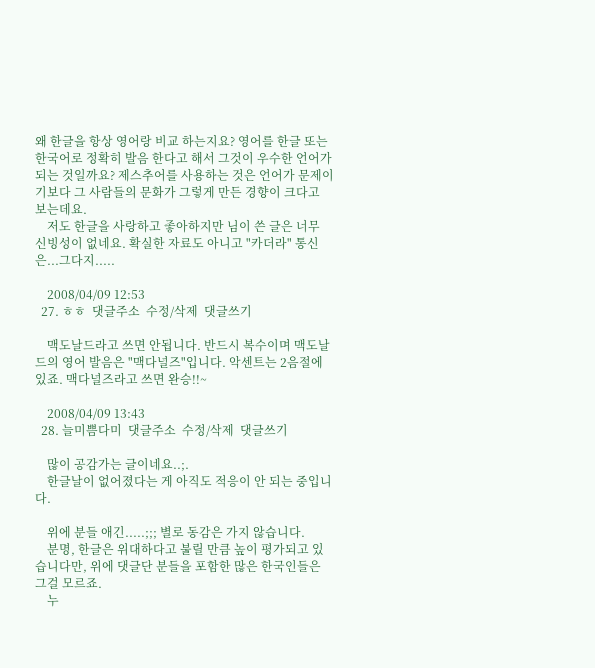왜 한글을 항상 영어랑 비교 하는지요? 영어를 한글 또는 한국어로 정확히 발음 한다고 해서 그것이 우수한 언어가 되는 것일까요? 제스추어를 사용하는 것은 언어가 문제이기보다 그 사람들의 문화가 그렇게 만든 경향이 크다고 보는데요.
    저도 한글을 사랑하고 좋아하지만 님이 쓴 글은 너무 신빙성이 없네요. 확실한 자료도 아니고 "카더라" 통신은...그다지.....

    2008/04/09 12:53
  27. ㅎㅎ  댓글주소  수정/삭제  댓글쓰기

    맥도날드라고 쓰면 안됩니다. 반드시 복수이며 맥도날드의 영어 발음은 "맥다널즈"입니다. 악센트는 2음절에 있죠. 맥다널즈라고 쓰면 완승!!~

    2008/04/09 13:43
  28. 늘미쁨다미  댓글주소  수정/삭제  댓글쓰기

    많이 공감가는 글이네요..;.
    한글날이 없어졌다는 게 아직도 적응이 안 되는 중입니다.

    위에 분들 애긴.....;;; 별로 동감은 가지 않습니다.
    분명, 한글은 위대하다고 불릴 만큼 높이 평가되고 있습니다만, 위에 댓글단 분들을 포함한 많은 한국인들은 그걸 모르죠.
    누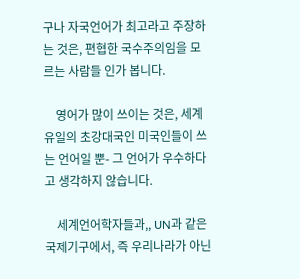구나 자국언어가 최고라고 주장하는 것은, 편협한 국수주의임을 모르는 사람들 인가 봅니다.

    영어가 많이 쓰이는 것은, 세계유일의 초강대국인 미국인들이 쓰는 언어일 뿐- 그 언어가 우수하다고 생각하지 않습니다.

    세계언어학자들과,, UN과 같은 국제기구에서, 즉 우리나라가 아닌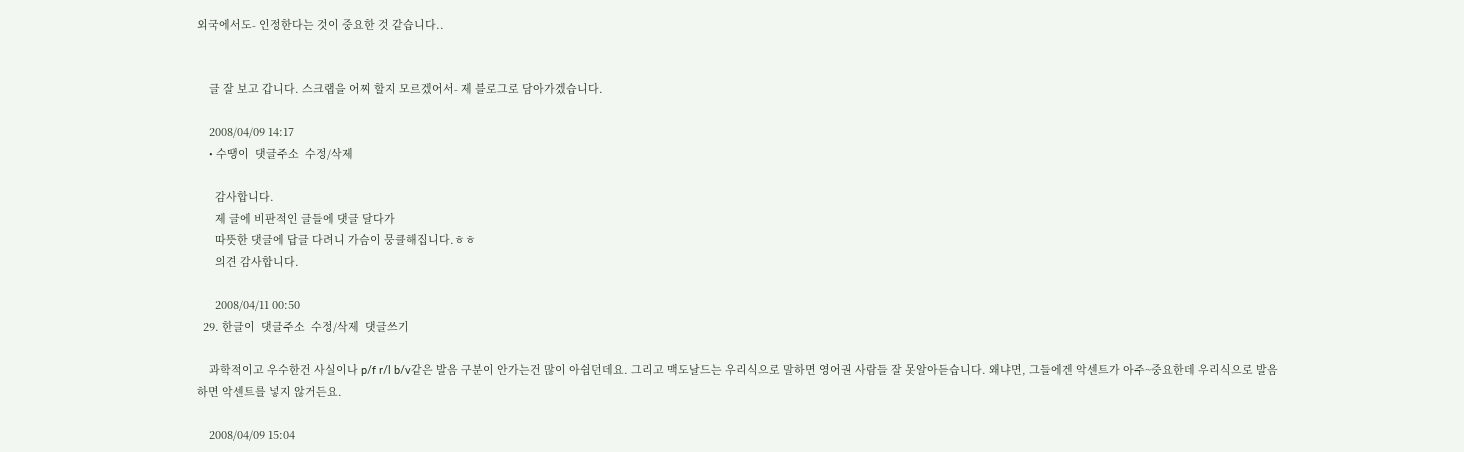외국에서도- 인정한다는 것이 중요한 것 같습니다..


    글 잘 보고 갑니다. 스크랩을 어찌 할지 모르겠어서- 제 블로그로 담아가겠습니다.

    2008/04/09 14:17
    • 수땡이  댓글주소  수정/삭제

      감사합니다.
      제 글에 비판적인 글들에 댓글 달다가
      따뜻한 댓글에 답글 다려니 가슴이 뭉클해집니다.ㅎㅎ
      의견 감사합니다.

      2008/04/11 00:50
  29. 한글이  댓글주소  수정/삭제  댓글쓰기

    과학적이고 우수한건 사실이나 p/f r/l b/v같은 발음 구분이 안가는건 많이 아쉽던데요. 그리고 맥도날드는 우리식으로 말하면 영어권 사람들 잘 못알아듣습니다. 왜냐면, 그들에겐 악센트가 아주~중요한데 우리식으로 발음하면 악센트를 넣지 않거든요.

    2008/04/09 15:04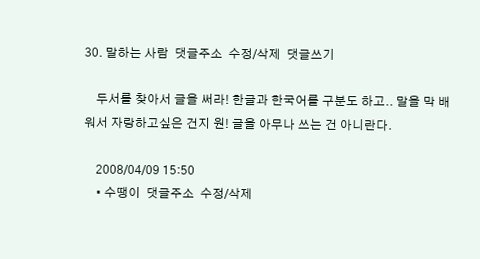30. 말하는 사람  댓글주소  수정/삭제  댓글쓰기

    두서를 찾아서 글을 써라! 한글과 한국어를 구분도 하고.. 말을 막 배워서 자랑하고싶은 건지 원! 글을 아무나 쓰는 건 아니란다.

    2008/04/09 15:50
    • 수땡이  댓글주소  수정/삭제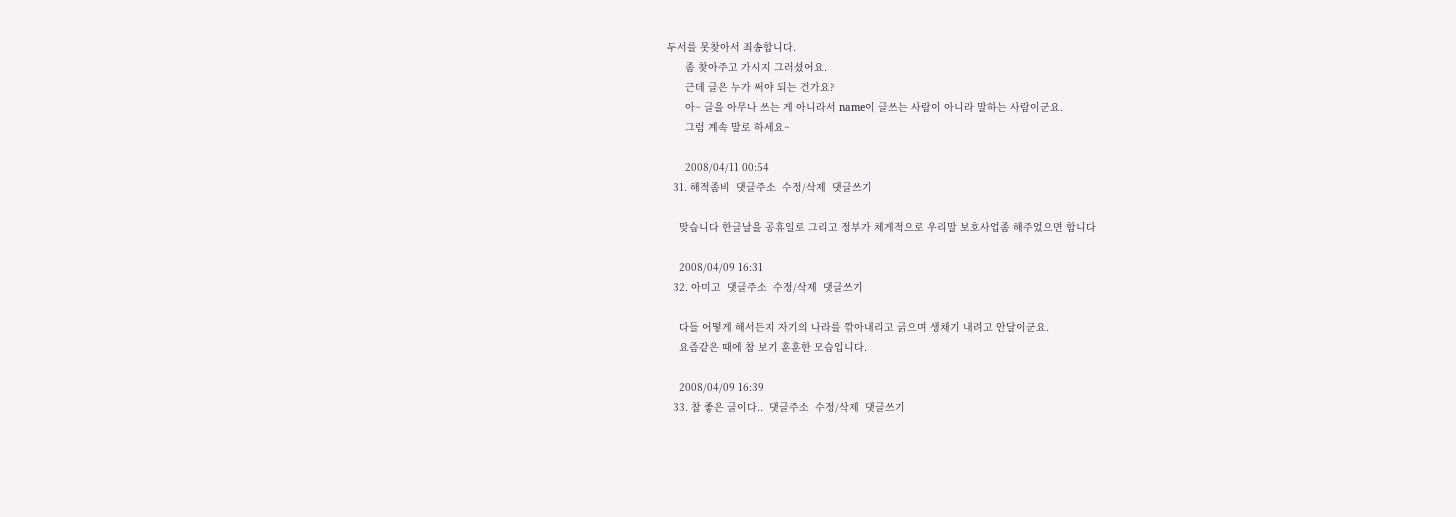두서를 못찾아서 죄송합니다.
      좀 찾아주고 가시지 그러셨어요.
      근데 글은 누가 써야 되는 건가요?
      아~ 글을 아무나 쓰는 게 아니라서 name이 글쓰는 사람이 아니라 말하는 사람이군요.
      그럼 계속 말로 하세요~

      2008/04/11 00:54
  31. 해적좀비  댓글주소  수정/삭제  댓글쓰기

    맞습니다 한글날을 공휴일로 그리고 정부가 체게적으로 우리말 보호사업좀 해주었으면 합니다

    2008/04/09 16:31
  32. 아미고  댓글주소  수정/삭제  댓글쓰기

    다들 어떻게 해서든지 자기의 나라를 깎아내리고 긁으며 생채기 내려고 안달이군요.
    요즘같은 때에 참 보기 훈훈한 모습입니다.

    2008/04/09 16:39
  33. 참 좋은 글이다..  댓글주소  수정/삭제  댓글쓰기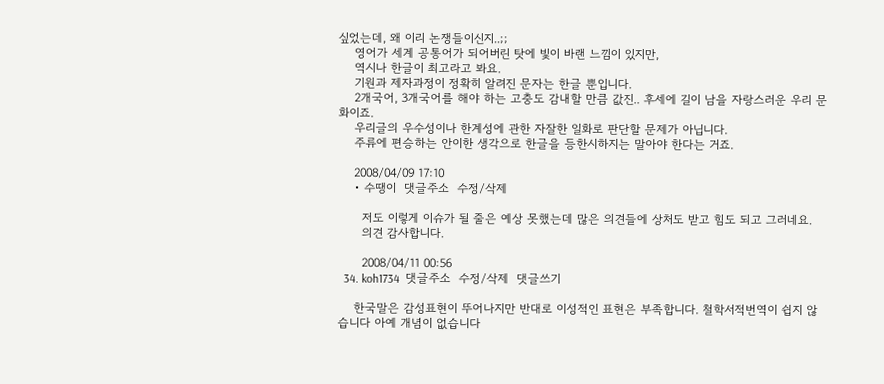싶었는데, 왜 이리 논쟁들이신지..;;
    영어가 세계 공통어가 되어버린 탓에 빛이 바랜 느낌이 있지만,
    역시나 한글이 최고라고 봐요.
    기원과 제자과정이 정확히 알려진 문자는 한글 뿐입니다.
    2개국어, 3개국어를 해야 하는 고충도 감내할 만큼 값진.. 후세에 길이 남을 자랑스러운 우리 문화이죠.
    우리글의 우수성이나 한계성에 관한 자잘한 일화로 판단할 문제가 아닙니다.
    주류에 편승하는 안이한 생각으로 한글을 등한시하지는 말아야 한다는 거죠.

    2008/04/09 17:10
    • 수땡이  댓글주소  수정/삭제

      저도 이렇게 이슈가 될 줄은 예상 못했는데 많은 의견들에 상처도 받고 힘도 되고 그러네요.
      의견 감사합니다.

      2008/04/11 00:56
  34. koh1734  댓글주소  수정/삭제  댓글쓰기

    한국말은 감성표현이 뚜어나지만 반대로 이성적인 표현은 부족합니다. 철학서적번역이 쉽지 않습니다 아예 개념이 없습니다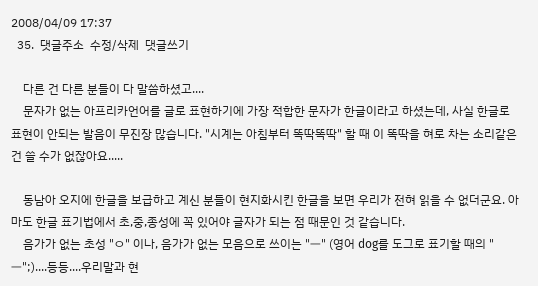2008/04/09 17:37
  35.  댓글주소  수정/삭제  댓글쓰기

    다른 건 다른 분들이 다 말씀하셨고....
    문자가 없는 아프리카언어를 글로 표현하기에 가장 적합한 문자가 한글이라고 하셨는데, 사실 한글로 표현이 안되는 발음이 무진장 많습니다. "시계는 아침부터 똑딱똑딱" 할 때 이 똑딱을 혀로 차는 소리같은 건 쓸 수가 없잖아요.....

    동남아 오지에 한글을 보급하고 계신 분들이 현지화시킨 한글을 보면 우리가 전혀 읽을 수 없더군요. 아마도 한글 표기법에서 초,중,종성에 꼭 있어야 글자가 되는 점 때문인 것 같습니다.
    음가가 없는 초성 "ㅇ" 이나, 음가가 없는 모음으로 쓰이는 "ㅡ" (영어 dog를 도그로 표기할 때의 "ㅡ";)....등등....우리말과 현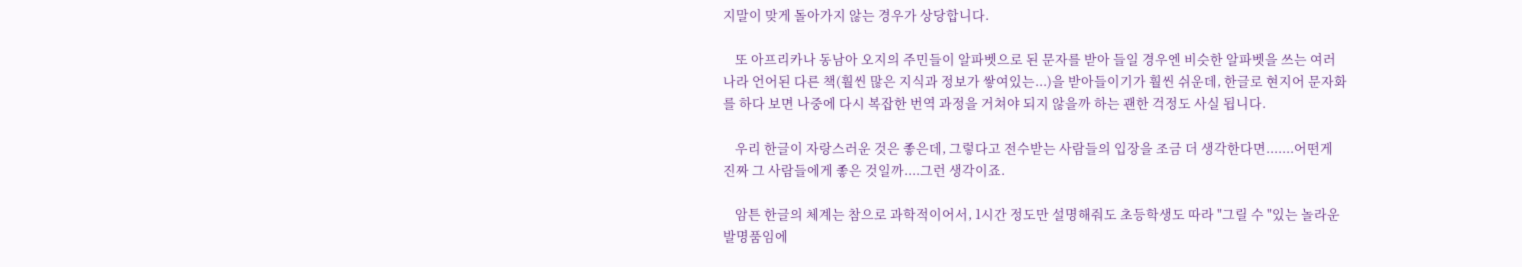지말이 맞게 돌아가지 않는 경우가 상당합니다.

    또 아프리카나 동남아 오지의 주민들이 알파벳으로 된 문자를 받아 들일 경우엔 비슷한 알파벳을 쓰는 여러나라 언어된 다른 책(훨씬 많은 지식과 정보가 쌓여있는...)을 받아들이기가 훨씬 쉬운데, 한글로 현지어 문자화를 하다 보면 나중에 다시 복잡한 번역 과정을 거쳐야 되지 않을까 하는 괜한 걱정도 사실 됩니다.

    우리 한글이 자랑스러운 것은 좋은데, 그렇다고 전수받는 사람들의 입장을 조금 더 생각한다면.......어떤게 진짜 그 사람들에게 좋은 것일까....그런 생각이죠.

    암튼 한글의 체계는 참으로 과학적이어서, 1시간 정도만 설명해줘도 초등학생도 따라 "그릴 수 "있는 놀라운 발명품임에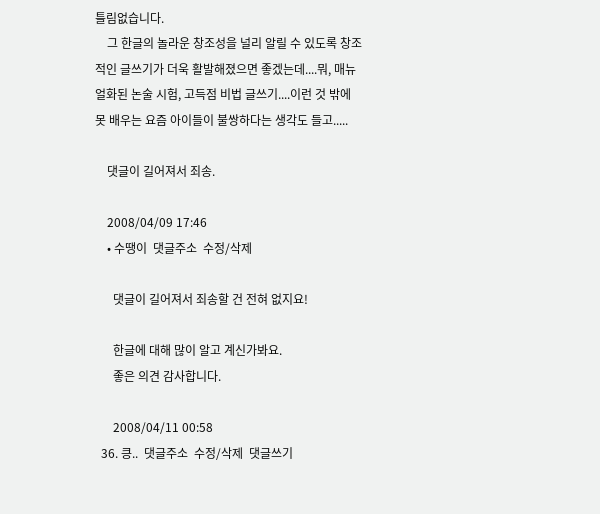틀림없습니다.
    그 한글의 놀라운 창조성을 널리 알릴 수 있도록 창조적인 글쓰기가 더욱 활발해졌으면 좋겠는데....뭐, 매뉴얼화된 논술 시험, 고득점 비법 글쓰기....이런 것 밖에 못 배우는 요즘 아이들이 불쌍하다는 생각도 들고.....

    댓글이 길어져서 죄송.

    2008/04/09 17:46
    • 수땡이  댓글주소  수정/삭제

      댓글이 길어져서 죄송할 건 전혀 없지요!

      한글에 대해 많이 알고 계신가봐요.
      좋은 의견 감사합니다.

      2008/04/11 00:58
  36. 킁..  댓글주소  수정/삭제  댓글쓰기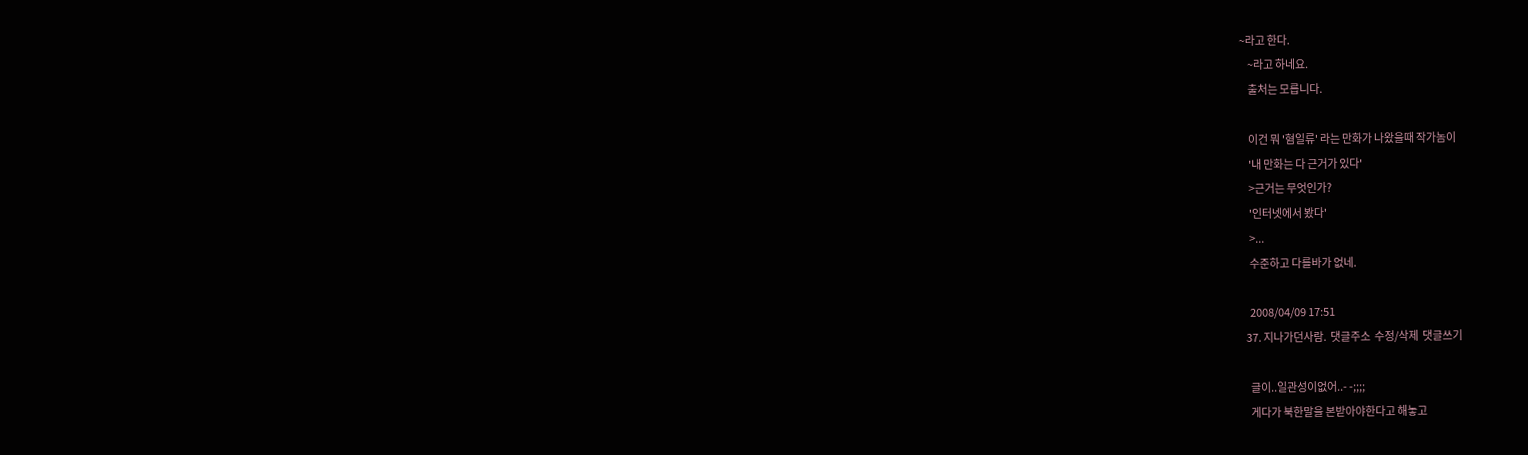~라고 한다.
    ~라고 하네요.
    출처는 모릅니다.

    이건 뭐 '혐일류' 라는 만화가 나왔을때 작가놈이
    '내 만화는 다 근거가 있다'
    >근거는 무엇인가?
    '인터넷에서 봤다'
    >...
    수준하고 다를바가 없네.

    2008/04/09 17:51
  37. 지나가던사람.  댓글주소  수정/삭제  댓글쓰기

    글이..일관성이없어..- -;;;;
    게다가 북한말을 본받아야한다고 해놓고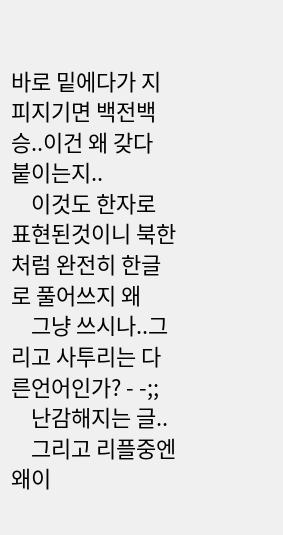바로 밑에다가 지피지기면 백전백승..이건 왜 갖다 붙이는지..
    이것도 한자로 표현된것이니 북한처럼 완전히 한글로 풀어쓰지 왜
    그냥 쓰시나..그리고 사투리는 다른언어인가? - -;;
    난감해지는 글..
    그리고 리플중엔 왜이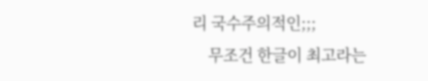리 국수주의적인;;;
    무조건 한글이 최고라는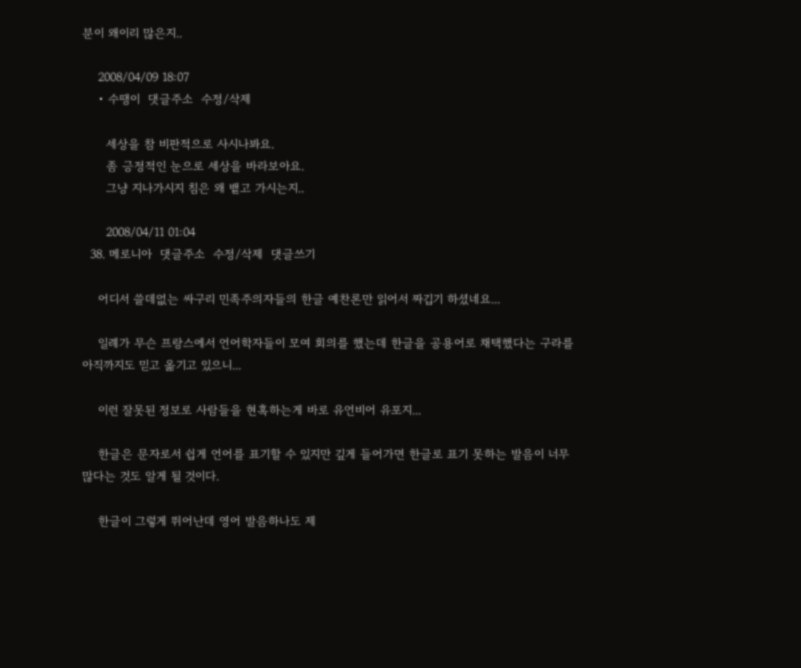분이 왜이리 많은지..

    2008/04/09 18:07
    • 수땡이  댓글주소  수정/삭제

      세상을 참 비판적으로 사시나봐요.
      좀 긍정적인 눈으로 세상을 바라보아요.
      그냥 지나가시지 침은 왜 뱉고 가시는지..

      2008/04/11 01:04
  38. 메로니아  댓글주소  수정/삭제  댓글쓰기

    어디서 쓸데없는 싸구리 민족주의자들의 한글 예찬론만 읽어서 짜깁기 하셨네요...

    일례가 무슨 프랑스에서 언어학자들이 모여 회의를 했는데 한글을 공용어로 채택했다는 구라를 아직까지도 믿고 옮기고 있으니...

    이런 잘못된 정보로 사람들을 현혹하는게 바로 유언비어 유포지...

    한글은 문자로서 쉽게 언어를 표기할 수 있지만 깊게 들어가면 한글로 표기 못하는 발음이 너무 많다는 것도 알게 될 것이다.

    한글이 그렇게 뛰어난데 영어 발음하나도 제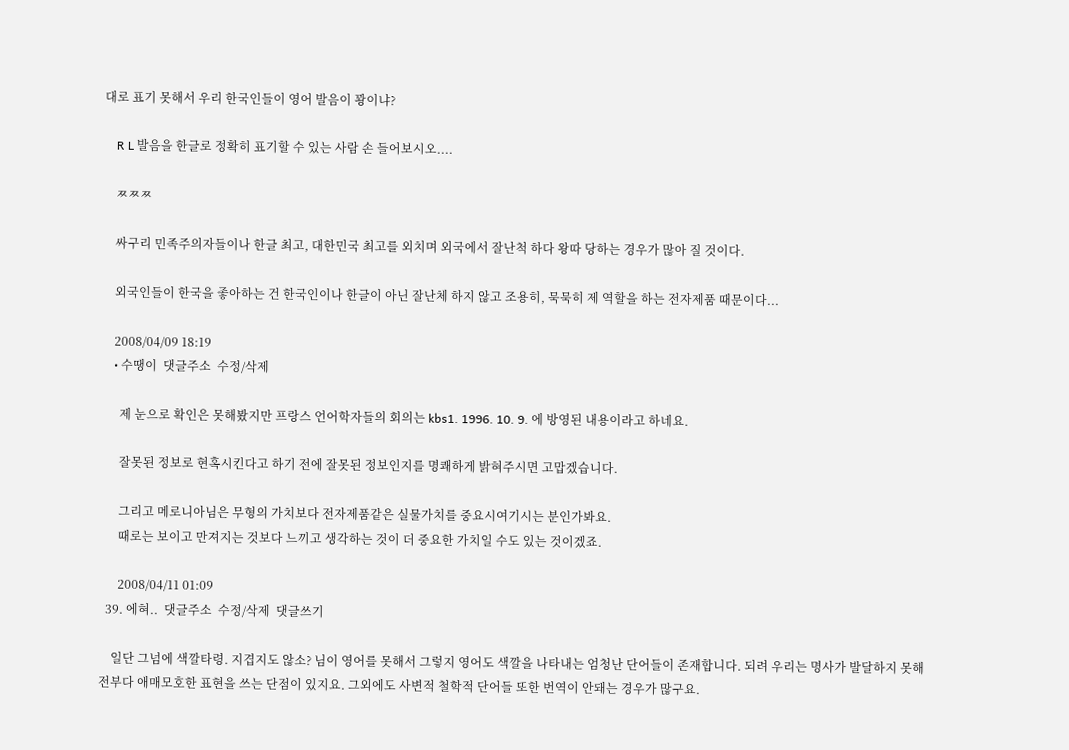대로 표기 못해서 우리 한국인들이 영어 발음이 꽝이냐?

    R L 발음을 한글로 정확히 표기할 수 있는 사람 손 들어보시오....

    ㅉㅉㅉ

    싸구리 민족주의자들이나 한글 최고, 대한민국 최고를 외치며 외국에서 잘난척 하다 왕따 당하는 경우가 많아 질 것이다.

    외국인들이 한국을 좋아하는 건 한국인이나 한글이 아닌 잘난체 하지 않고 조용히, 묵묵히 제 역할을 하는 전자제품 때문이다...

    2008/04/09 18:19
    • 수땡이  댓글주소  수정/삭제

      제 눈으로 확인은 못해봤지만 프랑스 언어학자들의 회의는 kbs1. 1996. 10. 9. 에 방영된 내용이라고 하네요.

      잘못된 정보로 현혹시킨다고 하기 전에 잘못된 정보인지를 명쾌하게 밝혀주시면 고맙겠습니다.

      그리고 메로니아님은 무형의 가치보다 전자제품같은 실물가치를 중요시여기시는 분인가봐요.
      때로는 보이고 만져지는 것보다 느끼고 생각하는 것이 더 중요한 가치일 수도 있는 것이겠죠.

      2008/04/11 01:09
  39. 에혀..  댓글주소  수정/삭제  댓글쓰기

    일단 그넘에 색깔타령. 지겹지도 않소? 님이 영어를 못해서 그렇지 영어도 색깔을 나타내는 엄청난 단어들이 존재합니다. 되려 우리는 명사가 발달하지 못해 전부다 애매모호한 표현을 쓰는 단점이 있지요. 그외에도 사변적 철학적 단어들 또한 번역이 안돼는 경우가 많구요.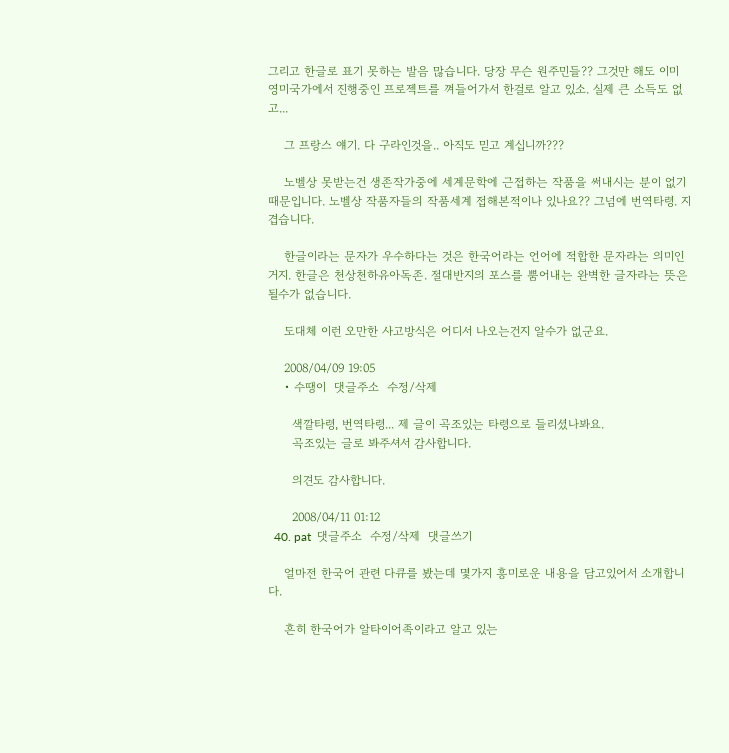그리고 한글로 표기 못하는 발음 많습니다. 당장 무슨 원주민들?? 그것만 해도 이미 영미국가에서 진행중인 프로젝트를 껴들어가서 한걸로 알고 있소. 실제 큰 소득도 없고...

    그 프랑스 얘기. 다 구라인것을.. 아직도 믿고 계십니까???

    노벨상 못받는건 생존작가중에 세계문학에 근접하는 작품을 써내시는 분이 없기때문입니다. 노벨상 작품자들의 작품세계 접해본적이나 있나요?? 그넘에 번역타령. 지겹습니다.

    한글이라는 문자가 우수하다는 것은 한국어라는 언어에 적합한 문자라는 의미인거지. 한글은 천상천하유아독존. 절대반지의 포스를 뿜어내는 완벽한 글자라는 뜻은 될수가 없습니다.

    도대체 이런 오만한 사고방식은 어디서 나오는건지 알수가 없군요.

    2008/04/09 19:05
    • 수땡이  댓글주소  수정/삭제

      색깔타령, 번역타령... 제 글이 곡조있는 타령으로 들리셨나봐요.
      곡조있는 글로 봐주셔서 감사합니다.

      의견도 감사합니다.

      2008/04/11 01:12
  40. pat  댓글주소  수정/삭제  댓글쓰기

    얼마전 한국어 관련 다큐를 봤는데 몇가지 흥미로운 내용을 담고있어서 소개합니다.

    흔히 한국어가 알타이어족이라고 알고 있는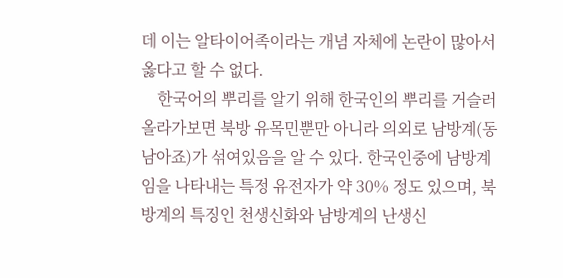데 이는 알타이어족이라는 개념 자체에 논란이 많아서 옳다고 할 수 없다.
    한국어의 뿌리를 알기 위해 한국인의 뿌리를 거슬러 올라가보면 북방 유목민뿐만 아니라 의외로 남방계(동남아죠)가 섞여있음을 알 수 있다. 한국인중에 남방계임을 나타내는 특정 유전자가 약 30% 정도 있으며, 북방계의 특징인 천생신화와 남방계의 난생신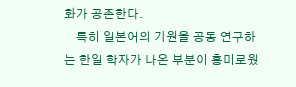화가 공존한다.
    특히 일본어의 기원을 공동 연구하는 한일 학자가 나온 부분이 흥미로웠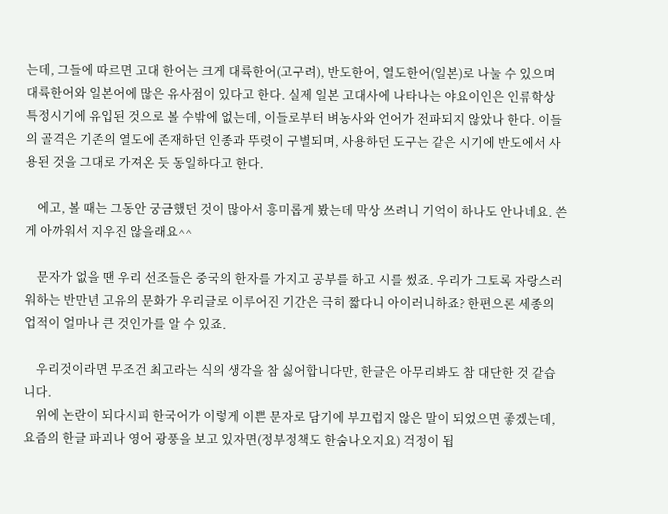는데, 그들에 따르면 고대 한어는 크게 대륙한어(고구려), 반도한어, 열도한어(일본)로 나눌 수 있으며 대륙한어와 일본어에 많은 유사점이 있다고 한다. 실제 일본 고대사에 나타나는 야요이인은 인류학상 특정시기에 유입된 것으로 볼 수밖에 없는데, 이들로부터 벼농사와 언어가 전파되지 않았나 한다. 이들의 골격은 기존의 열도에 존재하던 인종과 뚜렷이 구별되며, 사용하던 도구는 같은 시기에 반도에서 사용된 것을 그대로 가져온 듯 동일하다고 한다.

    에고, 볼 때는 그동안 궁금했던 것이 많아서 흥미롭게 봤는데 막상 쓰려니 기억이 하나도 안나네요. 쓴게 아까워서 지우진 않을래요^^

    문자가 없을 땐 우리 선조들은 중국의 한자를 가지고 공부를 하고 시를 썼죠. 우리가 그토록 자랑스러워하는 반만년 고유의 문화가 우리글로 이루어진 기간은 극히 짧다니 아이러니하죠? 한편으론 세종의 업적이 얼마나 큰 것인가를 알 수 있죠.

    우리것이라면 무조건 최고라는 식의 생각을 참 싫어합니다만, 한글은 아무리봐도 참 대단한 것 같습니다.
    위에 논란이 되다시피 한국어가 이렇게 이쁜 문자로 담기에 부끄럽지 않은 말이 되었으면 좋겠는데, 요즘의 한글 파괴나 영어 광풍을 보고 있자면(정부정책도 한숨나오지요) 걱정이 됩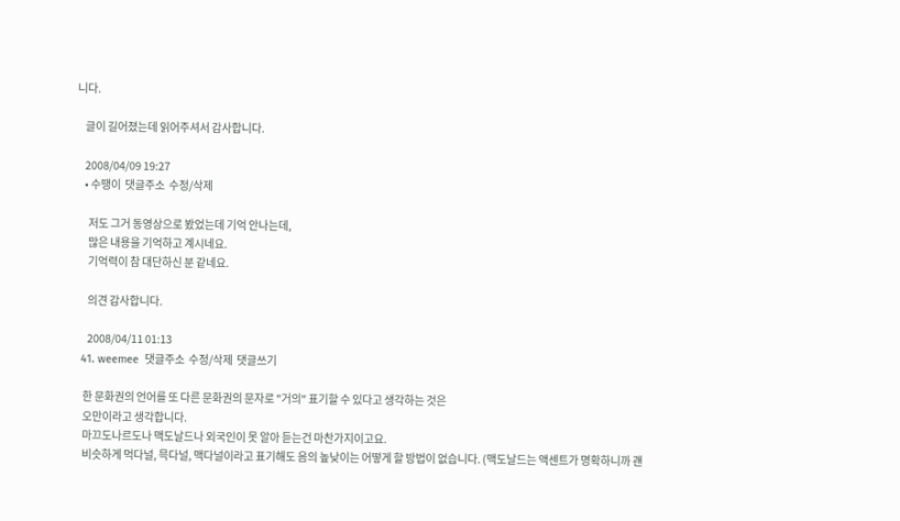니다.

    글이 길어졌는데 읽어주셔서 감사합니다.

    2008/04/09 19:27
    • 수땡이  댓글주소  수정/삭제

      저도 그거 동영상으로 봤었는데 기억 안나는데,
      많은 내용을 기억하고 계시네요.
      기억력이 참 대단하신 분 같네요.

      의견 감사합니다.

      2008/04/11 01:13
  41. weemee  댓글주소  수정/삭제  댓글쓰기

    한 문화권의 언어를 또 다른 문화권의 문자로 "거의" 표기할 수 있다고 생각하는 것은
    오만이라고 생각합니다.
    마끄도나르도나 맥도날드나 외국인이 못 알아 듣는건 마찬가지이고요.
    비슷하게 먹다널, 믁다널, 맥다널이라고 표기해도 음의 높낮이는 어떻게 할 방법이 없습니다. (맥도날드는 액센트가 명확하니까 괜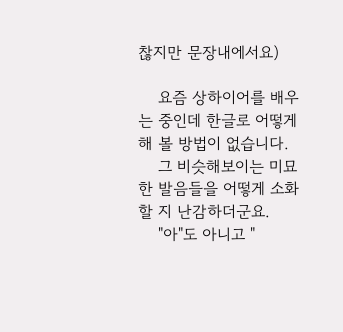찮지만 문장내에서요)

    요즘 상하이어를 배우는 중인데 한글로 어떻게 해 볼 방법이 없습니다.
    그 비슷해보이는 미묘한 발음들을 어떻게 소화할 지 난감하더군요.
    "아"도 아니고 "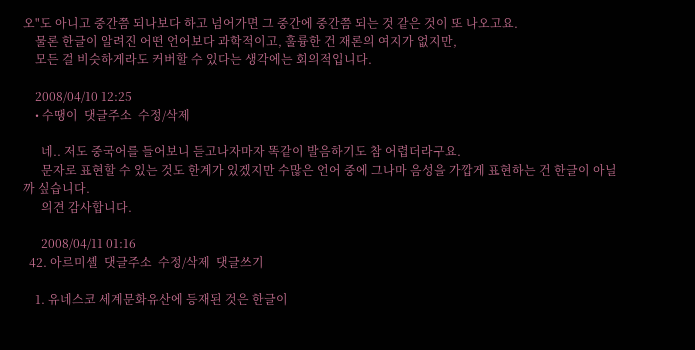오"도 아니고 중간쯤 되나보다 하고 넘어가면 그 중간에 중간쯤 되는 것 같은 것이 또 나오고요.
    물론 한글이 알려진 어떤 언어보다 과학적이고, 훌륭한 건 재론의 여지가 없지만,
    모든 걸 비슷하게라도 커버할 수 있다는 생각에는 회의적입니다.

    2008/04/10 12:25
    • 수땡이  댓글주소  수정/삭제

      네.. 저도 중국어를 들어보니 듣고나자마자 똑같이 발음하기도 참 어렵더라구요.
      문자로 표현할 수 있는 것도 한계가 있겠지만 수많은 언어 중에 그나마 음성을 가깝게 표현하는 건 한글이 아닐까 싶습니다.
      의견 감사합니다.

      2008/04/11 01:16
  42. 아르미셸  댓글주소  수정/삭제  댓글쓰기

    1. 유네스코 세계문화유산에 등재된 것은 한글이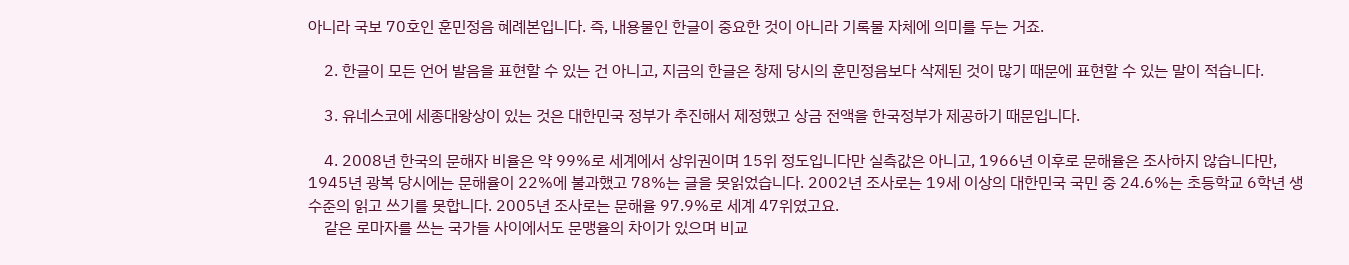아니라 국보 70호인 훈민정음 혜례본입니다. 즉, 내용물인 한글이 중요한 것이 아니라 기록물 자체에 의미를 두는 거죠.

    2. 한글이 모든 언어 발음을 표현할 수 있는 건 아니고, 지금의 한글은 창제 당시의 훈민정음보다 삭제된 것이 많기 때문에 표현할 수 있는 말이 적습니다.

    3. 유네스코에 세종대왕상이 있는 것은 대한민국 정부가 추진해서 제정했고 상금 전액을 한국정부가 제공하기 때문입니다.

    4. 2008년 한국의 문해자 비율은 약 99%로 세계에서 상위권이며 15위 정도입니다만 실측값은 아니고, 1966년 이후로 문해율은 조사하지 않습니다만, 1945년 광복 당시에는 문해율이 22%에 불과했고 78%는 글을 못읽었습니다. 2002년 조사로는 19세 이상의 대한민국 국민 중 24.6%는 초등학교 6학년 생 수준의 읽고 쓰기를 못합니다. 2005년 조사로는 문해율 97.9%로 세계 47위였고요.
    같은 로마자를 쓰는 국가들 사이에서도 문맹율의 차이가 있으며 비교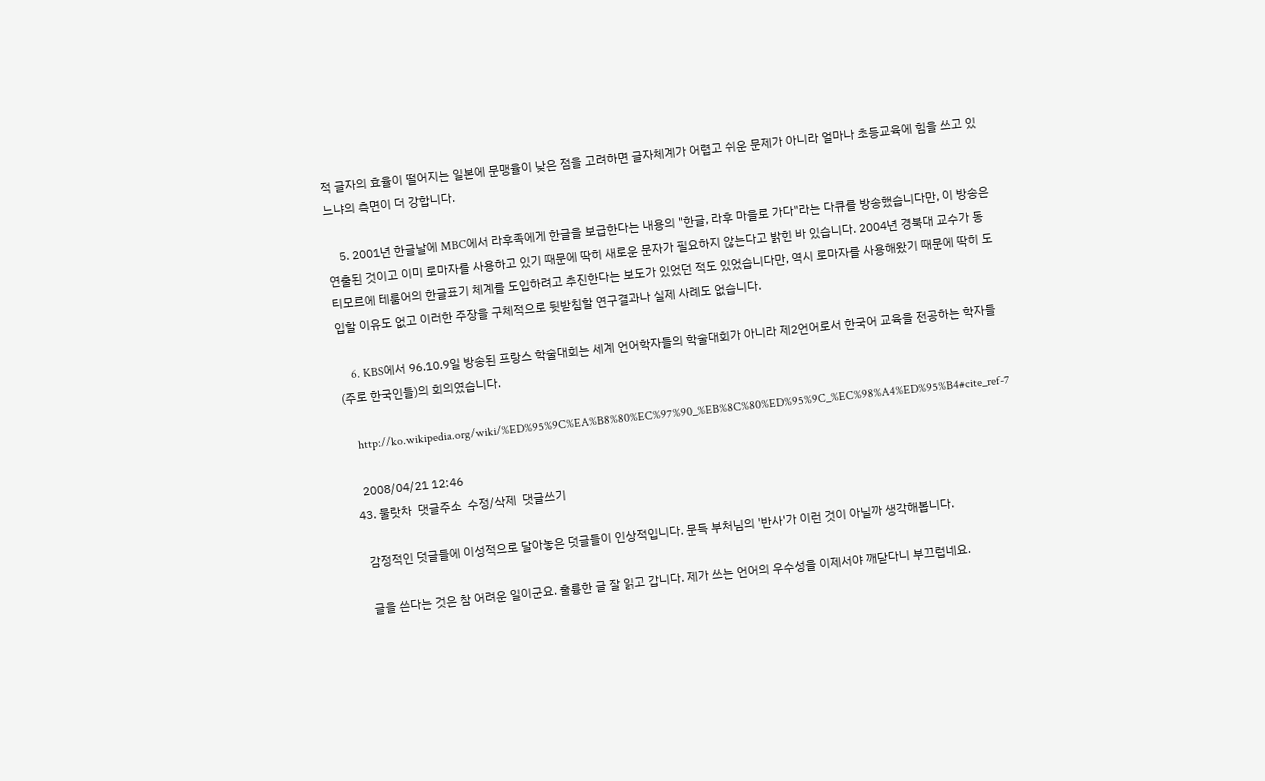적 글자의 효율이 떨어지는 일본에 문맹율이 낮은 점을 고려하면 글자체계가 어렵고 쉬운 문제가 아니라 얼마나 초등교육에 힘을 쓰고 있느냐의 측면이 더 강합니다.

    5. 2001년 한글날에 MBC에서 라후족에게 한글을 보급한다는 내용의 "한글, 라후 마을로 가다"라는 다큐를 방송했습니다만, 이 방송은 연출된 것이고 이미 로마자를 사용하고 있기 때문에 딱히 새로운 문자가 필요하지 않는다고 밝힌 바 있습니다. 2004년 경북대 교수가 동티모르에 테룸어의 한글표기 체계를 도입하려고 추진한다는 보도가 있었던 적도 있었습니다만, 역시 로마자를 사용해왔기 때문에 딱히 도입할 이유도 없고 이러한 주장을 구체적으로 뒷받침할 연구결과나 실제 사례도 없습니다.

    6. KBS에서 96.10.9일 방송된 프랑스 학술대회는 세계 언어학자들의 학술대회가 아니라 제2언어로서 한국어 교육을 전공하는 학자들(주로 한국인들)의 회의였습니다.

    http://ko.wikipedia.org/wiki/%ED%95%9C%EA%B8%80%EC%97%90_%EB%8C%80%ED%95%9C_%EC%98%A4%ED%95%B4#cite_ref-7

    2008/04/21 12:46
  43. 물랏차  댓글주소  수정/삭제  댓글쓰기

    감정적인 덧글들에 이성적으로 달아놓은 덧글들이 인상적입니다. 문득 부처님의 '반사'가 이런 것이 아닐까 생각해봅니다.

    글을 쓴다는 것은 참 어려운 일이군요. 훌륭한 글 잘 읽고 갑니다. 제가 쓰는 언어의 우수성을 이제서야 깨닫다니 부끄럽네요.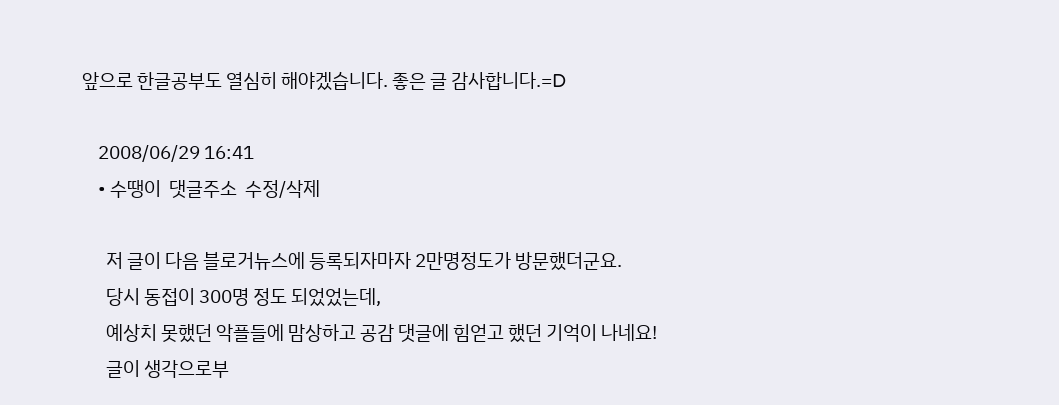앞으로 한글공부도 열심히 해야겠습니다. 좋은 글 감사합니다.=D

    2008/06/29 16:41
    • 수땡이  댓글주소  수정/삭제

      저 글이 다음 블로거뉴스에 등록되자마자 2만명정도가 방문했더군요.
      당시 동접이 300명 정도 되었었는데,
      예상치 못했던 악플들에 맘상하고 공감 댓글에 힘얻고 했던 기억이 나네요!
      글이 생각으로부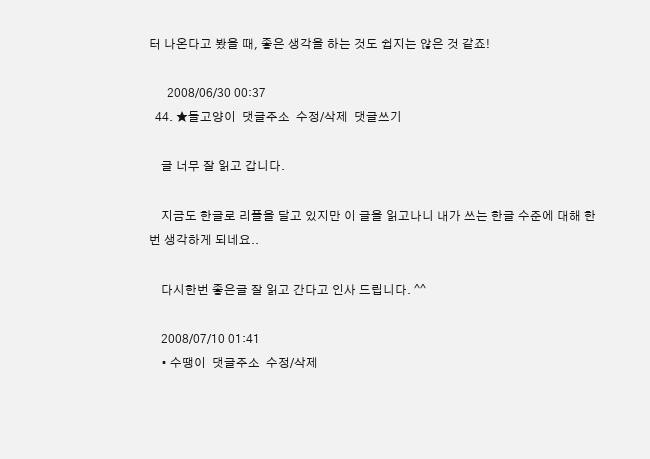터 나온다고 봤을 때, 좋은 생각을 하는 것도 쉽지는 않은 것 같죠!

      2008/06/30 00:37
  44. ★들고양이  댓글주소  수정/삭제  댓글쓰기

    글 너무 잘 읽고 갑니다.

    지금도 한글로 리플을 달고 있지만 이 글을 읽고나니 내가 쓰는 한글 수준에 대해 한번 생각하게 되네요..

    다시한번 좋은글 잘 읽고 간다고 인사 드립니다. ^^

    2008/07/10 01:41
    • 수땡이  댓글주소  수정/삭제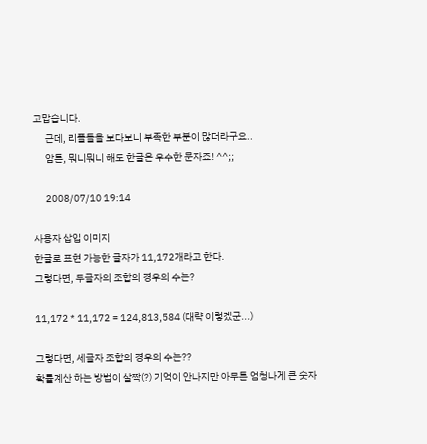고맙습니다.
      근데, 리플들을 보다보니 부족한 부분이 많더라구요..
      암튼, 뭐니뭐니 해도 한글은 우수한 문자죠! ^^;;

      2008/07/10 19:14

사용자 삽입 이미지
한글로 표현 가능한 글자가 11,172개라고 한다.
그렇다면, 두글자의 조합의 경우의 수는?

11,172 * 11,172 = 124,813,584 (대략 이렇겠군...)

그렇다면, 세글자 조합의 경우의 수는??
확률계산 하는 방법이 살짝(?) 기억이 안나지만 아무튼 엄청나게 큰 숫자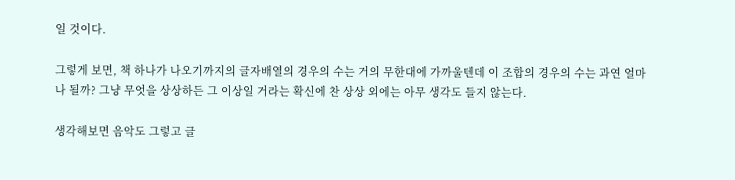일 것이다.

그렇게 보면, 책 하나가 나오기까지의 글자배열의 경우의 수는 거의 무한대에 가까울텐데 이 조합의 경우의 수는 과연 얼마나 될까? 그냥 무엇을 상상하든 그 이상일 거라는 확신에 찬 상상 외에는 아무 생각도 들지 않는다.

생각해보면 음악도 그렇고 글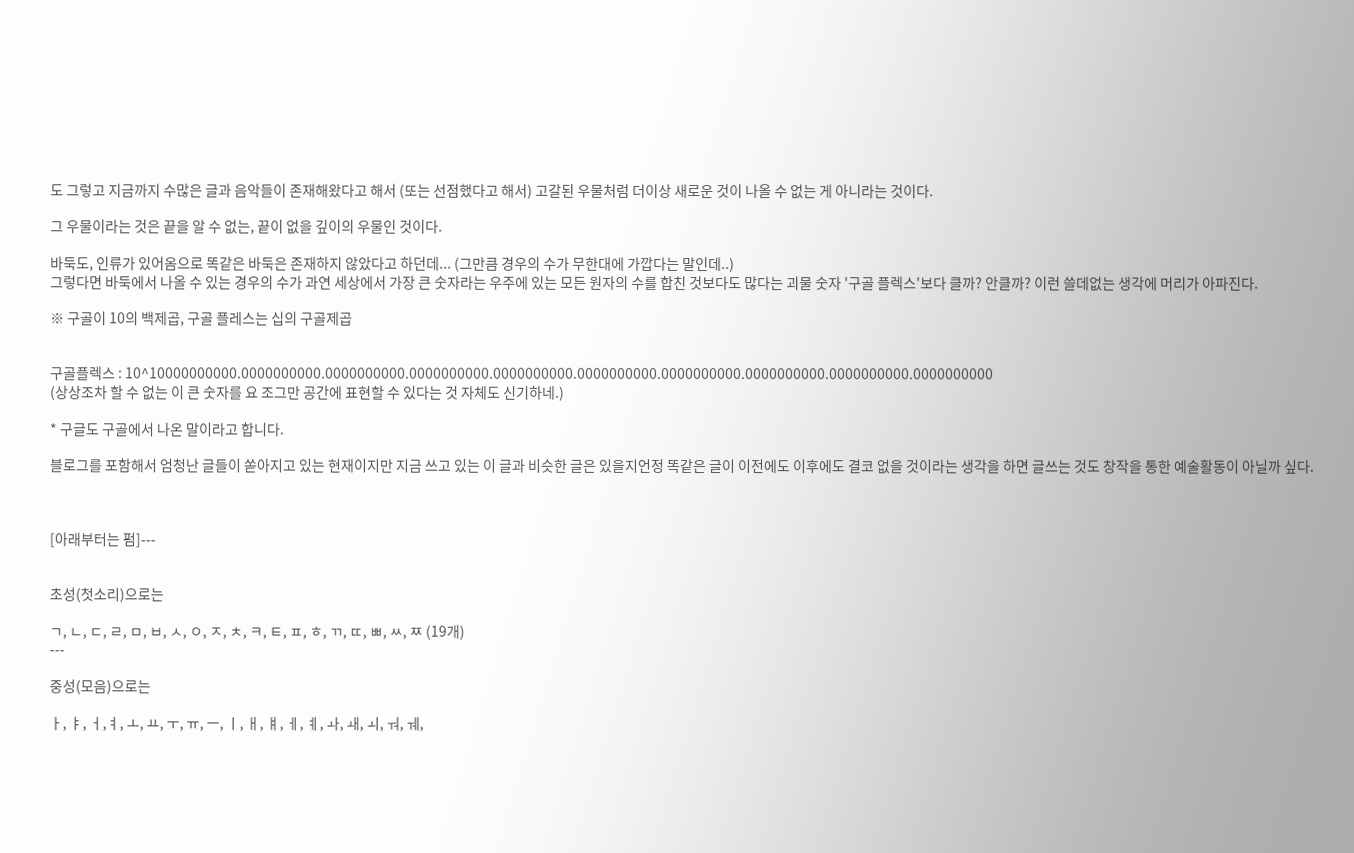도 그렇고 지금까지 수많은 글과 음악들이 존재해왔다고 해서 (또는 선점했다고 해서) 고갈된 우물처럼 더이상 새로운 것이 나올 수 없는 게 아니라는 것이다.

그 우물이라는 것은 끝을 알 수 없는, 끝이 없을 깊이의 우물인 것이다.

바둑도, 인류가 있어옴으로 똑같은 바둑은 존재하지 않았다고 하던데... (그만큼 경우의 수가 무한대에 가깝다는 말인데..)
그렇다면 바둑에서 나올 수 있는 경우의 수가 과연 세상에서 가장 큰 숫자라는 우주에 있는 모든 원자의 수를 합친 것보다도 많다는 괴물 숫자 '구골 플렉스'보다 클까? 안클까? 이런 쓸데없는 생각에 머리가 아파진다.

※ 구골이 10의 백제곱, 구골 플레스는 십의 구골제곱


구골플렉스 : 10^10000000000.0000000000.0000000000.0000000000.0000000000.0000000000.0000000000.0000000000.0000000000.0000000000
(상상조차 할 수 없는 이 큰 숫자를 요 조그만 공간에 표현할 수 있다는 것 자체도 신기하네.)

* 구글도 구골에서 나온 말이라고 합니다.

블로그를 포함해서 엄청난 글들이 쏟아지고 있는 현재이지만 지금 쓰고 있는 이 글과 비슷한 글은 있을지언정 똑같은 글이 이전에도 이후에도 결코 없을 것이라는 생각을 하면 글쓰는 것도 창작을 통한 예술활동이 아닐까 싶다.



[아래부터는 펌]---


초성(첫소리)으로는

ㄱ, ㄴ, ㄷ, ㄹ, ㅁ, ㅂ, ㅅ, ㅇ, ㅈ, ㅊ, ㅋ, ㅌ, ㅍ, ㅎ, ㄲ, ㄸ, ㅃ, ㅆ, ㅉ (19개)
---

중성(모음)으로는

ㅏ, ㅑ, ㅓ,ㅕ, ㅗ, ㅛ, ㅜ, ㅠ, ㅡ, ㅣ, ㅐ, ㅒ, ㅔ, ㅖ, ㅘ, ㅙ, ㅚ, ㅝ, ㅞ,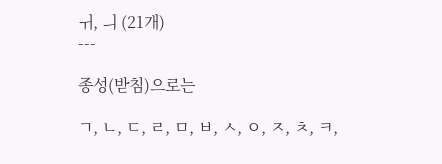ㅟ, ㅢ (21개)
---

종성(받침)으로는

ㄱ, ㄴ, ㄷ, ㄹ, ㅁ, ㅂ, ㅅ, ㅇ, ㅈ, ㅊ, ㅋ,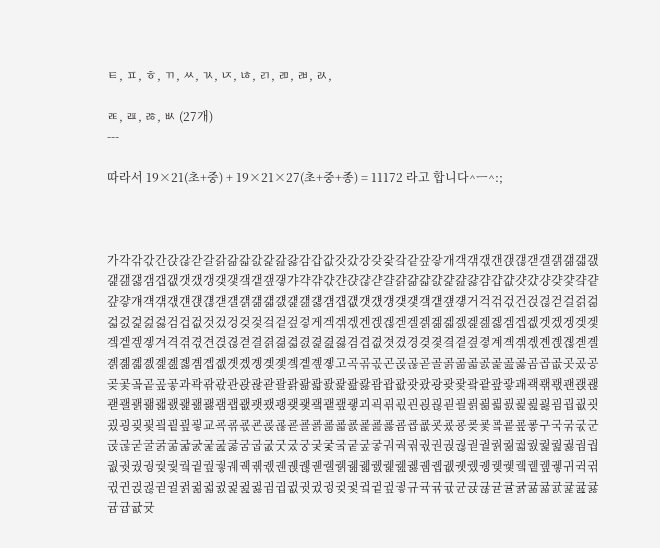ㅌ, ㅍ, ㅎ, ㄲ, ㅆ, ㄳ, ㄵ, ㄶ, ㄺ, ㄻ, ㄼ, ㄽ,

ㄾ, ㄿ, ㅀ, ㅄ (27개)
---

따라서 19×21(초+중) + 19×21×27(초+중+종) = 11172 라고 합니다^ㅡ^:;



가각갂갃간갅갆갇갈갉갊갋갌갍갎갏감갑값갓갔강갖갗갘같갚갛개객갞갟갠갡갢갣갤갥갦갧갨갩갪갫갬갭갮갯갰갱갲갳갴갵갶갷갸갹갺갻갼갽갾갿걀걁걂걃걄걅걆걇걈걉걊걋걌걍걎걏걐걑걒걓걔걕걖걗걘걙걚걛걜걝걞걟걠걡걢걣걤걥걦걧걨걩걪걫걬걭걮걯거걱걲걳건걵걶걷걸걹걺걻걼걽걾걿검겁겂것겄겅겆겇겈겉겊겋게겍겎겏겐겑겒겓겔겕겖겗겘겙겚겛겜겝겞겟겠겡겢겣겤겥겦겧겨격겪겫견겭겮겯결겱겲겳겴겵겶겷겸겹겺겻겼경겾겿곀곁곂곃계곅곆곇곈곉곊곋곌곍곎곏곐곑곒곓곔곕곖곗곘곙곚곛곜곝곞곟고곡곢곣곤곥곦곧골곩곪곫곬곭곮곯곰곱곲곳곴공곶곷곸곹곺곻과곽곾곿관괁괂괃괄괅괆괇괈괉괊괋괌괍괎괏괐광괒괓괔괕괖괗괘괙괚괛괜괝괞괟괠괡괢괣괤괥괦괧괨괩괪괫괬괭괮괯괰괱괲괳괴괵괶괷괸괹괺괻괼괽괾괿굀굁굂굃굄굅굆굇굈굉굊굋굌굍굎굏교굑굒굓굔굕굖굗굘굙굚굛굜굝굞굟굠굡굢굣굤굥굦굧굨굩굪굫구국굮굯군굱굲굳굴굵굶굷굸굹굺굻굼굽굾굿궀궁궂궃궄궅궆궇궈궉궊궋권궍궎궏궐궑궒궓궔궕궖궗궘궙궚궛궜궝궞궟궠궡궢궣궤궥궦궧궨궩궪궫궬궭궮궯궰궱궲궳궴궵궶궷궸궹궺궻궼궽궾궿귀귁귂귃귄귅귆귇귈귉귊귋귌귍귎귏귐귑귒귓귔귕귖귗귘귙귚귛규귝귞귟균귡귢귣귤귥귦귧귨귩귪귫귬귭귮귯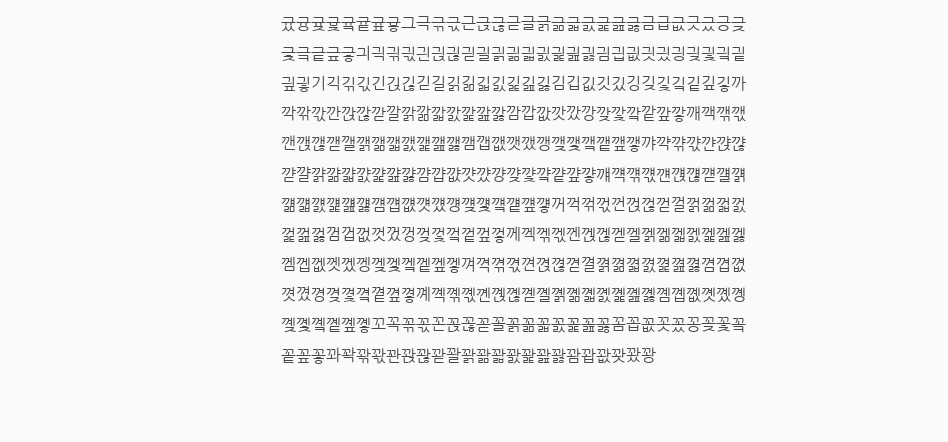귰귱귲귳귴귵귶귷그극귺귻근귽귾귿글긁긂긃긄긅긆긇금급긊긋긌긍긎긏긐긑긒긓긔긕긖긗긘긙긚긛긜긝긞긟긠긡긢긣긤긥긦긧긨긩긪긫긬긭긮긯기긱긲긳긴긵긶긷길긹긺긻긼긽긾긿김깁깂깃깄깅깆깇깈깉깊깋까깍깎깏깐깑깒깓깔깕깖깗깘깙깚깛깜깝깞깟깠깡깢깣깤깥깦깧깨깩깪깫깬깭깮깯깰깱깲깳깴깵깶깷깸깹깺깻깼깽깾깿꺀꺁꺂꺃꺄꺅꺆꺇꺈꺉꺊꺋꺌꺍꺎꺏꺐꺑꺒꺓꺔꺕꺖꺗꺘꺙꺚꺛꺜꺝꺞꺟꺠꺡꺢꺣꺤꺥꺦꺧꺨꺩꺪꺫꺬꺭꺮꺯꺰꺱꺲꺳꺴꺵꺶꺷꺸꺹꺺꺻꺼꺽꺾꺿껀껁껂껃껄껅껆껇껈껉껊껋껌껍껎껏껐껑껒껓껔껕껖껗께껙껚껛껜껝껞껟껠껡껢껣껤껥껦껧껨껩껪껫껬껭껮껯껰껱껲껳껴껵껶껷껸껹껺껻껼껽껾껿꼀꼁꼂꼃꼄꼅꼆꼇꼈꼉꼊꼋꼌꼍꼎꼏꼐꼑꼒꼓꼔꼕꼖꼗꼘꼙꼚꼛꼜꼝꼞꼟꼠꼡꼢꼣꼤꼥꼦꼧꼨꼩꼪꼫꼬꼭꼮꼯꼰꼱꼲꼳꼴꼵꼶꼷꼸꼹꼺꼻꼼꼽꼾꼿꽀꽁꽂꽃꽄꽅꽆꽇꽈꽉꽊꽋꽌꽍꽎꽏꽐꽑꽒꽓꽔꽕꽖꽗꽘꽙꽚꽛꽜꽝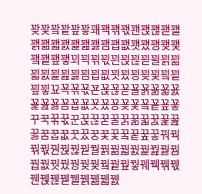꽞꽟꽠꽡꽢꽣꽤꽥꽦꽧꽨꽩꽪꽫꽬꽭꽮꽯꽰꽱꽲꽳꽴꽵꽶꽷꽸꽹꽺꽻꽼꽽꽾꽿꾀꾁꾂꾃꾄꾅꾆꾇꾈꾉꾊꾋꾌꾍꾎꾏꾐꾑꾒꾓꾔꾕꾖꾗꾘꾙꾚꾛꾜꾝꾞꾟꾠꾡꾢꾣꾤꾥꾦꾧꾨꾩꾪꾫꾬꾭꾮꾯꾰꾱꾲꾳꾴꾵꾶꾷꾸꾹꾺꾻꾼꾽꾾꾿꿀꿁꿂꿃꿄꿅꿆꿇꿈꿉꿊꿋꿌꿍꿎꿏꿐꿑꿒꿓꿔꿕꿖꿗꿘꿙꿚꿛꿜꿝꿞꿟꿠꿡꿢꿣꿤꿥꿦꿧꿨꿩꿪꿫꿬꿭꿮꿯꿰꿱꿲꿳꿴꿵꿶꿷꿸꿹꿺꿻꿼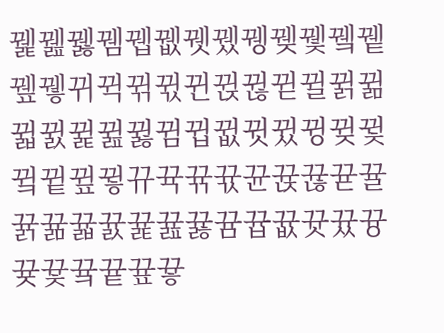꿽꿾꿿뀀뀁뀂뀃뀄뀅뀆뀇뀈뀉뀊뀋뀌뀍뀎뀏뀐뀑뀒뀓뀔뀕뀖뀗뀘뀙뀚뀛뀜뀝뀞뀟뀠뀡뀢뀣뀤뀥뀦뀧뀨뀩뀪뀫뀬뀭뀮뀯뀰뀱뀲뀳뀴뀵뀶뀷뀸뀹뀺뀻뀼뀽뀾뀿끀끁끂끃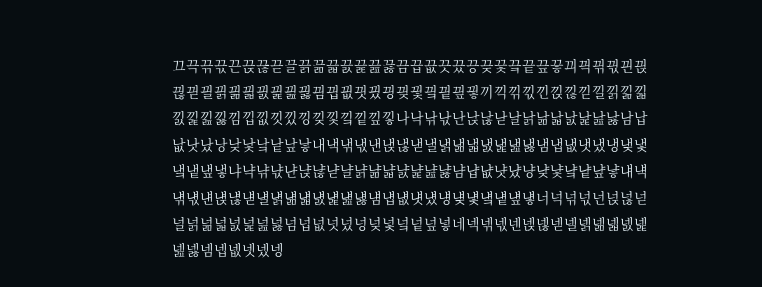끄끅끆끇끈끉끊끋끌끍끎끏끐끑끒끓끔끕끖끗끘끙끚끛끜끝끞끟끠끡끢끣끤끥끦끧끨끩끪끫끬끭끮끯끰끱끲끳끴끵끶끷끸끹끺끻끼끽끾끿낀낁낂낃낄낅낆낇낈낉낊낋낌낍낎낏낐낑낒낓낔낕낖낗나낙낚낛난낝낞낟날낡낢낣낤낥낦낧남납낪낫났낭낮낯낰낱낲낳내낵낶낷낸낹낺낻낼낽낾낿냀냁냂냃냄냅냆냇냈냉냊냋냌냍냎냏냐냑냒냓냔냕냖냗냘냙냚냛냜냝냞냟냠냡냢냣냤냥냦냧냨냩냪냫냬냭냮냯냰냱냲냳냴냵냶냷냸냹냺냻냼냽냾냿넀넁넂넃넄넅넆넇너넉넊넋넌넍넎넏널넑넒넓넔넕넖넗넘넙넚넛넜넝넞넟넠넡넢넣네넥넦넧넨넩넪넫넬넭넮넯넰넱넲넳넴넵넶넷넸넹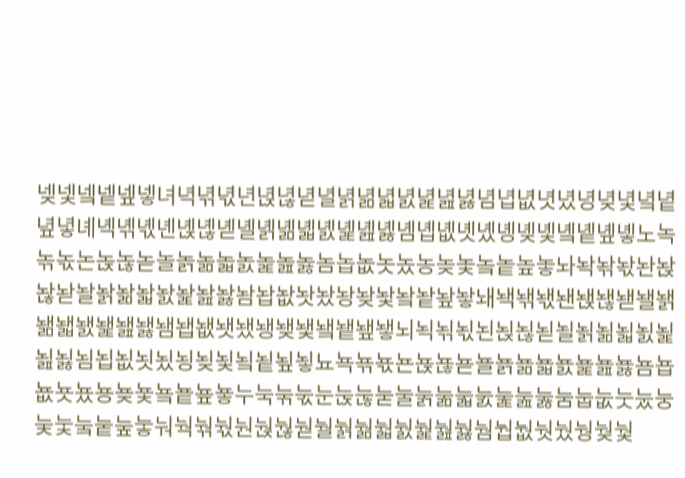넺넻넼넽넾넿녀녁녂녃년녅녆녇녈녉녊녋녌녍녎녏념녑녒녓녔녕녖녗녘녙녚녛녜녝녞녟녠녡녢녣녤녥녦녧녨녩녪녫녬녭녮녯녰녱녲녳녴녵녶녷노녹녺녻논녽녾녿놀놁놂놃놄놅놆놇놈놉놊놋놌농놎놏놐놑높놓놔놕놖놗놘놙놚놛놜놝놞놟놠놡놢놣놤놥놦놧놨놩놪놫놬놭놮놯놰놱놲놳놴놵놶놷놸놹놺놻놼놽놾놿뇀뇁뇂뇃뇄뇅뇆뇇뇈뇉뇊뇋뇌뇍뇎뇏뇐뇑뇒뇓뇔뇕뇖뇗뇘뇙뇚뇛뇜뇝뇞뇟뇠뇡뇢뇣뇤뇥뇦뇧뇨뇩뇪뇫뇬뇭뇮뇯뇰뇱뇲뇳뇴뇵뇶뇷뇸뇹뇺뇻뇼뇽뇾뇿눀눁눂눃누눅눆눇눈눉눊눋눌눍눎눏눐눑눒눓눔눕눖눗눘눙눚눛눜눝눞눟눠눡눢눣눤눥눦눧눨눩눪눫눬눭눮눯눰눱눲눳눴눵눶눷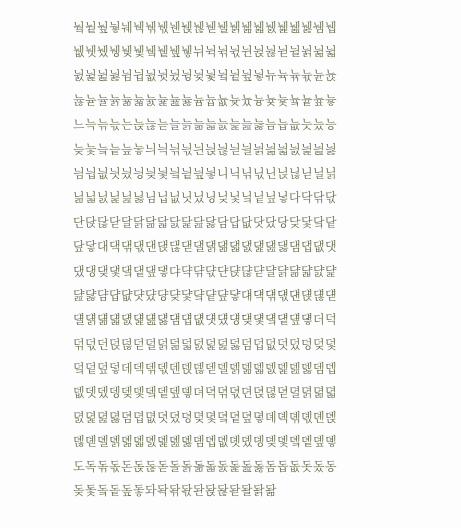눸눹눺눻눼눽눾눿뉀뉁뉂뉃뉄뉅뉆뉇뉈뉉뉊뉋뉌뉍뉎뉏뉐뉑뉒뉓뉔뉕뉖뉗뉘뉙뉚뉛뉜뉝뉞뉟뉠뉡뉢뉣뉤뉥뉦뉧뉨뉩뉪뉫뉬뉭뉮뉯뉰뉱뉲뉳뉴뉵뉶뉷뉸뉹뉺뉻뉼뉽뉾뉿늀늁늂늃늄늅늆늇늈늉늊늋늌늍늎늏느늑늒늓는늕늖늗늘늙늚늛늜늝늞늟늠늡늢늣늤능늦늧늨늩늪늫늬늭늮늯늰늱늲늳늴늵늶늷늸늹늺늻늼늽늾늿닀닁닂닃닄닅닆닇니닉닊닋닌닍닎닏닐닑닒닓닔닕닖닗님닙닚닛닜닝닞닟닠닡닢닣다닥닦닧단닩닪닫달닭닮닯닰닱닲닳담답닶닷닸당닺닻닼닽닾닿대댁댂댃댄댅댆댇댈댉댊댋댌댍댎댏댐댑댒댓댔댕댖댗댘댙댚댛댜댝댞댟댠댡댢댣댤댥댦댧댨댩댪댫댬댭댮댯댰댱댲댳댴댵댶댷댸댹댺댻댼댽댾댿덀덁덂덃덄덅덆덇덈덉덊덋덌덍덎덏덐덑덒덓더덕덖덗던덙덚덛덜덝덞덟덠덡덢덣덤덥덦덧덨덩덪덫덬덭덮덯데덱덲덳덴덵덶덷델덹덺덻덼덽덾덿뎀뎁뎂뎃뎄뎅뎆뎇뎈뎉뎊뎋뎌뎍뎎뎏뎐뎑뎒뎓뎔뎕뎖뎗뎘뎙뎚뎛뎜뎝뎞뎟뎠뎡뎢뎣뎤뎥뎦뎧뎨뎩뎪뎫뎬뎭뎮뎯뎰뎱뎲뎳뎴뎵뎶뎷뎸뎹뎺뎻뎼뎽뎾뎿돀돁돂돃도독돆돇돈돉돊돋돌돍돎돏돐돑돒돓돔돕돖돗돘동돚돛돜돝돞돟돠돡돢돣돤돥돦돧돨돩돪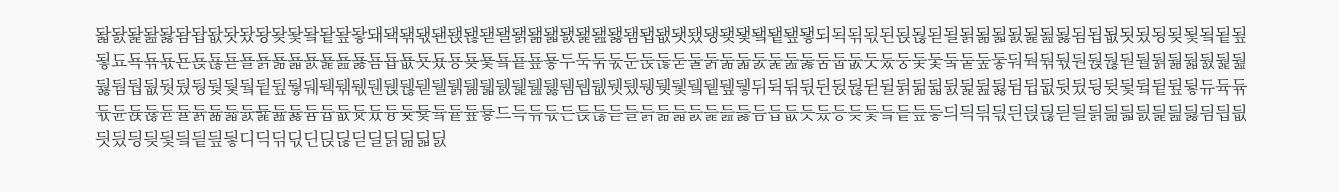돫돬돭돮돯돰돱돲돳돴돵돶돷돸돹돺돻돼돽돾돿됀됁됂됃됄됅됆됇됈됉됊됋됌됍됎됏됐됑됒됓됔됕됖됗되됙됚됛된됝됞됟될됡됢됣됤됥됦됧됨됩됪됫됬됭됮됯됰됱됲됳됴됵됶됷됸됹됺됻됼됽됾됿둀둁둂둃둄둅둆둇둈둉둊둋둌둍둎둏두둑둒둓둔둕둖둗둘둙둚둛둜둝둞둟둠둡둢둣둤둥둦둧둨둩둪둫둬둭둮둯둰둱둲둳둴둵둶둷둸둹둺둻둼둽둾둿뒀뒁뒂뒃뒄뒅뒆뒇뒈뒉뒊뒋뒌뒍뒎뒏뒐뒑뒒뒓뒔뒕뒖뒗뒘뒙뒚뒛뒜뒝뒞뒟뒠뒡뒢뒣뒤뒥뒦뒧뒨뒩뒪뒫뒬뒭뒮뒯뒰뒱뒲뒳뒴뒵뒶뒷뒸뒹뒺뒻뒼뒽뒾뒿듀듁듂듃듄듅듆듇듈듉듊듋듌듍듎듏듐듑듒듓듔듕듖듗듘듙듚듛드득듞듟든듡듢듣들듥듦듧듨듩듪듫듬듭듮듯듰등듲듳듴듵듶듷듸듹듺듻듼듽듾듿딀딁딂딃딄딅딆딇딈딉딊딋딌딍딎딏딐딑딒딓디딕딖딗딘딙딚딛딜딝딞딟딠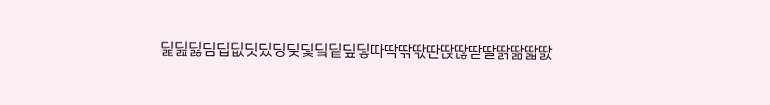딡딢딣딤딥딦딧딨딩딪딫딬딭딮딯따딱딲딳딴딵딶딷딸딹딺딻딼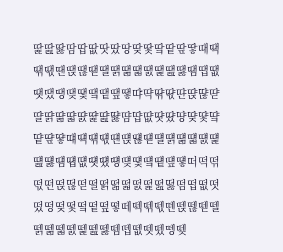딽딾딿땀땁땂땃땄땅땆땇땈땉땊땋때땍땎땏땐땑땒땓땔땕땖땗땘땙땚땛땜땝땞땟땠땡땢땣땤땥땦땧땨땩땪땫땬땭땮땯땰땱땲땳땴땵땶땷땸땹땺땻땼땽땾땿떀떁떂떃떄떅떆떇떈떉떊떋떌떍떎떏떐떑떒떓떔떕떖떗떘떙떚떛떜떝떞떟떠떡떢떣떤떥떦떧떨떩떪떫떬떭떮떯떰떱떲떳떴떵떶떷떸떹떺떻떼떽떾떿뗀뗁뗂뗃뗄뗅뗆뗇뗈뗉뗊뗋뗌뗍뗎뗏뗐뗑뗒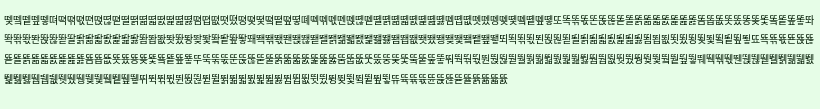뗓뗔뗕뗖뗗뗘뗙뗚뗛뗜뗝뗞뗟뗠뗡뗢뗣뗤뗥뗦뗧뗨뗩뗪뗫뗬뗭뗮뗯뗰뗱뗲뗳뗴뗵뗶뗷뗸뗹뗺뗻뗼뗽뗾뗿똀똁똂똃똄똅똆똇똈똉똊똋똌똍똎똏또똑똒똓똔똕똖똗똘똙똚똛똜똝똞똟똠똡똢똣똤똥똦똧똨똩똪똫똬똭똮똯똰똱똲똳똴똵똶똷똸똹똺똻똼똽똾똿뙀뙁뙂뙃뙄뙅뙆뙇뙈뙉뙊뙋뙌뙍뙎뙏뙐뙑뙒뙓뙔뙕뙖뙗뙘뙙뙚뙛뙜뙝뙞뙟뙠뙡뙢뙣뙤뙥뙦뙧뙨뙩뙪뙫뙬뙭뙮뙯뙰뙱뙲뙳뙴뙵뙶뙷뙸뙹뙺뙻뙼뙽뙾뙿뚀뚁뚂뚃뚄뚅뚆뚇뚈뚉뚊뚋뚌뚍뚎뚏뚐뚑뚒뚓뚔뚕뚖뚗뚘뚙뚚뚛뚜뚝뚞뚟뚠뚡뚢뚣뚤뚥뚦뚧뚨뚩뚪뚫뚬뚭뚮뚯뚰뚱뚲뚳뚴뚵뚶뚷뚸뚹뚺뚻뚼뚽뚾뚿뛀뛁뛂뛃뛄뛅뛆뛇뛈뛉뛊뛋뛌뛍뛎뛏뛐뛑뛒뛓뛔뛕뛖뛗뛘뛙뛚뛛뛜뛝뛞뛟뛠뛡뛢뛣뛤뛥뛦뛧뛨뛩뛪뛫뛬뛭뛮뛯뛰뛱뛲뛳뛴뛵뛶뛷뛸뛹뛺뛻뛼뛽뛾뛿뜀뜁뜂뜃뜄뜅뜆뜇뜈뜉뜊뜋뜌뜍뜎뜏뜐뜑뜒뜓뜔뜕뜖뜗뜘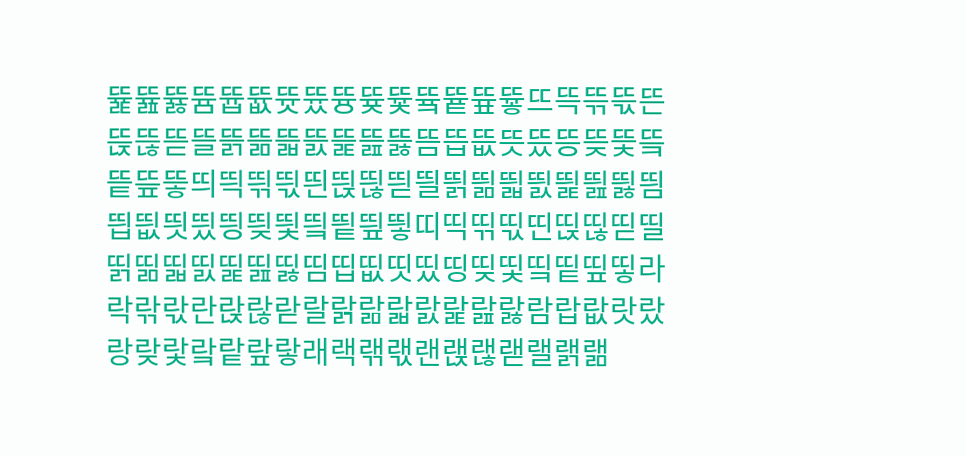뜙뜚뜛뜜뜝뜞뜟뜠뜡뜢뜣뜤뜥뜦뜧뜨뜩뜪뜫뜬뜭뜮뜯뜰뜱뜲뜳뜴뜵뜶뜷뜸뜹뜺뜻뜼뜽뜾뜿띀띁띂띃띄띅띆띇띈띉띊띋띌띍띎띏띐띑띒띓띔띕띖띗띘띙띚띛띜띝띞띟띠띡띢띣띤띥띦띧띨띩띪띫띬띭띮띯띰띱띲띳띴띵띶띷띸띹띺띻라락띾띿란랁랂랃랄랅랆랇랈랉랊랋람랍랎랏랐랑랒랓랔랕랖랗래랙랚랛랜랝랞랟랠랡랢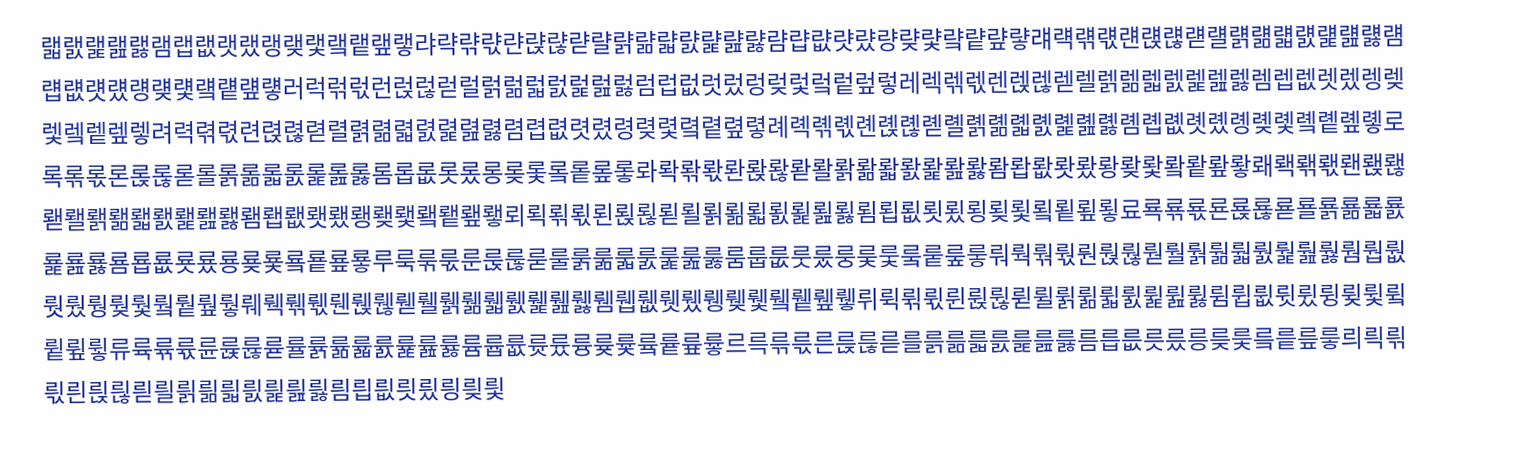랣랤랥랦랧램랩랪랫랬랭랮랯랰랱랲랳랴략랶랷랸랹랺랻랼랽랾랿럀럁럂럃럄럅럆럇럈량럊럋럌럍럎럏럐럑럒럓럔럕럖럗럘럙럚럛럜럝럞럟럠럡럢럣럤럥럦럧럨럩럪럫러럭럮럯런럱럲럳럴럵럶럷럸럹럺럻럼럽럾럿렀렁렂렃렄렅렆렇레렉렊렋렌렍렎렏렐렑렒렓렔렕렖렗렘렙렚렛렜렝렞렟렠렡렢렣려력렦렧련렩렪렫렬렭렮렯렰렱렲렳렴렵렶렷렸령렺렻렼렽렾렿례롁롂롃롄롅롆롇롈롉롊롋롌롍롎롏롐롑롒롓롔롕롖롗롘롙롚롛로록롞롟론롡롢롣롤롥롦롧롨롩롪롫롬롭롮롯롰롱롲롳롴롵롶롷롸롹롺롻롼롽롾롿뢀뢁뢂뢃뢄뢅뢆뢇뢈뢉뢊뢋뢌뢍뢎뢏뢐뢑뢒뢓뢔뢕뢖뢗뢘뢙뢚뢛뢜뢝뢞뢟뢠뢡뢢뢣뢤뢥뢦뢧뢨뢩뢪뢫뢬뢭뢮뢯뢰뢱뢲뢳뢴뢵뢶뢷뢸뢹뢺뢻뢼뢽뢾뢿룀룁룂룃룄룅룆룇룈룉룊룋료룍룎룏룐룑룒룓룔룕룖룗룘룙룚룛룜룝룞룟룠룡룢룣룤룥룦룧루룩룪룫룬룭룮룯룰룱룲룳룴룵룶룷룸룹룺룻룼룽룾룿뤀뤁뤂뤃뤄뤅뤆뤇뤈뤉뤊뤋뤌뤍뤎뤏뤐뤑뤒뤓뤔뤕뤖뤗뤘뤙뤚뤛뤜뤝뤞뤟뤠뤡뤢뤣뤤뤥뤦뤧뤨뤩뤪뤫뤬뤭뤮뤯뤰뤱뤲뤳뤴뤵뤶뤷뤸뤹뤺뤻뤼뤽뤾뤿륀륁륂륃륄륅륆륇륈륉륊륋륌륍륎륏륐륑륒륓륔륕륖륗류륙륚륛륜륝륞륟률륡륢륣륤륥륦륧륨륩륪륫륬륭륮륯륰륱륲륳르륵륶륷른륹륺륻를륽륾륿릀릁릂릃름릅릆릇릈릉릊릋릌릍릎릏릐릑릒릓릔릕릖릗릘릙릚릛릜릝릞릟릠릡릢릣릤릥릦릧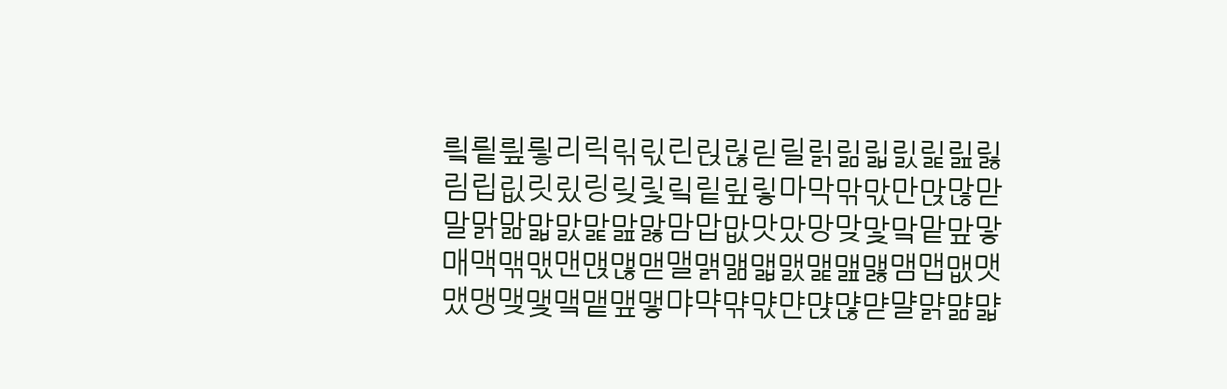릨릩릪릫리릭릮릯린릱릲릳릴릵릶릷릸릹릺릻림립릾릿맀링맂맃맄맅맆맇마막맊맋만맍많맏말맑맒맓맔맕맖맗맘맙맚맛맜망맞맟맠맡맢맣매맥맦맧맨맩맪맫맬맭맮맯맰맱맲맳맴맵맶맷맸맹맺맻맼맽맾맿먀먁먂먃먄먅먆먇먈먉먊먋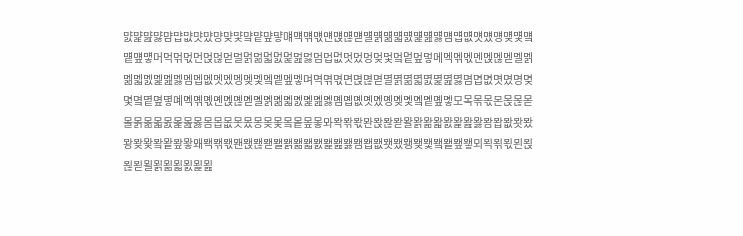먌먍먎먏먐먑먒먓먔먕먖먗먘먙먚먛먜먝먞먟먠먡먢먣먤먥먦먧먨먩먪먫먬먭먮먯먰먱먲먳먴먵먶먷머먹먺먻먼먽먾먿멀멁멂멃멄멅멆멇멈멉멊멋멌멍멎멏멐멑멒멓메멕멖멗멘멙멚멛멜멝멞멟멠멡멢멣멤멥멦멧멨멩멪멫멬멭멮멯며멱멲멳면멵멶멷멸멹멺멻멼멽멾멿몀몁몂몃몄명몆몇몈몉몊몋몌몍몎몏몐몑몒몓몔몕몖몗몘몙몚몛몜몝몞몟몠몡몢몣몤몥몦몧모목몪몫몬몭몮몯몰몱몲몳몴몵몶몷몸몹몺못몼몽몾몿뫀뫁뫂뫃뫄뫅뫆뫇뫈뫉뫊뫋뫌뫍뫎뫏뫐뫑뫒뫓뫔뫕뫖뫗뫘뫙뫚뫛뫜뫝뫞뫟뫠뫡뫢뫣뫤뫥뫦뫧뫨뫩뫪뫫뫬뫭뫮뫯뫰뫱뫲뫳뫴뫵뫶뫷뫸뫹뫺뫻뫼뫽뫾뫿묀묁묂묃묄묅묆묇묈묉묊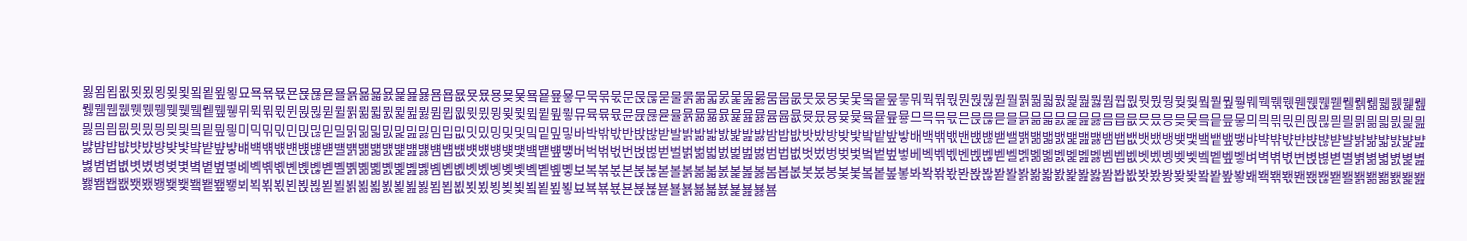묋묌묍묎묏묐묑묒묓묔묕묖묗묘묙묚묛묜묝묞묟묠묡묢묣묤묥묦묧묨묩묪묫묬묭묮묯묰묱묲묳무묵묶묷문묹묺묻물묽묾묿뭀뭁뭂뭃뭄뭅뭆뭇뭈뭉뭊뭋뭌뭍뭎뭏뭐뭑뭒뭓뭔뭕뭖뭗뭘뭙뭚뭛뭜뭝뭞뭟뭠뭡뭢뭣뭤뭥뭦뭧뭨뭩뭪뭫뭬뭭뭮뭯뭰뭱뭲뭳뭴뭵뭶뭷뭸뭹뭺뭻뭼뭽뭾뭿뮀뮁뮂뮃뮄뮅뮆뮇뮈뮉뮊뮋뮌뮍뮎뮏뮐뮑뮒뮓뮔뮕뮖뮗뮘뮙뮚뮛뮜뮝뮞뮟뮠뮡뮢뮣뮤뮥뮦뮧뮨뮩뮪뮫뮬뮭뮮뮯뮰뮱뮲뮳뮴뮵뮶뮷뮸뮹뮺뮻뮼뮽뮾뮿므믁믂믃믄믅믆믇믈믉믊믋믌믍믎믏믐믑믒믓믔믕믖믗믘믙믚믛믜믝믞믟믠믡믢믣믤믥믦믧믨믩믪믫믬믭믮믯믰믱믲믳믴믵믶믷미믹믺믻민믽믾믿밀밁밂밃밄밅밆밇밈밉밊밋밌밍밎및밐밑밒밓바박밖밗반밙밚받발밝밞밟밠밡밢밣밤밥밦밧밨방밪밫밬밭밮밯배백밲밳밴밵밶밷밸밹밺밻밼밽밾밿뱀뱁뱂뱃뱄뱅뱆뱇뱈뱉뱊뱋뱌뱍뱎뱏뱐뱑뱒뱓뱔뱕뱖뱗뱘뱙뱚뱛뱜뱝뱞뱟뱠뱡뱢뱣뱤뱥뱦뱧뱨뱩뱪뱫뱬뱭뱮뱯뱰뱱뱲뱳뱴뱵뱶뱷뱸뱹뱺뱻뱼뱽뱾뱿벀벁벂벃버벅벆벇번벉벊벋벌벍벎벏벐벑벒벓범법벖벗벘벙벚벛벜벝벞벟베벡벢벣벤벥벦벧벨벩벪벫벬벭벮벯벰벱벲벳벴벵벶벷벸벹벺벻벼벽벾벿변볁볂볃별볅볆볇볈볉볊볋볌볍볎볏볐병볒볓볔볕볖볗볘볙볚볛볜볝볞볟볠볡볢볣볤볥볦볧볨볩볪볫볬볭볮볯볰볱볲볳보복볶볷본볹볺볻볼볽볾볿봀봁봂봃봄봅봆봇봈봉봊봋봌봍봎봏봐봑봒봓봔봕봖봗봘봙봚봛봜봝봞봟봠봡봢봣봤봥봦봧봨봩봪봫봬봭봮봯봰봱봲봳봴봵봶봷봸봹봺봻봼봽봾봿뵀뵁뵂뵃뵄뵅뵆뵇뵈뵉뵊뵋뵌뵍뵎뵏뵐뵑뵒뵓뵔뵕뵖뵗뵘뵙뵚뵛뵜뵝뵞뵟뵠뵡뵢뵣뵤뵥뵦뵧뵨뵩뵪뵫뵬뵭뵮뵯뵰뵱뵲뵳뵴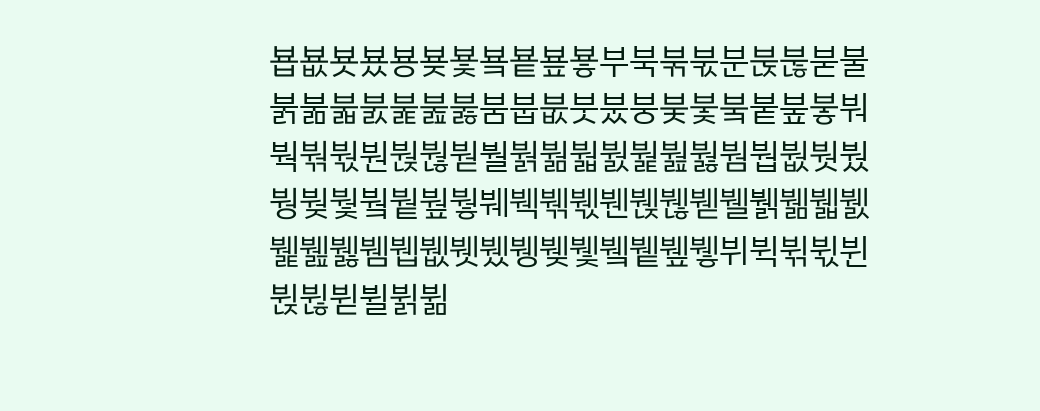뵵뵶뵷뵸뵹뵺뵻뵼뵽뵾뵿부북붂붃분붅붆붇불붉붊붋붌붍붎붏붐붑붒붓붔붕붖붗붘붙붚붛붜붝붞붟붠붡붢붣붤붥붦붧붨붩붪붫붬붭붮붯붰붱붲붳붴붵붶붷붸붹붺붻붼붽붾붿뷀뷁뷂뷃뷄뷅뷆뷇뷈뷉뷊뷋뷌뷍뷎뷏뷐뷑뷒뷓뷔뷕뷖뷗뷘뷙뷚뷛뷜뷝뷞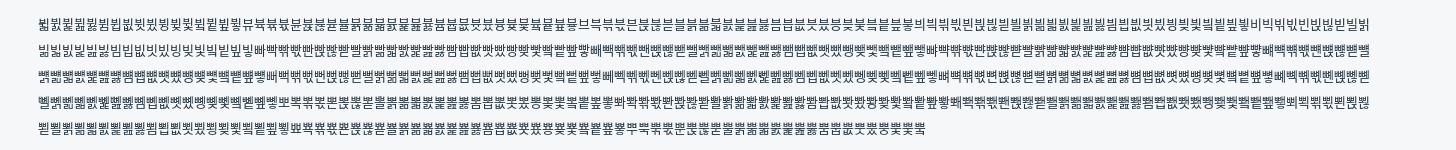뷟뷠뷡뷢뷣뷤뷥뷦뷧뷨뷩뷪뷫뷬뷭뷮뷯뷰뷱뷲뷳뷴뷵뷶뷷뷸뷹뷺뷻뷼뷽뷾뷿븀븁븂븃븄븅븆븇븈븉븊븋브븍븎븏븐븑븒븓블븕븖븗븘븙븚븛븜븝븞븟븠븡븢븣븤븥븦븧븨븩븪븫븬븭븮븯븰븱븲븳븴븵븶븷븸븹븺븻븼븽븾븿빀빁빂빃비빅빆빇빈빉빊빋빌빍빎빏빐빑빒빓빔빕빖빗빘빙빚빛빜빝빞빟빠빡빢빣빤빥빦빧빨빩빪빫빬빭빮빯빰빱빲빳빴빵빶빷빸빹빺빻빼빽빾빿뺀뺁뺂뺃뺄뺅뺆뺇뺈뺉뺊뺋뺌뺍뺎뺏뺐뺑뺒뺓뺔뺕뺖뺗뺘뺙뺚뺛뺜뺝뺞뺟뺠뺡뺢뺣뺤뺥뺦뺧뺨뺩뺪뺫뺬뺭뺮뺯뺰뺱뺲뺳뺴뺵뺶뺷뺸뺹뺺뺻뺼뺽뺾뺿뻀뻁뻂뻃뻄뻅뻆뻇뻈뻉뻊뻋뻌뻍뻎뻏뻐뻑뻒뻓뻔뻕뻖뻗뻘뻙뻚뻛뻜뻝뻞뻟뻠뻡뻢뻣뻤뻥뻦뻧뻨뻩뻪뻫뻬뻭뻮뻯뻰뻱뻲뻳뻴뻵뻶뻷뻸뻹뻺뻻뻼뻽뻾뻿뼀뼁뼂뼃뼄뼅뼆뼇뼈뼉뼊뼋뼌뼍뼎뼏뼐뼑뼒뼓뼔뼕뼖뼗뼘뼙뼚뼛뼜뼝뼞뼟뼠뼡뼢뼣뼤뼥뼦뼧뼨뼩뼪뼫뼬뼭뼮뼯뼰뼱뼲뼳뼴뼵뼶뼷뼸뼹뼺뼻뼼뼽뼾뼿뽀뽁뽂뽃뽄뽅뽆뽇뽈뽉뽊뽋뽌뽍뽎뽏뽐뽑뽒뽓뽔뽕뽖뽗뽘뽙뽚뽛뽜뽝뽞뽟뽠뽡뽢뽣뽤뽥뽦뽧뽨뽩뽪뽫뽬뽭뽮뽯뽰뽱뽲뽳뽴뽵뽶뽷뽸뽹뽺뽻뽼뽽뽾뽿뾀뾁뾂뾃뾄뾅뾆뾇뾈뾉뾊뾋뾌뾍뾎뾏뾐뾑뾒뾓뾔뾕뾖뾗뾘뾙뾚뾛뾜뾝뾞뾟뾠뾡뾢뾣뾤뾥뾦뾧뾨뾩뾪뾫뾬뾭뾮뾯뾰뾱뾲뾳뾴뾵뾶뾷뾸뾹뾺뾻뾼뾽뾾뾿뿀뿁뿂뿃뿄뿅뿆뿇뿈뿉뿊뿋뿌뿍뿎뿏뿐뿑뿒뿓뿔뿕뿖뿗뿘뿙뿚뿛뿜뿝뿞뿟뿠뿡뿢뿣뿤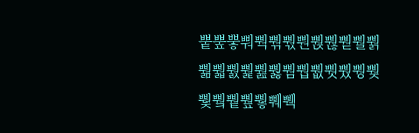뿥뿦뿧뿨뿩뿪뿫뿬뿭뿮뿯뿰뿱뿲뿳뿴뿵뿶뿷뿸뿹뿺뿻뿼뿽뿾뿿쀀쀁쀂쀃쀄쀅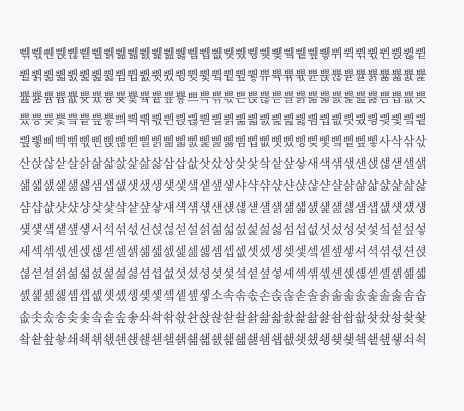쀆쀇쀈쀉쀊쀋쀌쀍쀎쀏쀐쀑쀒쀓쀔쀕쀖쀗쀘쀙쀚쀛쀜쀝쀞쀟쀠쀡쀢쀣쀤쀥쀦쀧쀨쀩쀪쀫쀬쀭쀮쀯쀰쀱쀲쀳쀴쀵쀶쀷쀸쀹쀺쀻쀼쀽쀾쀿쁀쁁쁂쁃쁄쁅쁆쁇쁈쁉쁊쁋쁌쁍쁎쁏쁐쁑쁒쁓쁔쁕쁖쁗쁘쁙쁚쁛쁜쁝쁞쁟쁠쁡쁢쁣쁤쁥쁦쁧쁨쁩쁪쁫쁬쁭쁮쁯쁰쁱쁲쁳쁴쁵쁶쁷쁸쁹쁺쁻쁼쁽쁾쁿삀삁삂삃삄삅삆삇삈삉삊삋삌삍삎삏삐삑삒삓삔삕삖삗삘삙삚삛삜삝삞삟삠삡삢삣삤삥삦삧삨삩삪삫사삭삮삯산삱삲삳살삵삶삷삸삹삺삻삼삽삾삿샀상샂샃샄샅샆샇새색샊샋샌샍샎샏샐샑샒샓샔샕샖샗샘샙샚샛샜생샞샟샠샡샢샣샤샥샦샧샨샩샪샫샬샭샮샯샰샱샲샳샴샵샶샷샸샹샺샻샼샽샾샿섀섁섂섃섄섅섆섇섈섉섊섋섌섍섎섏섐섑섒섓섔섕섖섗섘섙섚섛서석섞섟선섡섢섣설섥섦섧섨섩섪섫섬섭섮섯섰성섲섳섴섵섶섷세섹섺섻센섽섾섿셀셁셂셃셄셅셆셇셈셉셊셋셌셍셎셏셐셑셒셓셔셕셖셗션셙셚셛셜셝셞셟셠셡셢셣셤셥셦셧셨셩셪셫셬셭셮셯셰셱셲셳셴셵셶셷셸셹셺셻셼셽셾셿솀솁솂솃솄솅솆솇솈솉솊솋소속솎솏손솑솒솓솔솕솖솗솘솙솚솛솜솝솞솟솠송솢솣솤솥솦솧솨솩솪솫솬솭솮솯솰솱솲솳솴솵솶솷솸솹솺솻솼솽솾솿쇀쇁쇂쇃쇄쇅쇆쇇쇈쇉쇊쇋쇌쇍쇎쇏쇐쇑쇒쇓쇔쇕쇖쇗쇘쇙쇚쇛쇜쇝쇞쇟쇠쇡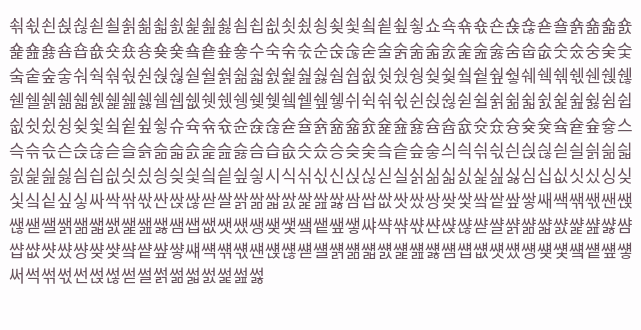쇢쇣쇤쇥쇦쇧쇨쇩쇪쇫쇬쇭쇮쇯쇰쇱쇲쇳쇴쇵쇶쇷쇸쇹쇺쇻쇼쇽쇾쇿숀숁숂숃숄숅숆숇숈숉숊숋숌숍숎숏숐숑숒숓숔숕숖숗수숙숚숛순숝숞숟술숡숢숣숤숥숦숧숨숩숪숫숬숭숮숯숰숱숲숳숴숵숶숷숸숹숺숻숼숽숾숿쉀쉁쉂쉃쉄쉅쉆쉇쉈쉉쉊쉋쉌쉍쉎쉏쉐쉑쉒쉓쉔쉕쉖쉗쉘쉙쉚쉛쉜쉝쉞쉟쉠쉡쉢쉣쉤쉥쉦쉧쉨쉩쉪쉫쉬쉭쉮쉯쉰쉱쉲쉳쉴쉵쉶쉷쉸쉹쉺쉻쉼쉽쉾쉿슀슁슂슃슄슅슆슇슈슉슊슋슌슍슎슏슐슑슒슓슔슕슖슗슘슙슚슛슜슝슞슟슠슡슢슣스슥슦슧슨슩슪슫슬슭슮슯슰슱슲슳슴습슶슷슸승슺슻슼슽슾슿싀싁싂싃싄싅싆싇싈싉싊싋싌싍싎싏싐싑싒싓싔싕싖싗싘싙싚싛시식싞싟신싡싢싣실싥싦싧싨싩싪싫심십싮싯싰싱싲싳싴싵싶싷싸싹싺싻싼싽싾싿쌀쌁쌂쌃쌄쌅쌆쌇쌈쌉쌊쌋쌌쌍쌎쌏쌐쌑쌒쌓쌔쌕쌖쌗쌘쌙쌚쌛쌜쌝쌞쌟쌠쌡쌢쌣쌤쌥쌦쌧쌨쌩쌪쌫쌬쌭쌮쌯쌰쌱쌲쌳쌴쌵쌶쌷쌸쌹쌺쌻쌼쌽쌾쌿썀썁썂썃썄썅썆썇썈썉썊썋썌썍썎썏썐썑썒썓썔썕썖썗썘썙썚썛썜썝썞썟썠썡썢썣썤썥썦썧써썩썪썫썬썭썮썯썰썱썲썳썴썵썶썷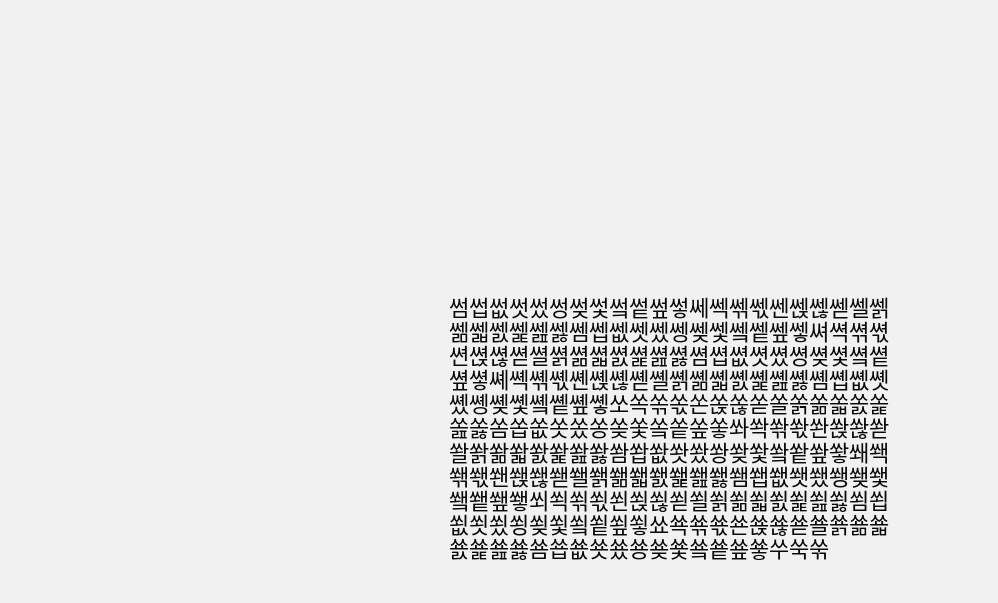썸썹썺썻썼썽썾썿쎀쎁쎂쎃쎄쎅쎆쎇쎈쎉쎊쎋쎌쎍쎎쎏쎐쎑쎒쎓쎔쎕쎖쎗쎘쎙쎚쎛쎜쎝쎞쎟쎠쎡쎢쎣쎤쎥쎦쎧쎨쎩쎪쎫쎬쎭쎮쎯쎰쎱쎲쎳쎴쎵쎶쎷쎸쎹쎺쎻쎼쎽쎾쎿쏀쏁쏂쏃쏄쏅쏆쏇쏈쏉쏊쏋쏌쏍쏎쏏쏐쏑쏒쏓쏔쏕쏖쏗쏘쏙쏚쏛쏜쏝쏞쏟쏠쏡쏢쏣쏤쏥쏦쏧쏨쏩쏪쏫쏬쏭쏮쏯쏰쏱쏲쏳쏴쏵쏶쏷쏸쏹쏺쏻쏼쏽쏾쏿쐀쐁쐂쐃쐄쐅쐆쐇쐈쐉쐊쐋쐌쐍쐎쐏쐐쐑쐒쐓쐔쐕쐖쐗쐘쐙쐚쐛쐜쐝쐞쐟쐠쐡쐢쐣쐤쐥쐦쐧쐨쐩쐪쐫쐬쐭쐮쐯쐰쐱쐲쐳쐴쐵쐶쐷쐸쐹쐺쐻쐼쐽쐾쐿쑀쑁쑂쑃쑄쑅쑆쑇쑈쑉쑊쑋쑌쑍쑎쑏쑐쑑쑒쑓쑔쑕쑖쑗쑘쑙쑚쑛쑜쑝쑞쑟쑠쑡쑢쑣쑤쑥쑦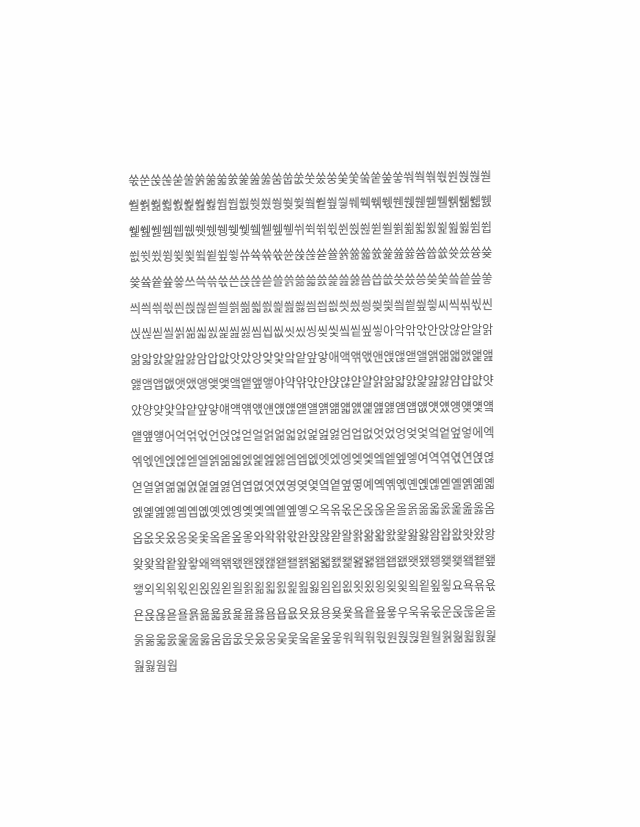쑧쑨쑩쑪쑫쑬쑭쑮쑯쑰쑱쑲쑳쑴쑵쑶쑷쑸쑹쑺쑻쑼쑽쑾쑿쒀쒁쒂쒃쒄쒅쒆쒇쒈쒉쒊쒋쒌쒍쒎쒏쒐쒑쒒쒓쒔쒕쒖쒗쒘쒙쒚쒛쒜쒝쒞쒟쒠쒡쒢쒣쒤쒥쒦쒧쒨쒩쒪쒫쒬쒭쒮쒯쒰쒱쒲쒳쒴쒵쒶쒷쒸쒹쒺쒻쒼쒽쒾쒿쓀쓁쓂쓃쓄쓅쓆쓇쓈쓉쓊쓋쓌쓍쓎쓏쓐쓑쓒쓓쓔쓕쓖쓗쓘쓙쓚쓛쓜쓝쓞쓟쓠쓡쓢쓣쓤쓥쓦쓧쓨쓩쓪쓫쓬쓭쓮쓯쓰쓱쓲쓳쓴쓵쓶쓷쓸쓹쓺쓻쓼쓽쓾쓿씀씁씂씃씄씅씆씇씈씉씊씋씌씍씎씏씐씑씒씓씔씕씖씗씘씙씚씛씜씝씞씟씠씡씢씣씤씥씦씧씨씩씪씫씬씭씮씯씰씱씲씳씴씵씶씷씸씹씺씻씼씽씾씿앀앁앂앃아악앆앇안앉않앋알앍앎앏앐앑앒앓암압앖앗았앙앚앛앜앝앞앟애액앢앣앤앥앦앧앨앩앪앫앬앭앮앯앰앱앲앳앴앵앶앷앸앹앺앻야약앾앿얀얁얂얃얄얅얆얇얈얉얊얋얌얍얎얏얐양얒얓얔얕얖얗얘얙얚얛얜얝얞얟얠얡얢얣얤얥얦얧얨얩얪얫얬얭얮얯얰얱얲얳어억얶얷언얹얺얻얼얽얾얿엀엁엂엃엄업없엇었엉엊엋엌엍엎엏에엑엒엓엔엕엖엗엘엙엚엛엜엝엞엟엠엡엢엣엤엥엦엧엨엩엪엫여역엮엯연엱엲엳열엵엶엷엸엹엺엻염엽엾엿였영옂옃옄옅옆옇예옉옊옋옌옍옎옏옐옑옒옓옔옕옖옗옘옙옚옛옜옝옞옟옠옡옢옣오옥옦옧온옩옪옫올옭옮옯옰옱옲옳옴옵옶옷옸옹옺옻옼옽옾옿와왁왂왃완왅왆왇왈왉왊왋왌왍왎왏왐왑왒왓왔왕왖왗왘왙왚왛왜왝왞왟왠왡왢왣왤왥왦왧왨왩왪왫왬왭왮왯왰왱왲왳왴왵왶왷외왹왺왻왼왽왾왿욀욁욂욃욄욅욆욇욈욉욊욋욌욍욎욏욐욑욒욓요욕욖욗욘욙욚욛욜욝욞욟욠욡욢욣욤욥욦욧욨용욪욫욬욭욮욯우욱욲욳운욵욶욷울욹욺욻욼욽욾욿움웁웂웃웄웅웆웇웈웉웊웋워웍웎웏원웑웒웓월웕웖웗웘웙웚웛웜웝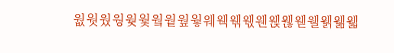웞웟웠웡웢웣웤웥웦웧웨웩웪웫웬웭웮웯웰웱웲웳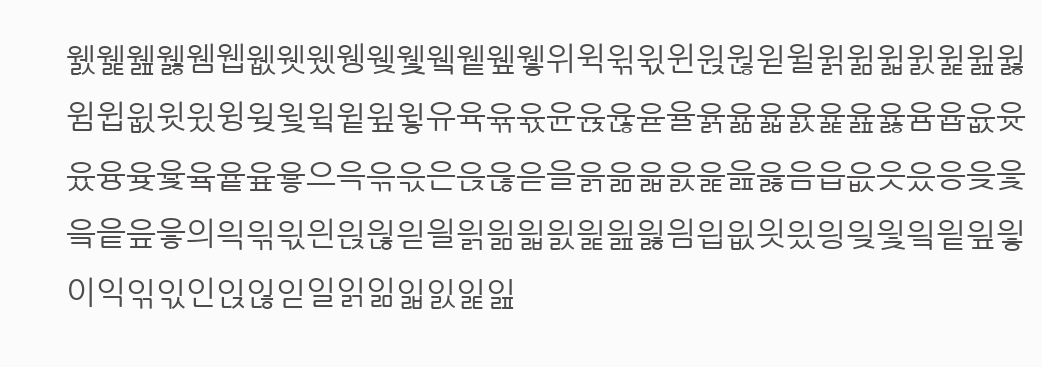웴웵웶웷웸웹웺웻웼웽웾웿윀윁윂윃위윅윆윇윈윉윊윋윌윍윎윏윐윑윒윓윔윕윖윗윘윙윚윛윜윝윞윟유육윢윣윤윥윦윧율윩윪윫윬윭윮윯윰윱윲윳윴융윶윷윸윹윺윻으윽윾윿은읁읂읃을읅읆읇읈읉읊읋음읍읎읏읐응읒읓읔읕읖읗의읙읚읛읜읝읞읟읠읡읢읣읤읥읦읧읨읩읪읫읬읭읮읯읰읱읲읳이익읶읷인읹읺읻일읽읾읿잀잁잂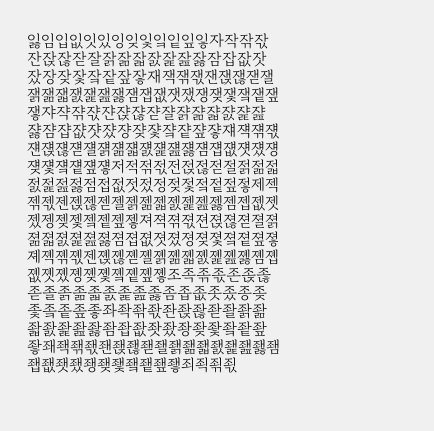잃임입잆잇있잉잊잋잌잍잎잏자작잒잓잔잕잖잗잘잙잚잛잜잝잞잟잠잡잢잣잤장잦잧잨잩잪잫재잭잮잯잰잱잲잳잴잵잶잷잸잹잺잻잼잽잾잿쟀쟁쟂쟃쟄쟅쟆쟇쟈쟉쟊쟋쟌쟍쟎쟏쟐쟑쟒쟓쟔쟕쟖쟗쟘쟙쟚쟛쟜쟝쟞쟟쟠쟡쟢쟣쟤쟥쟦쟧쟨쟩쟪쟫쟬쟭쟮쟯쟰쟱쟲쟳쟴쟵쟶쟷쟸쟹쟺쟻쟼쟽쟾쟿저적젂젃전젅젆젇절젉젊젋젌젍젎젏점접젒젓젔정젖젗젘젙젚젛제젝젞젟젠젡젢젣젤젥젦젧젨젩젪젫젬젭젮젯젰젱젲젳젴젵젶젷져젹젺젻젼젽젾젿졀졁졂졃졄졅졆졇졈졉졊졋졌졍졎졏졐졑졒졓졔졕졖졗졘졙졚졛졜졝졞졟졠졡졢졣졤졥졦졧졨졩졪졫졬졭졮졯조족졲졳존졵졶졷졸졹졺졻졼졽졾졿좀좁좂좃좄종좆좇좈좉좊좋좌좍좎좏좐좑좒좓좔좕좖좗좘좙좚좛좜좝좞좟좠좡좢좣좤좥좦좧좨좩좪좫좬좭좮좯좰좱좲좳좴좵좶좷좸좹좺좻좼좽좾좿죀죁죂죃죄죅죆죇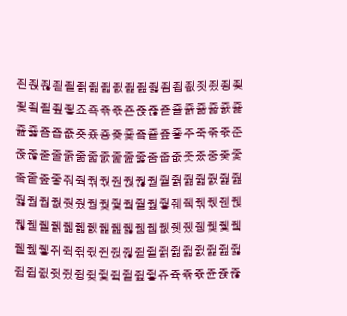죈죉죊죋죌죍죎죏죐죑죒죓죔죕죖죗죘죙죚죛죜죝죞죟죠죡죢죣죤죥죦죧죨죩죪죫죬죭죮죯죰죱죲죳죴죵죶죷죸죹죺죻주죽죾죿준줁줂줃줄줅줆줇줈줉줊줋줌줍줎줏줐중줒줓줔줕줖줗줘줙줚줛줜줝줞줟줠줡줢줣줤줥줦줧줨줩줪줫줬줭줮줯줰줱줲줳줴줵줶줷줸줹줺줻줼줽줾줿쥀쥁쥂쥃쥄쥅쥆쥇쥈쥉쥊쥋쥌쥍쥎쥏쥐쥑쥒쥓쥔쥕쥖쥗쥘쥙쥚쥛쥜쥝쥞쥟쥠쥡쥢쥣쥤쥥쥦쥧쥨쥩쥪쥫쥬쥭쥮쥯쥰쥱쥲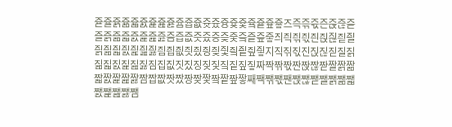쥳쥴쥵쥶쥷쥸쥹쥺쥻쥼쥽쥾쥿즀즁즂즃즄즅즆즇즈즉즊즋즌즍즎즏즐즑즒즓즔즕즖즗즘즙즚즛즜증즞즟즠즡즢즣즤즥즦즧즨즩즪즫즬즭즮즯즰즱즲즳즴즵즶즷즸즹즺즻즼즽즾즿지직짂짃진짅짆짇질짉짊짋짌짍짎짏짐집짒짓짔징짖짗짘짙짚짛짜짝짞짟짠짡짢짣짤짥짦짧짨짩짪짫짬짭짮짯짰짱짲짳짴짵짶짷째짹짺짻짼짽짾짿쨀쨁쨂쨃쨄쨅쨆쨇쨈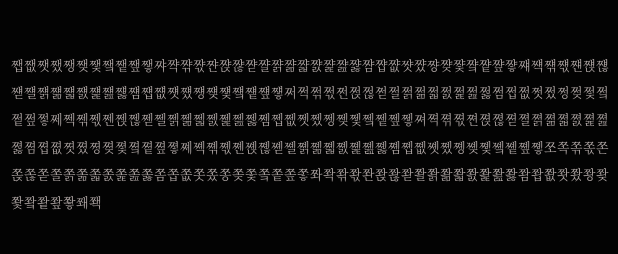쨉쨊쨋쨌쨍쨎쨏쨐쨑쨒쨓쨔쨕쨖쨗쨘쨙쨚쨛쨜쨝쨞쨟쨠쨡쨢쨣쨤쨥쨦쨧쨨쨩쨪쨫쨬쨭쨮쨯쨰쨱쨲쨳쨴쨵쨶쨷쨸쨹쨺쨻쨼쨽쨾쨿쩀쩁쩂쩃쩄쩅쩆쩇쩈쩉쩊쩋쩌쩍쩎쩏쩐쩑쩒쩓쩔쩕쩖쩗쩘쩙쩚쩛쩜쩝쩞쩟쩠쩡쩢쩣쩤쩥쩦쩧쩨쩩쩪쩫쩬쩭쩮쩯쩰쩱쩲쩳쩴쩵쩶쩷쩸쩹쩺쩻쩼쩽쩾쩿쪀쪁쪂쪃쪄쪅쪆쪇쪈쪉쪊쪋쪌쪍쪎쪏쪐쪑쪒쪓쪔쪕쪖쪗쪘쪙쪚쪛쪜쪝쪞쪟쪠쪡쪢쪣쪤쪥쪦쪧쪨쪩쪪쪫쪬쪭쪮쪯쪰쪱쪲쪳쪴쪵쪶쪷쪸쪹쪺쪻쪼쪽쪾쪿쫀쫁쫂쫃쫄쫅쫆쫇쫈쫉쫊쫋쫌쫍쫎쫏쫐쫑쫒쫓쫔쫕쫖쫗쫘쫙쫚쫛쫜쫝쫞쫟쫠쫡쫢쫣쫤쫥쫦쫧쫨쫩쫪쫫쫬쫭쫮쫯쫰쫱쫲쫳쫴쫵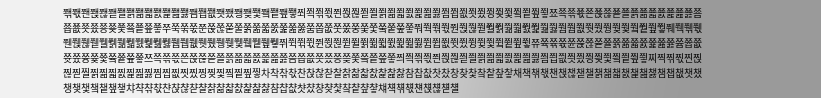쫶쫷쫸쫹쫺쫻쫼쫽쫾쫿쬀쬁쬂쬃쬄쬅쬆쬇쬈쬉쬊쬋쬌쬍쬎쬏쬐쬑쬒쬓쬔쬕쬖쬗쬘쬙쬚쬛쬜쬝쬞쬟쬠쬡쬢쬣쬤쬥쬦쬧쬨쬩쬪쬫쬬쬭쬮쬯쬰쬱쬲쬳쬴쬵쬶쬷쬸쬹쬺쬻쬼쬽쬾쬿쭀쭁쭂쭃쭄쭅쭆쭇쭈쭉쭊쭋쭌쭍쭎쭏쭐쭑쭒쭓쭔쭕쭖쭗쭘쭙쭚쭛쭜쭝쭞쭟쭠쭡쭢쭣쭤쭥쭦쭧쭨쭩쭪쭫쭬쭭쭮쭯쭰쭱쭲쭳쭴쭵쭶쭷쭸쭹쭺쭻쭼쭽쭾쭿쮀쮁쮂쮃쮄쮅쮆쮇쮈쮉쮊쮋쮌쮍쮎쮏쮐쮑쮒쮓쮔쮕쮖쮗쮘쮙쮚쮛쮜쮝쮞쮟쮠쮡쮢쮣쮤쮥쮦쮧쮨쮩쮪쮫쮬쮭쮮쮯쮰쮱쮲쮳쮴쮵쮶쮷쮸쮹쮺쮻쮼쮽쮾쮿쯀쯁쯂쯃쯄쯅쯆쯇쯈쯉쯊쯋쯌쯍쯎쯏쯐쯑쯒쯓쯔쯕쯖쯗쯘쯙쯚쯛쯜쯝쯞쯟쯠쯡쯢쯣쯤쯥쯦쯧쯨쯩쯪쯫쯬쯭쯮쯯쯰쯱쯲쯳쯴쯵쯶쯷쯸쯹쯺쯻쯼쯽쯾쯿찀찁찂찃찄찅찆찇찈찉찊찋찌찍찎찏찐찑찒찓찔찕찖찗찘찙찚찛찜찝찞찟찠찡찢찣찤찥찦찧차착찪찫찬찭찮찯찰찱찲찳찴찵찶찷참찹찺찻찼창찾찿챀챁챂챃채책챆챇챈챉챊챋챌챍챎챏챐챑챒챓챔챕챖챗챘챙챚챛챜챝챞챟챠챡챢챣챤챥챦챧챨챩챪챫챬챭챮챯챰챱챲챳챴챵챶챷챸챹챺챻챼챽챾챿첀첁첂첃첄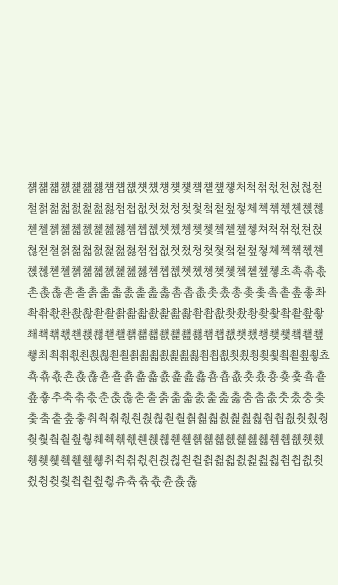첅첆첇첈첉첊첋첌첍첎첏첐첑첒첓첔첕첖첗처척첚첛천첝첞첟철첡첢첣첤첥첦첧첨첩첪첫첬청첮첯첰첱첲첳체첵첶첷첸첹첺첻첼첽첾첿쳀쳁쳂쳃쳄쳅쳆쳇쳈쳉쳊쳋쳌쳍쳎쳏쳐쳑쳒쳓쳔쳕쳖쳗쳘쳙쳚쳛쳜쳝쳞쳟쳠쳡쳢쳣쳤쳥쳦쳧쳨쳩쳪쳫쳬쳭쳮쳯쳰쳱쳲쳳쳴쳵쳶쳷쳸쳹쳺쳻쳼쳽쳾쳿촀촁촂촃촄촅촆촇초촉촊촋촌촍촎촏촐촑촒촓촔촕촖촗촘촙촚촛촜총촞촟촠촡촢촣촤촥촦촧촨촩촪촫촬촭촮촯촰촱촲촳촴촵촶촷촸촹촺촻촼촽촾촿쵀쵁쵂쵃쵄쵅쵆쵇쵈쵉쵊쵋쵌쵍쵎쵏쵐쵑쵒쵓쵔쵕쵖쵗쵘쵙쵚쵛최쵝쵞쵟쵠쵡쵢쵣쵤쵥쵦쵧쵨쵩쵪쵫쵬쵭쵮쵯쵰쵱쵲쵳쵴쵵쵶쵷쵸쵹쵺쵻쵼쵽쵾쵿춀춁춂춃춄춅춆춇춈춉춊춋춌춍춎춏춐춑춒춓추축춖춗춘춙춚춛출춝춞춟춠춡춢춣춤춥춦춧춨충춪춫춬춭춮춯춰춱춲춳춴춵춶춷춸춹춺춻춼춽춾춿췀췁췂췃췄췅췆췇췈췉췊췋췌췍췎췏췐췑췒췓췔췕췖췗췘췙췚췛췜췝췞췟췠췡췢췣췤췥췦췧취췩췪췫췬췭췮췯췰췱췲췳췴췵췶췷췸췹췺췻췼췽췾췿츀츁츂츃츄츅츆츇츈츉츊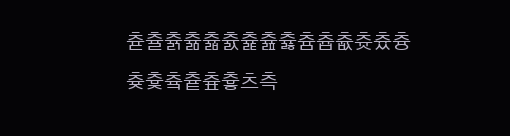츋츌츍츎츏츐츑츒츓츔츕츖츗츘츙츚츛츜츝츞츟츠측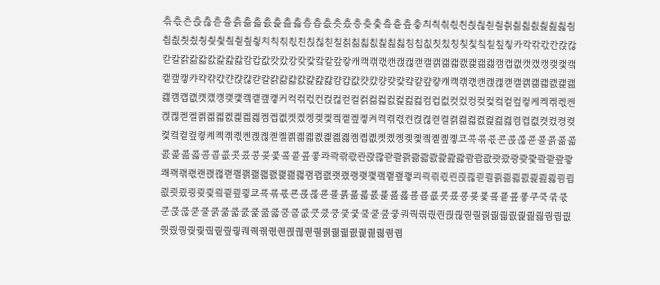츢츣츤츥츦츧츨츩츪츫츬츭츮츯츰츱츲츳츴층츶츷츸츹츺츻츼츽츾츿칀칁칂칃칄칅칆칇칈칉칊칋칌칍칎칏칐칑칒칓칔칕칖칗치칙칚칛친칝칞칟칠칡칢칣칤칥칦칧침칩칪칫칬칭칮칯칰칱칲칳카칵칶칷칸칹칺칻칼칽칾칿캀캁캂캃캄캅캆캇캈캉캊캋캌캍캎캏캐캑캒캓캔캕캖캗캘캙캚캛캜캝캞캟캠캡캢캣캤캥캦캧캨캩캪캫캬캭캮캯캰캱캲캳캴캵캶캷캸캹캺캻캼캽캾캿컀컁컂컃컄컅컆컇컈컉컊컋컌컍컎컏컐컑컒컓컔컕컖컗컘컙컚컛컜컝컞컟컠컡컢컣커컥컦컧컨컩컪컫컬컭컮컯컰컱컲컳컴컵컶컷컸컹컺컻컼컽컾컿케켁켂켃켄켅켆켇켈켉켊켋켌켍켎켏켐켑켒켓켔켕켖켗켘켙켚켛켜켝켞켟켠켡켢켣켤켥켦켧켨켩켪켫켬켭켮켯켰켱켲켳켴켵켶켷켸켹켺켻켼켽켾켿콀콁콂콃콄콅콆콇콈콉콊콋콌콍콎콏콐콑콒콓코콕콖콗콘콙콚콛콜콝콞콟콠콡콢콣콤콥콦콧콨콩콪콫콬콭콮콯콰콱콲콳콴콵콶콷콸콹콺콻콼콽콾콿쾀쾁쾂쾃쾄쾅쾆쾇쾈쾉쾊쾋쾌쾍쾎쾏쾐쾑쾒쾓쾔쾕쾖쾗쾘쾙쾚쾛쾜쾝쾞쾟쾠쾡쾢쾣쾤쾥쾦쾧쾨쾩쾪쾫쾬쾭쾮쾯쾰쾱쾲쾳쾴쾵쾶쾷쾸쾹쾺쾻쾼쾽쾾쾿쿀쿁쿂쿃쿄쿅쿆쿇쿈쿉쿊쿋쿌쿍쿎쿏쿐쿑쿒쿓쿔쿕쿖쿗쿘쿙쿚쿛쿜쿝쿞쿟쿠쿡쿢쿣쿤쿥쿦쿧쿨쿩쿪쿫쿬쿭쿮쿯쿰쿱쿲쿳쿴쿵쿶쿷쿸쿹쿺쿻쿼쿽쿾쿿퀀퀁퀂퀃퀄퀅퀆퀇퀈퀉퀊퀋퀌퀍퀎퀏퀐퀑퀒퀓퀔퀕퀖퀗퀘퀙퀚퀛퀜퀝퀞퀟퀠퀡퀢퀣퀤퀥퀦퀧퀨퀩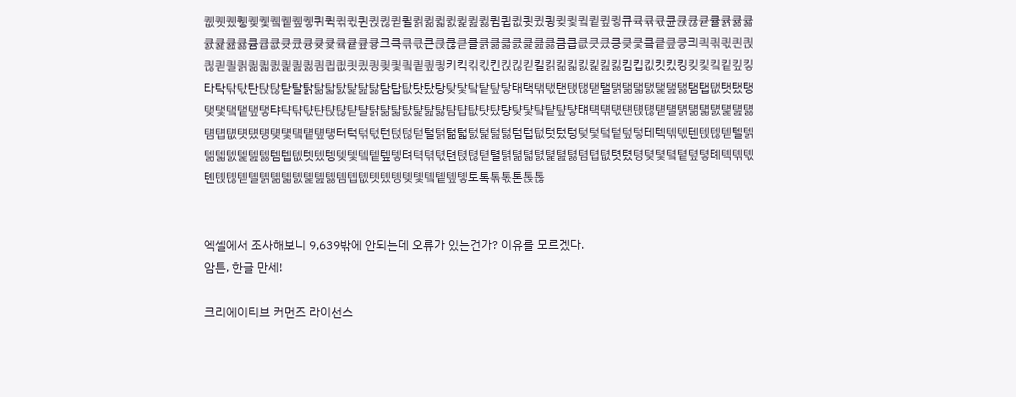퀪퀫퀬퀭퀮퀯퀰퀱퀲퀳퀴퀵퀶퀷퀸퀹퀺퀻퀼퀽퀾퀿큀큁큂큃큄큅큆큇큈큉큊큋큌큍큎큏큐큑큒큓큔큕큖큗큘큙큚큛큜큝큞큟큠큡큢큣큤큥큦큧큨큩큪큫크큭큮큯큰큱큲큳클큵큶큷큸큹큺큻큼큽큾큿킀킁킂킃킄킅킆킇킈킉킊킋킌킍킎킏킐킑킒킓킔킕킖킗킘킙킚킛킜킝킞킟킠킡킢킣키킥킦킧킨킩킪킫킬킭킮킯킰킱킲킳킴킵킶킷킸킹킺킻킼킽킾킿타탁탂탃탄탅탆탇탈탉탊탋탌탍탎탏탐탑탒탓탔탕탖탗탘탙탚탛태택탞탟탠탡탢탣탤탥탦탧탨탩탪탫탬탭탮탯탰탱탲탳탴탵탶탷탸탹탺탻탼탽탾탿턀턁턂턃턄턅턆턇턈턉턊턋턌턍턎턏턐턑턒턓턔턕턖턗턘턙턚턛턜턝턞턟턠턡턢턣턤턥턦턧턨턩턪턫턬턭턮턯터턱턲턳턴턵턶턷털턹턺턻턼턽턾턿텀텁텂텃텄텅텆텇텈텉텊텋테텍텎텏텐텑텒텓텔텕텖텗텘텙텚텛템텝텞텟텠텡텢텣텤텥텦텧텨텩텪텫텬텭텮텯텰텱텲텳텴텵텶텷텸텹텺텻텼텽텾텿톀톁톂톃톄톅톆톇톈톉톊톋톌톍톎톏톐톑톒톓톔톕톖톗톘톙톚톛톜톝톞톟토톡톢톣톤톥톦


엑셀에서 조사해보니 9,639밖에 안되는데 오류가 있는건가? 이유를 모르겠다.
암튼, 한글 만세!

크리에이티브 커먼즈 라이선스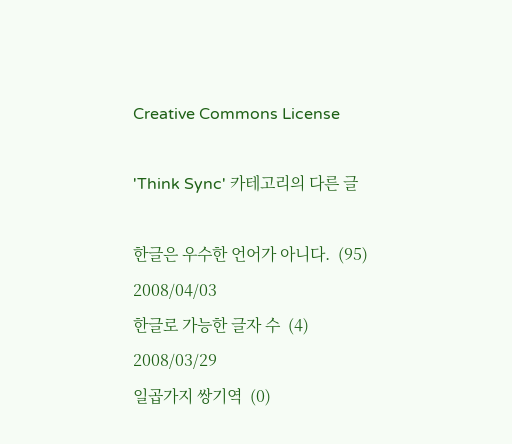Creative Commons License

'Think Sync' 카테고리의 다른 글

한글은 우수한 언어가 아니다.  (95) 2008/04/03
한글로 가능한 글자 수  (4) 2008/03/29
일곱가지 쌍기역  (0)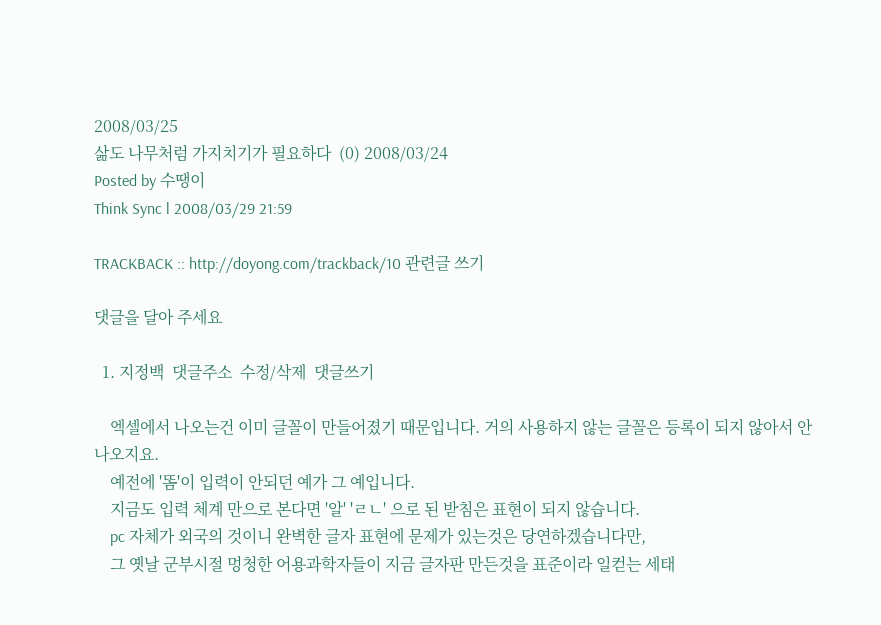2008/03/25
삶도 나무처럼 가지치기가 필요하다  (0) 2008/03/24
Posted by 수땡이
Think Sync l 2008/03/29 21:59

TRACKBACK :: http://doyong.com/trackback/10 관련글 쓰기

댓글을 달아 주세요

  1. 지정백  댓글주소  수정/삭제  댓글쓰기

    엑셀에서 나오는건 이미 글꼴이 만들어졌기 때문입니다. 거의 사용하지 않는 글꼴은 등록이 되지 않아서 안 나오지요.
    예전에 '똠'이 입력이 안되던 예가 그 예입니다.
    지금도 입력 체계 만으로 본다면 '알' 'ㄹㄴ' 으로 된 받침은 표현이 되지 않습니다.
    pc 자체가 외국의 것이니 완벽한 글자 표현에 문제가 있는것은 당연하겠습니다만,
    그 옛날 군부시절 멍청한 어용과학자들이 지금 글자판 만든것을 표준이라 일컫는 세태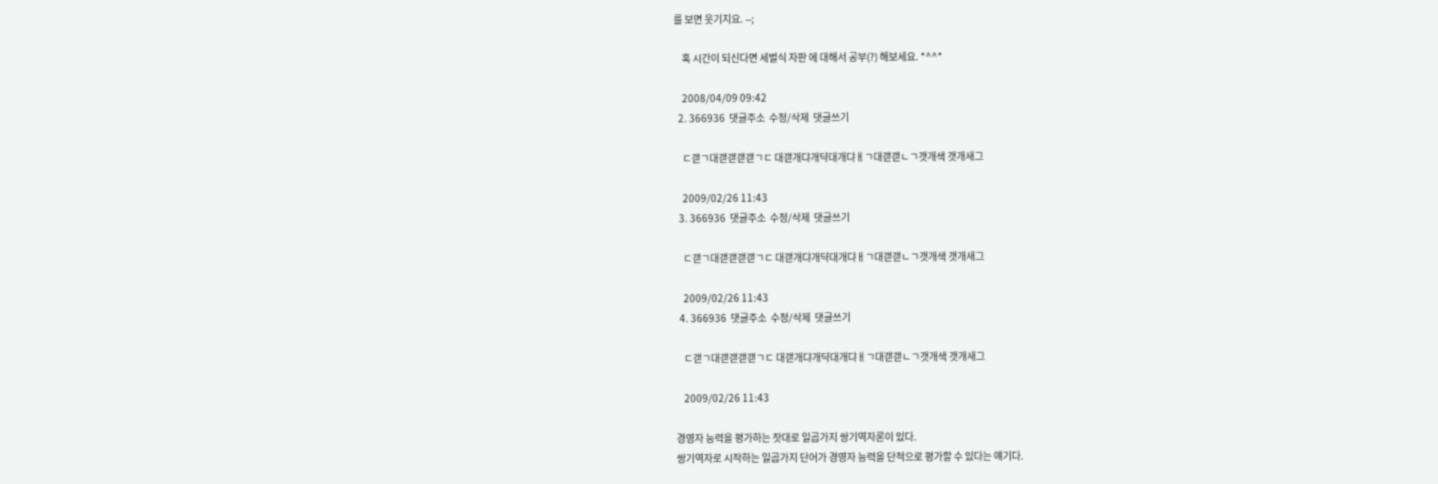를 보면 웃기지요. --;

    혹 시간이 되신다면 세벌식 자판 에 대해서 공부(?) 해보세요. *^^*

    2008/04/09 09:42
  2. 366936  댓글주소  수정/삭제  댓글쓰기

    ㄷ갣ㄱ대갣갣갣갣ㄱㄷ 대갣개댜개댝대개댜ㅐㄱ대갣갣ㄴㄱ갯개색 갯개새그

    2009/02/26 11:43
  3. 366936  댓글주소  수정/삭제  댓글쓰기

    ㄷ갣ㄱ대갣갣갣갣ㄱㄷ 대갣개댜개댝대개댜ㅐㄱ대갣갣ㄴㄱ갯개색 갯개새그

    2009/02/26 11:43
  4. 366936  댓글주소  수정/삭제  댓글쓰기

    ㄷ갣ㄱ대갣갣갣갣ㄱㄷ 대갣개댜개댝대개댜ㅐㄱ대갣갣ㄴㄱ갯개색 갯개새그

    2009/02/26 11:43

경영자 능력을 평가하는 잣대로 일곱가지 쌍기역자론이 있다.
쌍기역자로 시작하는 일곱가지 단어가 경영자 능력을 단적으로 평가할 수 있다는 얘기다.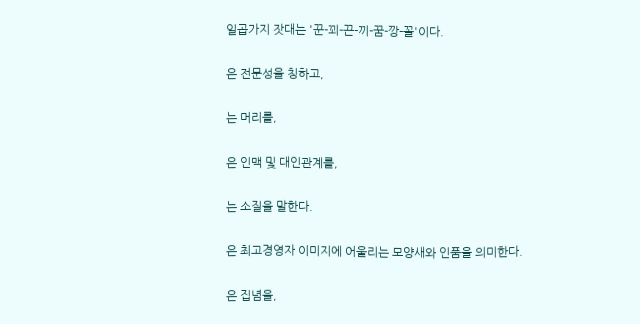일곱가지 잣대는 '꾼-꾀-끈-끼-꿈-깡-꼴'이다.

은 전문성을 칭하고,

는 머리를,

은 인맥 및 대인관계를,

는 소질을 말한다.

은 최고경영자 이미지에 어울리는 모양새와 인품을 의미한다.

은 집념을,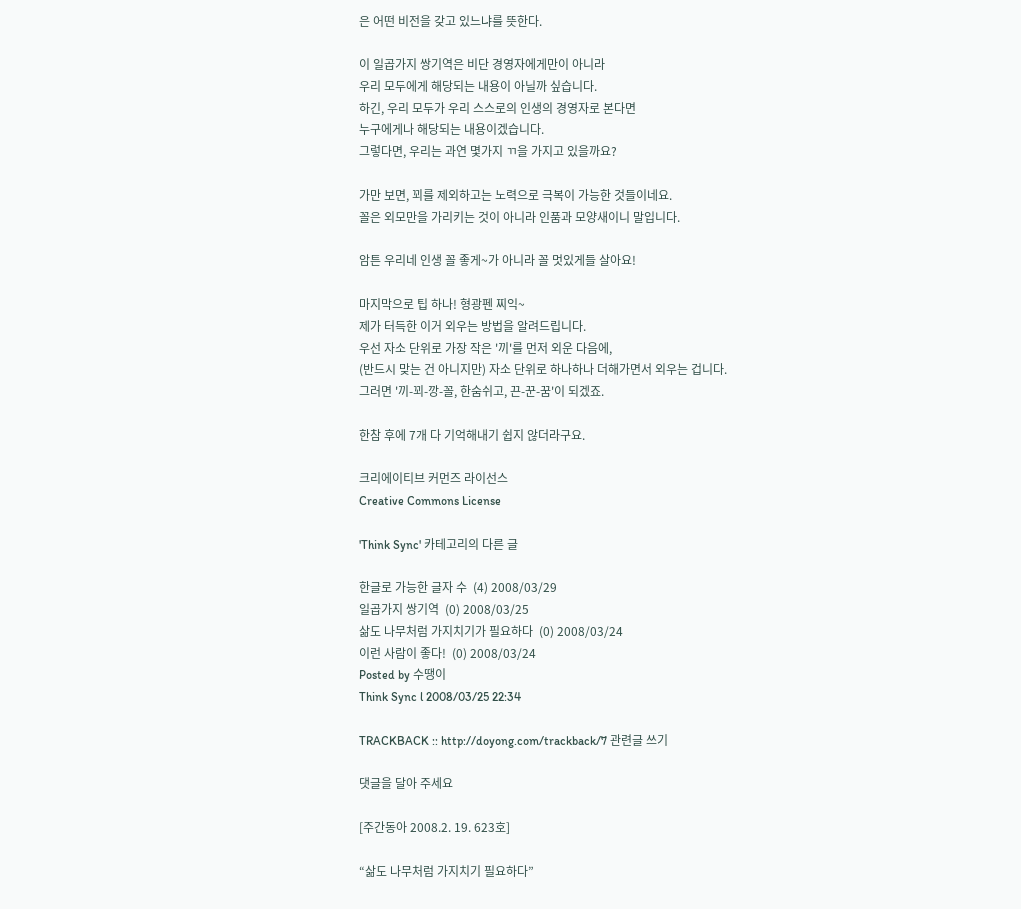은 어떤 비전을 갖고 있느냐를 뜻한다.

이 일곱가지 쌍기역은 비단 경영자에게만이 아니라
우리 모두에게 해당되는 내용이 아닐까 싶습니다.
하긴, 우리 모두가 우리 스스로의 인생의 경영자로 본다면
누구에게나 해당되는 내용이겠습니다.
그렇다면, 우리는 과연 몇가지 ㄲ을 가지고 있을까요?

가만 보면, 꾀를 제외하고는 노력으로 극복이 가능한 것들이네요.
꼴은 외모만을 가리키는 것이 아니라 인품과 모양새이니 말입니다.

암튼 우리네 인생 꼴 좋게~가 아니라 꼴 멋있게들 살아요!

마지막으로 팁 하나! 형광펜 찌익~
제가 터득한 이거 외우는 방법을 알려드립니다.
우선 자소 단위로 가장 작은 '끼'를 먼저 외운 다음에,
(반드시 맞는 건 아니지만) 자소 단위로 하나하나 더해가면서 외우는 겁니다.
그러면 '끼-꾀-깡-꼴, 한숨쉬고, 끈-꾼-꿈'이 되겠죠.

한참 후에 7개 다 기억해내기 쉽지 않더라구요.

크리에이티브 커먼즈 라이선스
Creative Commons License

'Think Sync' 카테고리의 다른 글

한글로 가능한 글자 수  (4) 2008/03/29
일곱가지 쌍기역  (0) 2008/03/25
삶도 나무처럼 가지치기가 필요하다  (0) 2008/03/24
이런 사람이 좋다!  (0) 2008/03/24
Posted by 수땡이
Think Sync l 2008/03/25 22:34

TRACKBACK :: http://doyong.com/trackback/7 관련글 쓰기

댓글을 달아 주세요

[주간동아 2008.2. 19. 623호]

“삶도 나무처럼 가지치기 필요하다”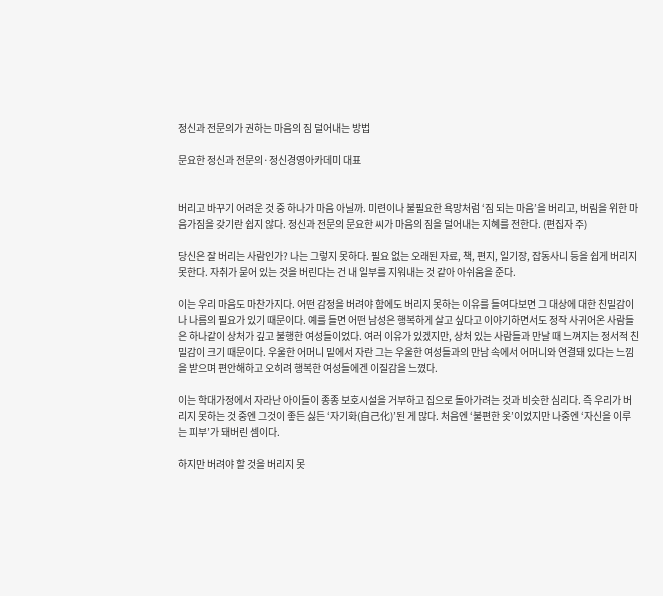정신과 전문의가 권하는 마음의 짐 덜어내는 방법

문요한 정신과 전문의·정신경영아카데미 대표


버리고 바꾸기 어려운 것 중 하나가 마음 아닐까. 미련이나 불필요한 욕망처럼 ‘짐 되는 마음’을 버리고, 버림을 위한 마음가짐을 갖기란 쉽지 않다. 정신과 전문의 문요한 씨가 마음의 짐을 덜어내는 지혜를 전한다. (편집자 주)

당신은 잘 버리는 사람인가? 나는 그렇지 못하다. 필요 없는 오래된 자료, 책, 편지, 일기장, 잡동사니 등을 쉽게 버리지 못한다. 자취가 묻어 있는 것을 버린다는 건 내 일부를 지워내는 것 같아 아쉬움을 준다.

이는 우리 마음도 마찬가지다. 어떤 감정을 버려야 함에도 버리지 못하는 이유를 들여다보면 그 대상에 대한 친밀감이나 나름의 필요가 있기 때문이다. 예를 들면 어떤 남성은 행복하게 살고 싶다고 이야기하면서도 정작 사귀어온 사람들은 하나같이 상처가 깊고 불행한 여성들이었다. 여러 이유가 있겠지만, 상처 있는 사람들과 만날 때 느껴지는 정서적 친밀감이 크기 때문이다. 우울한 어머니 밑에서 자란 그는 우울한 여성들과의 만남 속에서 어머니와 연결돼 있다는 느낌을 받으며 편안해하고 오히려 행복한 여성들에겐 이질감을 느꼈다.

이는 학대가정에서 자라난 아이들이 종종 보호시설을 거부하고 집으로 돌아가려는 것과 비슷한 심리다. 즉 우리가 버리지 못하는 것 중엔 그것이 좋든 싫든 ‘자기화(自己化)’된 게 많다. 처음엔 ‘불편한 옷’이었지만 나중엔 ‘자신을 이루는 피부’가 돼버린 셈이다.

하지만 버려야 할 것을 버리지 못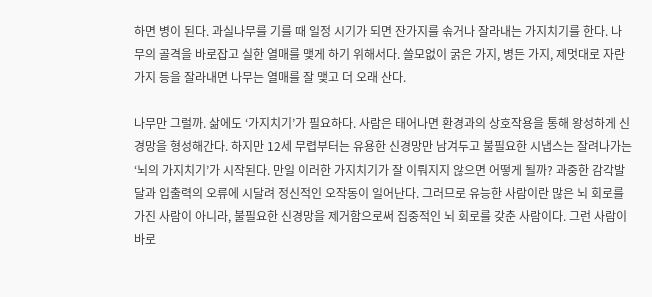하면 병이 된다. 과실나무를 기를 때 일정 시기가 되면 잔가지를 솎거나 잘라내는 가지치기를 한다. 나무의 골격을 바로잡고 실한 열매를 맺게 하기 위해서다. 쓸모없이 굵은 가지, 병든 가지, 제멋대로 자란 가지 등을 잘라내면 나무는 열매를 잘 맺고 더 오래 산다.

나무만 그럴까. 삶에도 ‘가지치기’가 필요하다. 사람은 태어나면 환경과의 상호작용을 통해 왕성하게 신경망을 형성해간다. 하지만 12세 무렵부터는 유용한 신경망만 남겨두고 불필요한 시냅스는 잘려나가는 ‘뇌의 가지치기’가 시작된다. 만일 이러한 가지치기가 잘 이뤄지지 않으면 어떻게 될까? 과중한 감각발달과 입출력의 오류에 시달려 정신적인 오작동이 일어난다. 그러므로 유능한 사람이란 많은 뇌 회로를 가진 사람이 아니라, 불필요한 신경망을 제거함으로써 집중적인 뇌 회로를 갖춘 사람이다. 그런 사람이 바로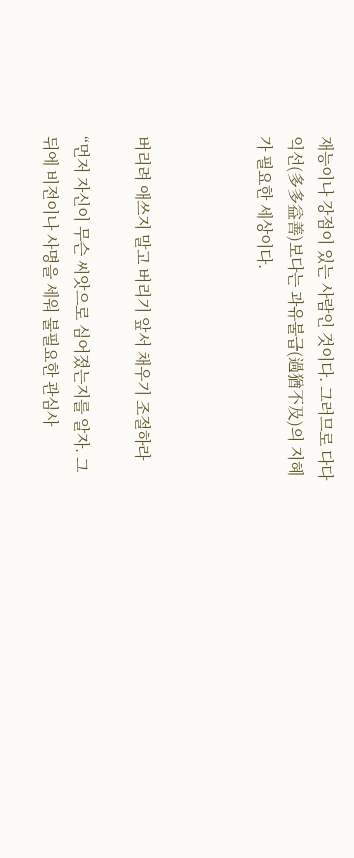재능이나 강점이 있는 사람인 것이다. 그러므로 다다익선(多多益善)보다는 과유불급(過猶不及)의 지혜가 필요한 세상이다.



버리려 애쓰지 말고 버리기 앞서 채우기 조절하라

“먼저 자신이 무슨 씨앗으로 심어졌는지를 알자. 그 뒤에 비전이나 사명을 세워 불필요한 관심사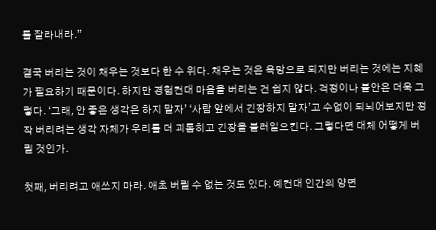를 잘라내라.”

결국 버리는 것이 채우는 것보다 한 수 위다. 채우는 것은 욕망으로 되지만 버리는 것에는 지혜가 필요하기 때문이다. 하지만 경험컨대 마음을 버리는 건 쉽지 않다. 걱정이나 불안은 더욱 그렇다. ‘그래, 안 좋은 생각은 하지 말자’ ‘사람 앞에서 긴장하지 말자’고 수없이 되뇌어보지만 정작 버리려는 생각 자체가 우리를 더 괴롭히고 긴장을 불러일으킨다. 그렇다면 대체 어떻게 버릴 것인가.

첫째, 버리려고 애쓰지 마라. 애초 버릴 수 없는 것도 있다. 예컨대 인간의 양면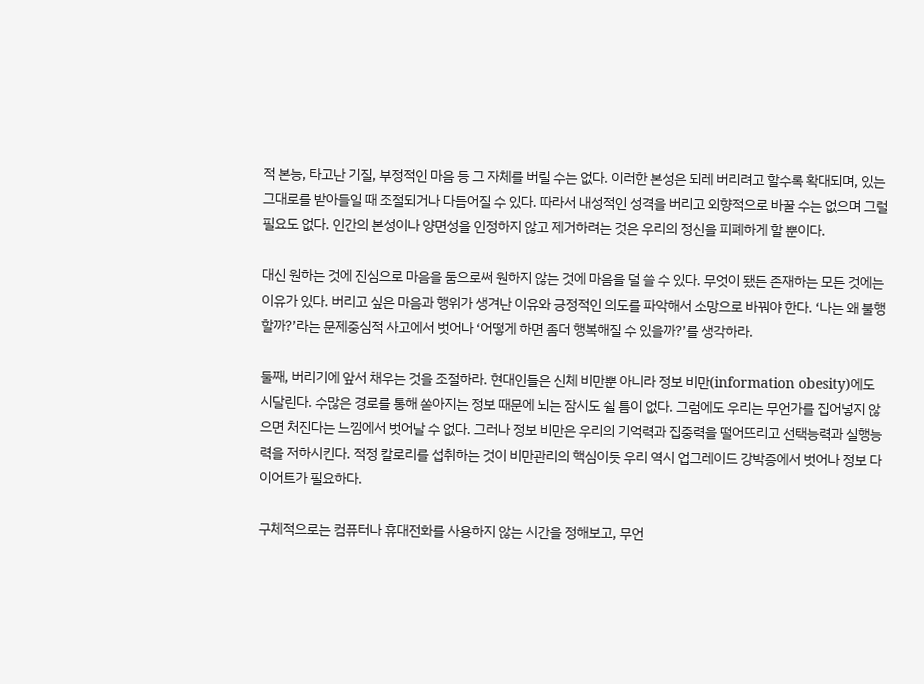적 본능, 타고난 기질, 부정적인 마음 등 그 자체를 버릴 수는 없다. 이러한 본성은 되레 버리려고 할수록 확대되며, 있는 그대로를 받아들일 때 조절되거나 다듬어질 수 있다. 따라서 내성적인 성격을 버리고 외향적으로 바꿀 수는 없으며 그럴 필요도 없다. 인간의 본성이나 양면성을 인정하지 않고 제거하려는 것은 우리의 정신을 피폐하게 할 뿐이다.

대신 원하는 것에 진심으로 마음을 둠으로써 원하지 않는 것에 마음을 덜 쓸 수 있다. 무엇이 됐든 존재하는 모든 것에는 이유가 있다. 버리고 싶은 마음과 행위가 생겨난 이유와 긍정적인 의도를 파악해서 소망으로 바꿔야 한다. ‘나는 왜 불행할까?’라는 문제중심적 사고에서 벗어나 ‘어떻게 하면 좀더 행복해질 수 있을까?’를 생각하라.

둘째, 버리기에 앞서 채우는 것을 조절하라. 현대인들은 신체 비만뿐 아니라 정보 비만(information obesity)에도 시달린다. 수많은 경로를 통해 쏟아지는 정보 때문에 뇌는 잠시도 쉴 틈이 없다. 그럼에도 우리는 무언가를 집어넣지 않으면 처진다는 느낌에서 벗어날 수 없다. 그러나 정보 비만은 우리의 기억력과 집중력을 떨어뜨리고 선택능력과 실행능력을 저하시킨다. 적정 칼로리를 섭취하는 것이 비만관리의 핵심이듯 우리 역시 업그레이드 강박증에서 벗어나 정보 다이어트가 필요하다.

구체적으로는 컴퓨터나 휴대전화를 사용하지 않는 시간을 정해보고, 무언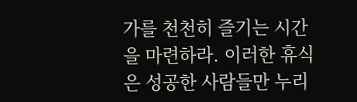가를 천천히 즐기는 시간을 마련하라. 이러한 휴식은 성공한 사람들만 누리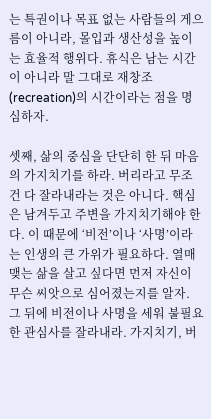는 특권이나 목표 없는 사람들의 게으름이 아니라, 몰입과 생산성을 높이는 효율적 행위다. 휴식은 남는 시간이 아니라 말 그대로 재창조(recreation)의 시간이라는 점을 명심하자.

셋째, 삶의 중심을 단단히 한 뒤 마음의 가지치기를 하라. 버리라고 무조건 다 잘라내라는 것은 아니다. 핵심은 남겨두고 주변을 가지치기해야 한다. 이 때문에 ‘비전’이나 ‘사명’이라는 인생의 큰 가위가 필요하다. 열매 맺는 삶을 살고 싶다면 먼저 자신이 무슨 씨앗으로 심어졌는지를 알자. 그 뒤에 비전이나 사명을 세워 불필요한 관심사를 잘라내라. 가지치기, 버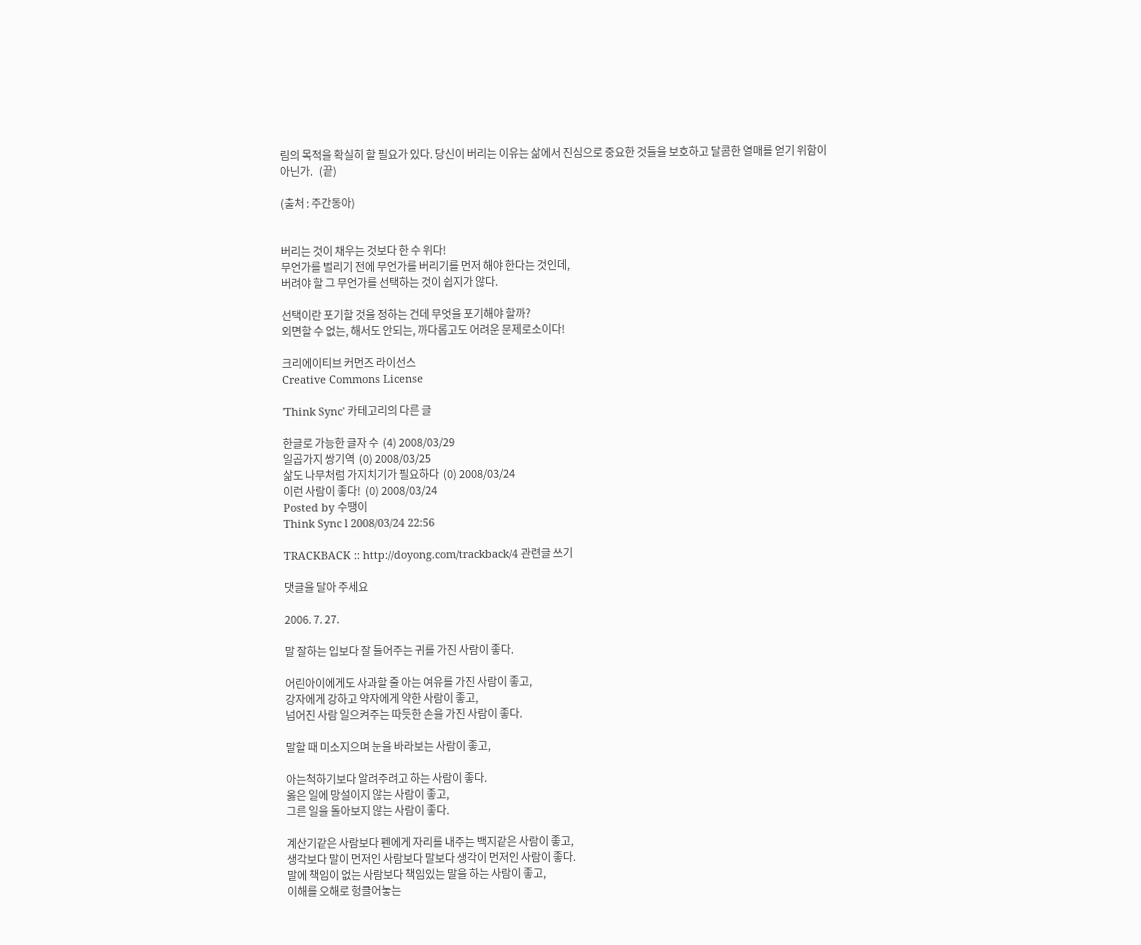림의 목적을 확실히 할 필요가 있다. 당신이 버리는 이유는 삶에서 진심으로 중요한 것들을 보호하고 달콤한 열매를 얻기 위함이 아닌가.   (끝)

(출처 : 주간동아)


버리는 것이 채우는 것보다 한 수 위다!
무언가를 벌리기 전에 무언가를 버리기를 먼저 해야 한다는 것인데,
버려야 할 그 무언가를 선택하는 것이 쉽지가 않다.

선택이란 포기할 것을 정하는 건데 무엇을 포기해야 할까?
외면할 수 없는, 해서도 안되는, 까다롭고도 어려운 문제로소이다!

크리에이티브 커먼즈 라이선스
Creative Commons License

'Think Sync' 카테고리의 다른 글

한글로 가능한 글자 수  (4) 2008/03/29
일곱가지 쌍기역  (0) 2008/03/25
삶도 나무처럼 가지치기가 필요하다  (0) 2008/03/24
이런 사람이 좋다!  (0) 2008/03/24
Posted by 수땡이
Think Sync l 2008/03/24 22:56

TRACKBACK :: http://doyong.com/trackback/4 관련글 쓰기

댓글을 달아 주세요

2006. 7. 27.

말 잘하는 입보다 잘 들어주는 귀를 가진 사람이 좋다.

어린아이에게도 사과할 줄 아는 여유를 가진 사람이 좋고,
강자에게 강하고 약자에게 약한 사람이 좋고,
넘어진 사람 일으켜주는 따듯한 손을 가진 사람이 좋다.

말할 때 미소지으며 눈을 바라보는 사람이 좋고,

아는척하기보다 알려주려고 하는 사람이 좋다.
옳은 일에 망설이지 않는 사람이 좋고,
그른 일을 돌아보지 않는 사람이 좋다.

계산기같은 사람보다 펜에게 자리를 내주는 백지같은 사람이 좋고,
생각보다 말이 먼저인 사람보다 말보다 생각이 먼저인 사람이 좋다.
말에 책임이 없는 사람보다 책임있는 말을 하는 사람이 좋고,
이해를 오해로 헝클어놓는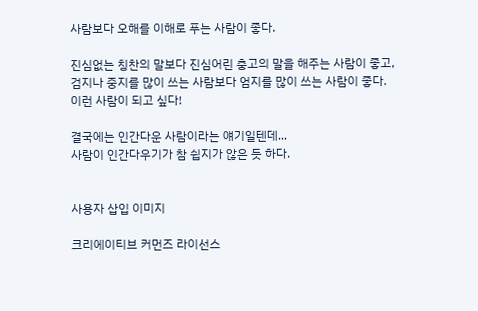사람보다 오해를 이해로 푸는 사람이 좋다.

진심없는 칭찬의 말보다 진심어린 충고의 말을 해주는 사람이 좋고,
검지나 중지를 많이 쓰는 사람보다 엄지를 많이 쓰는 사람이 좋다.
이런 사람이 되고 싶다!

결국에는 인간다운 사람이라는 얘기일텐데...
사람이 인간다우기가 참 쉽지가 않은 듯 하다.


사용자 삽입 이미지

크리에이티브 커먼즈 라이선스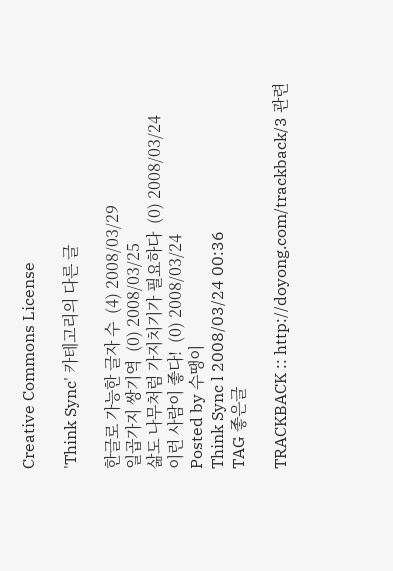Creative Commons License

'Think Sync' 카테고리의 다른 글

한글로 가능한 글자 수  (4) 2008/03/29
일곱가지 쌍기역  (0) 2008/03/25
삶도 나무처럼 가지치기가 필요하다  (0) 2008/03/24
이런 사람이 좋다!  (0) 2008/03/24
Posted by 수땡이
Think Sync l 2008/03/24 00:36
TAG 좋은글

TRACKBACK :: http://doyong.com/trackback/3 관련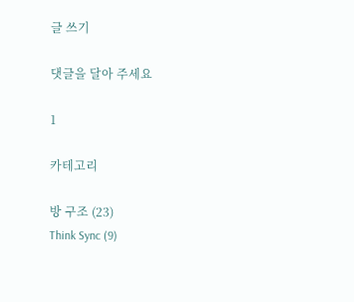글 쓰기

댓글을 달아 주세요

1

카테고리

방 구조 (23)
Think Sync (9)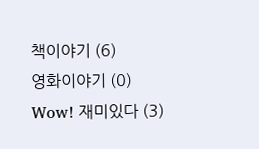책이야기 (6)
영화이야기 (0)
Wow! 재미있다 (3)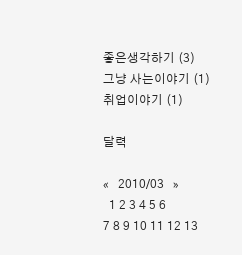좋은생각하기 (3)
그냥 사는이야기 (1)
취업이야기 (1)

달력

«   2010/03   »
  1 2 3 4 5 6
7 8 9 10 11 12 13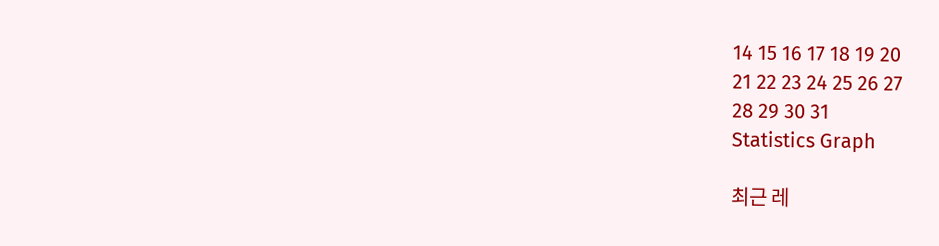14 15 16 17 18 19 20
21 22 23 24 25 26 27
28 29 30 31
Statistics Graph

최근 레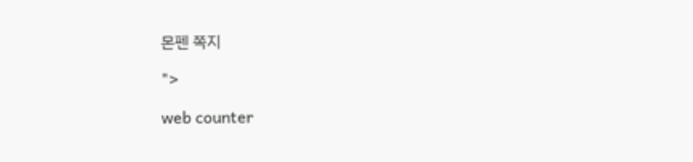몬펜 쪽지

">

web counter